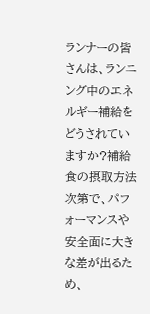ランナーの皆さんは、ランニング中のエネルギー補給をどうされていますか?補給食の摂取方法次第で、パフォーマンスや安全面に大きな差が出るため、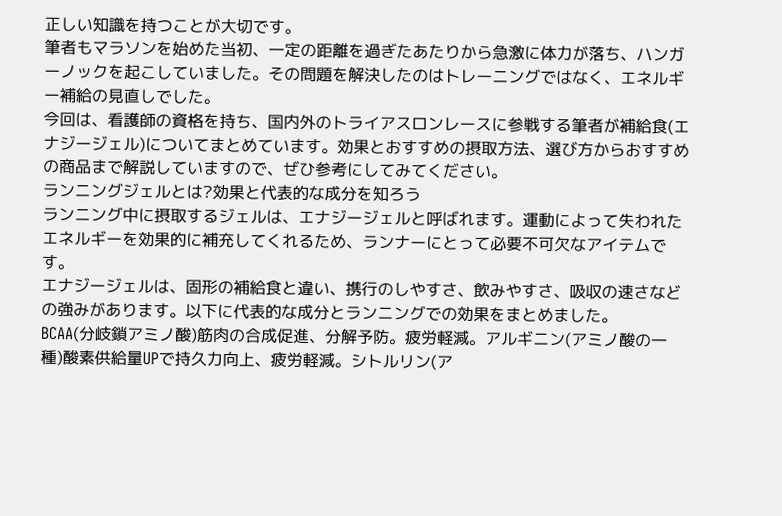正しい知識を持つことが大切です。
筆者もマラソンを始めた当初、一定の距離を過ぎたあたりから急激に体力が落ち、ハンガーノックを起こしていました。その問題を解決したのはトレーニングではなく、エネルギー補給の見直しでした。
今回は、看護師の資格を持ち、国内外のトライアスロンレースに参戦する筆者が補給食(エナジージェル)についてまとめています。効果とおすすめの摂取方法、選び方からおすすめの商品まで解説していますので、ぜひ参考にしてみてください。
ランニングジェルとは?効果と代表的な成分を知ろう
ランニング中に摂取するジェルは、エナジージェルと呼ばれます。運動によって失われたエネルギーを効果的に補充してくれるため、ランナーにとって必要不可欠なアイテムです。
エナジージェルは、固形の補給食と違い、携行のしやすさ、飲みやすさ、吸収の速さなどの強みがあります。以下に代表的な成分とランニングでの効果をまとめました。
BCAA(分岐鎖アミノ酸)筋肉の合成促進、分解予防。疲労軽減。アルギニン(アミノ酸の一種)酸素供給量UPで持久力向上、疲労軽減。シトルリン(ア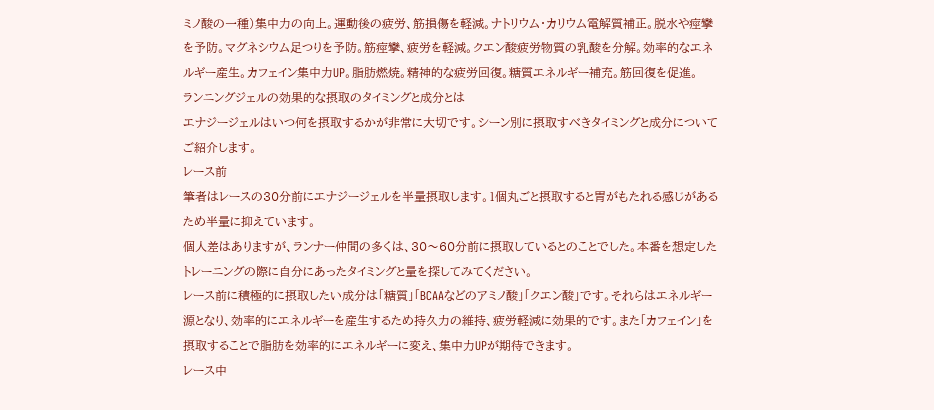ミノ酸の一種)集中力の向上。運動後の疲労、筋損傷を軽減。ナトリウム・カリウム電解質補正。脱水や痙攣を予防。マグネシウム足つりを予防。筋痙攣、疲労を軽減。クエン酸疲労物質の乳酸を分解。効率的なエネルギー産生。カフェイン集中力UP。脂肪燃焼。精神的な疲労回復。糖質エネルギー補充。筋回復を促進。
ランニングジェルの効果的な摂取のタイミングと成分とは
エナジージェルはいつ何を摂取するかが非常に大切です。シーン別に摂取すべきタイミングと成分についてご紹介します。
レース前
筆者はレースの30分前にエナジージェルを半量摂取します。1個丸ごと摂取すると胃がもたれる感じがあるため半量に抑えています。
個人差はありますが、ランナー仲間の多くは、30〜60分前に摂取しているとのことでした。本番を想定したトレーニングの際に自分にあったタイミングと量を探してみてください。
レース前に積極的に摂取したい成分は「糖質」「BCAAなどのアミノ酸」「クエン酸」です。それらはエネルギー源となり、効率的にエネルギーを産生するため持久力の維持、疲労軽減に効果的です。また「カフェイン」を摂取することで脂肪を効率的にエネルギーに変え、集中力UPが期待できます。
レース中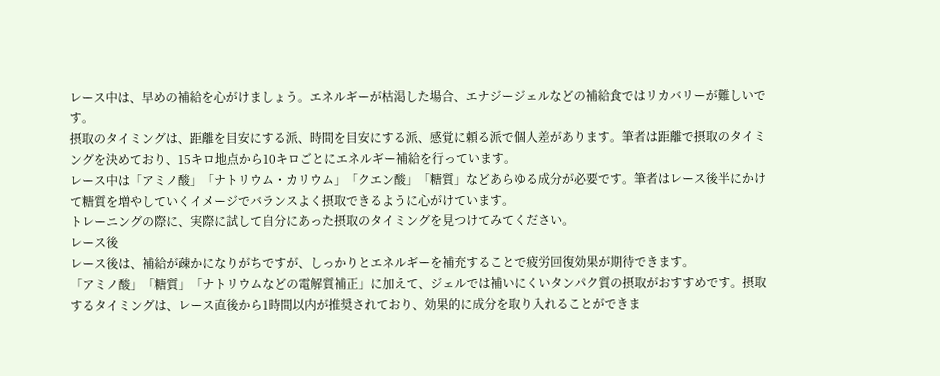レース中は、早めの補給を心がけましょう。エネルギーが枯渇した場合、エナジージェルなどの補給食ではリカバリーが難しいです。
摂取のタイミングは、距離を目安にする派、時間を目安にする派、感覚に頼る派で個人差があります。筆者は距離で摂取のタイミングを決めており、15キロ地点から10キロごとにエネルギー補給を行っています。
レース中は「アミノ酸」「ナトリウム・カリウム」「クエン酸」「糖質」などあらゆる成分が必要です。筆者はレース後半にかけて糖質を増やしていくイメージでバランスよく摂取できるように心がけています。
トレーニングの際に、実際に試して自分にあった摂取のタイミングを見つけてみてください。
レース後
レース後は、補給が疎かになりがちですが、しっかりとエネルギーを補充することで疲労回復効果が期待できます。
「アミノ酸」「糖質」「ナトリウムなどの電解質補正」に加えて、ジェルでは補いにくいタンパク質の摂取がおすすめです。摂取するタイミングは、レース直後から1時間以内が推奨されており、効果的に成分を取り入れることができま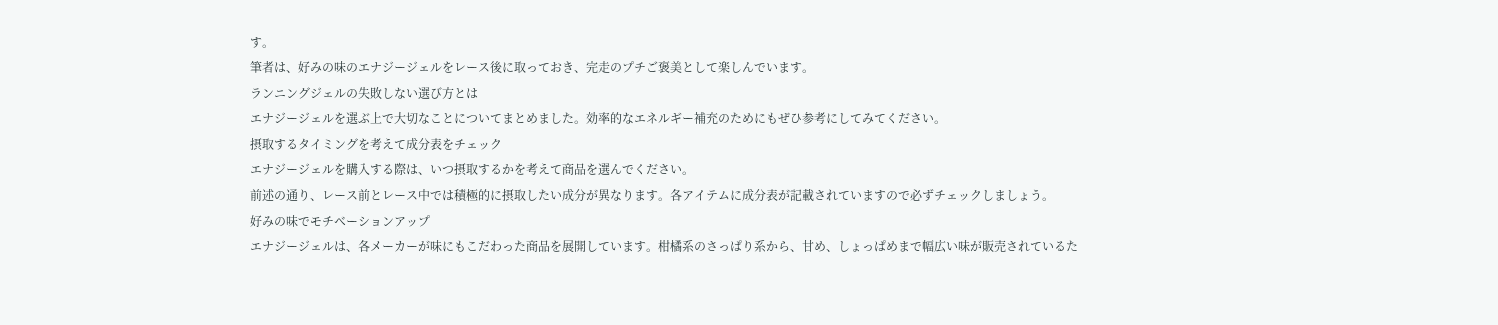す。
筆者は、好みの味のエナジージェルをレース後に取っておき、完走のプチご褒美として楽しんでいます。
ランニングジェルの失敗しない選び方とは
エナジージェルを選ぶ上で大切なことについてまとめました。効率的なエネルギー補充のためにもぜひ参考にしてみてください。
摂取するタイミングを考えて成分表をチェック
エナジージェルを購入する際は、いつ摂取するかを考えて商品を選んでください。
前述の通り、レース前とレース中では積極的に摂取したい成分が異なります。各アイテムに成分表が記載されていますので必ずチェックしましょう。
好みの味でモチベーションアップ
エナジージェルは、各メーカーが味にもこだわった商品を展開しています。柑橘系のさっぱり系から、甘め、しょっぱめまで幅広い味が販売されているた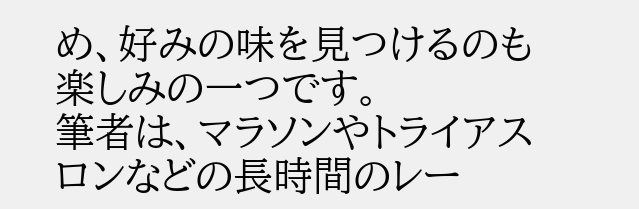め、好みの味を見つけるのも楽しみの一つです。
筆者は、マラソンやトライアスロンなどの長時間のレー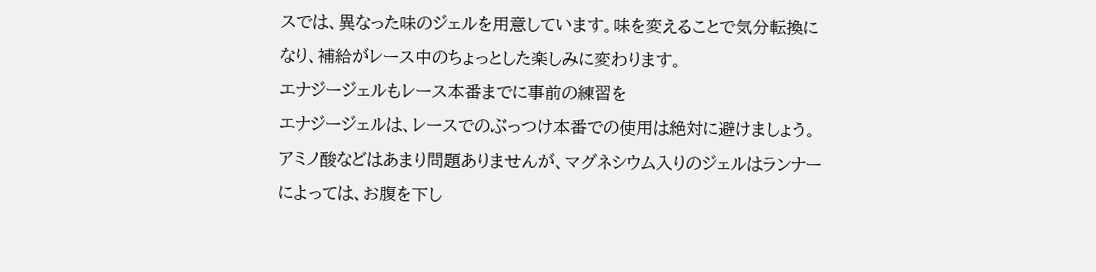スでは、異なった味のジェルを用意しています。味を変えることで気分転換になり、補給がレース中のちょっとした楽しみに変わります。
エナジージェルもレース本番までに事前の練習を
エナジージェルは、レースでのぶっつけ本番での使用は絶対に避けましょう。
アミノ酸などはあまり問題ありませんが、マグネシウム入りのジェルはランナーによっては、お腹を下し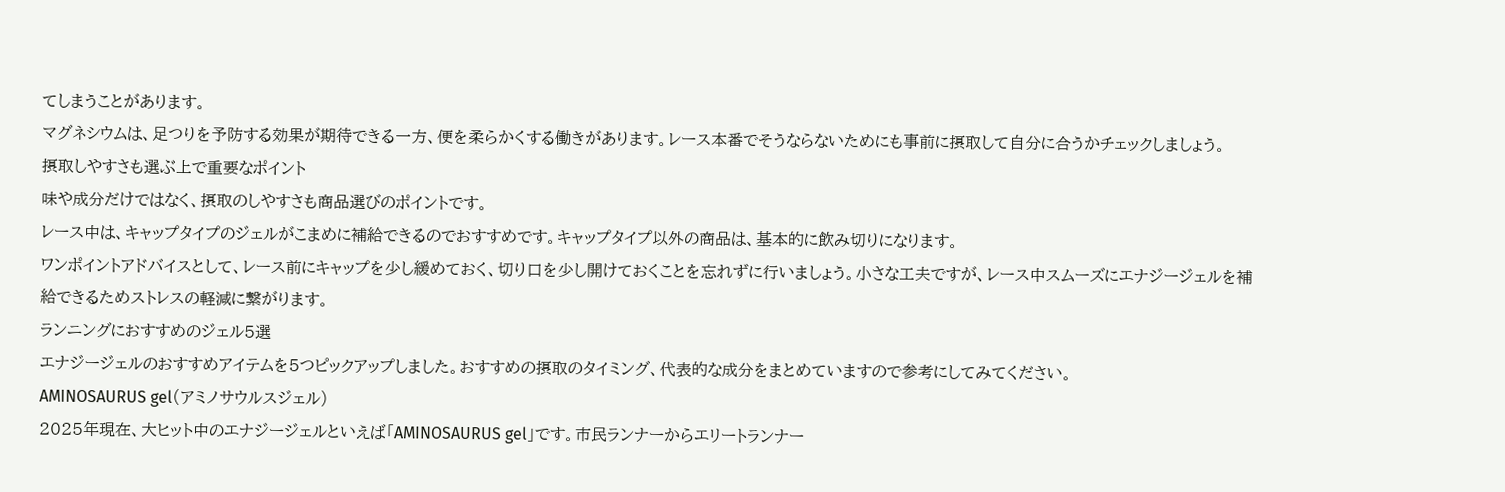てしまうことがあります。
マグネシウムは、足つりを予防する効果が期待できる一方、便を柔らかくする働きがあります。レース本番でそうならないためにも事前に摂取して自分に合うかチェックしましょう。
摂取しやすさも選ぶ上で重要なポイント
味や成分だけではなく、摂取のしやすさも商品選びのポイントです。
レース中は、キャップタイプのジェルがこまめに補給できるのでおすすめです。キャップタイプ以外の商品は、基本的に飲み切りになります。
ワンポイントアドバイスとして、レース前にキャップを少し緩めておく、切り口を少し開けておくことを忘れずに行いましょう。小さな工夫ですが、レース中スムーズにエナジージェルを補給できるためストレスの軽減に繋がります。
ランニングにおすすめのジェル5選
エナジージェルのおすすめアイテムを5つピックアップしました。おすすめの摂取のタイミング、代表的な成分をまとめていますので参考にしてみてください。
AMINOSAURUS gel(アミノサウルスジェル)
2025年現在、大ヒット中のエナジージェルといえば「AMINOSAURUS gel」です。市民ランナーからエリートランナー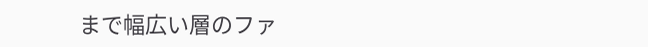まで幅広い層のファ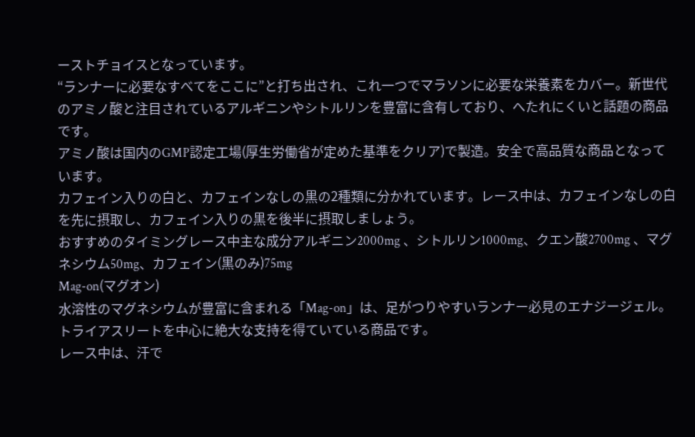ーストチョイスとなっています。
“ランナーに必要なすべてをここに”と打ち出され、これ一つでマラソンに必要な栄養素をカバー。新世代のアミノ酸と注目されているアルギニンやシトルリンを豊富に含有しており、へたれにくいと話題の商品です。
アミノ酸は国内のGMP認定工場(厚生労働省が定めた基準をクリア)で製造。安全で高品質な商品となっています。
カフェイン入りの白と、カフェインなしの黒の2種類に分かれています。レース中は、カフェインなしの白を先に摂取し、カフェイン⼊りの黒を後半に摂取しましょう。
おすすめのタイミングレース中主な成分アルギニン2000mg 、シトルリン1000mg、クエン酸2700mg 、マグネシウム50mg、カフェイン(黒のみ)75mg
Mag-on(マグオン)
水溶性のマグネシウムが豊富に含まれる「Mag-on」は、足がつりやすいランナー必見のエナジージェル。トライアスリートを中心に絶大な支持を得ていている商品です。
レース中は、汗で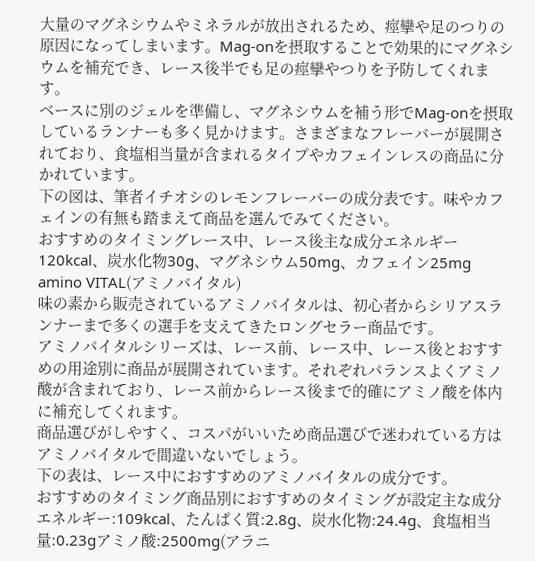大量のマグネシウムやミネラルが放出されるため、痙攣や足のつりの原因になってしまいます。Mag-onを摂取することで効果的にマグネシウムを補充でき、レース後半でも足の痙攣やつりを予防してくれます。
ベースに別のジェルを準備し、マグネシウムを補う形でMag-onを摂取しているランナーも多く見かけます。さまざまなフレーバーが展開されており、食塩相当量が含まれるタイプやカフェインレスの商品に分かれています。
下の図は、筆者イチオシのレモンフレーバーの成分表です。味やカフェインの有無も踏まえて商品を選んでみてください。
おすすめのタイミングレース中、レース後主な成分エネルギー120kcal、炭水化物30g、マグネシウム50mg、カフェイン25mg
amino VITAL(アミノバイタル)
味の素から販売されているアミノバイタルは、初心者からシリアスランナーまで多くの選手を支えてきたロングセラー商品です。
アミノバイタルシリーズは、レース前、レース中、レース後とおすすめの用途別に商品が展開されています。それぞれバランスよくアミノ酸が含まれており、レース前からレース後まで的確にアミノ酸を体内に補充してくれます。
商品選びがしやすく、コスパがいいため商品選びで迷われている方はアミノバイタルで間違いないでしょう。
下の表は、レース中におすすめのアミノバイタルの成分です。
おすすめのタイミング商品別におすすめのタイミングが設定主な成分エネルギー:109kcal、たんぱく質:2.8g、炭水化物:24.4g、食塩相当量:0.23gアミノ酸:2500mg(アラニ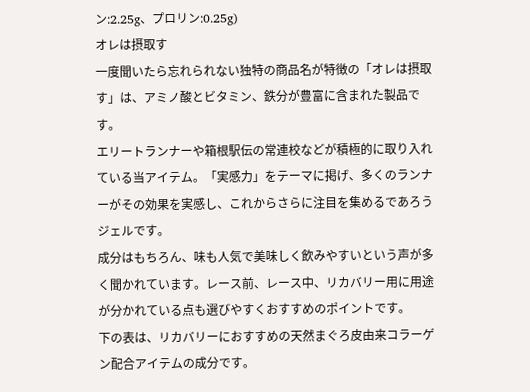ン:2.25g、プロリン:0.25g)
オレは摂取す
一度聞いたら忘れられない独特の商品名が特徴の「オレは摂取す」は、アミノ酸とビタミン、鉄分が豊富に含まれた製品です。
エリートランナーや箱根駅伝の常連校などが積極的に取り入れている当アイテム。「実感力」をテーマに掲げ、多くのランナーがその効果を実感し、これからさらに注目を集めるであろうジェルです。
成分はもちろん、味も人気で美味しく飲みやすいという声が多く聞かれています。レース前、レース中、リカバリー用に用途が分かれている点も選びやすくおすすめのポイントです。
下の表は、リカバリーにおすすめの天然まぐろ皮由来コラーゲン配合アイテムの成分です。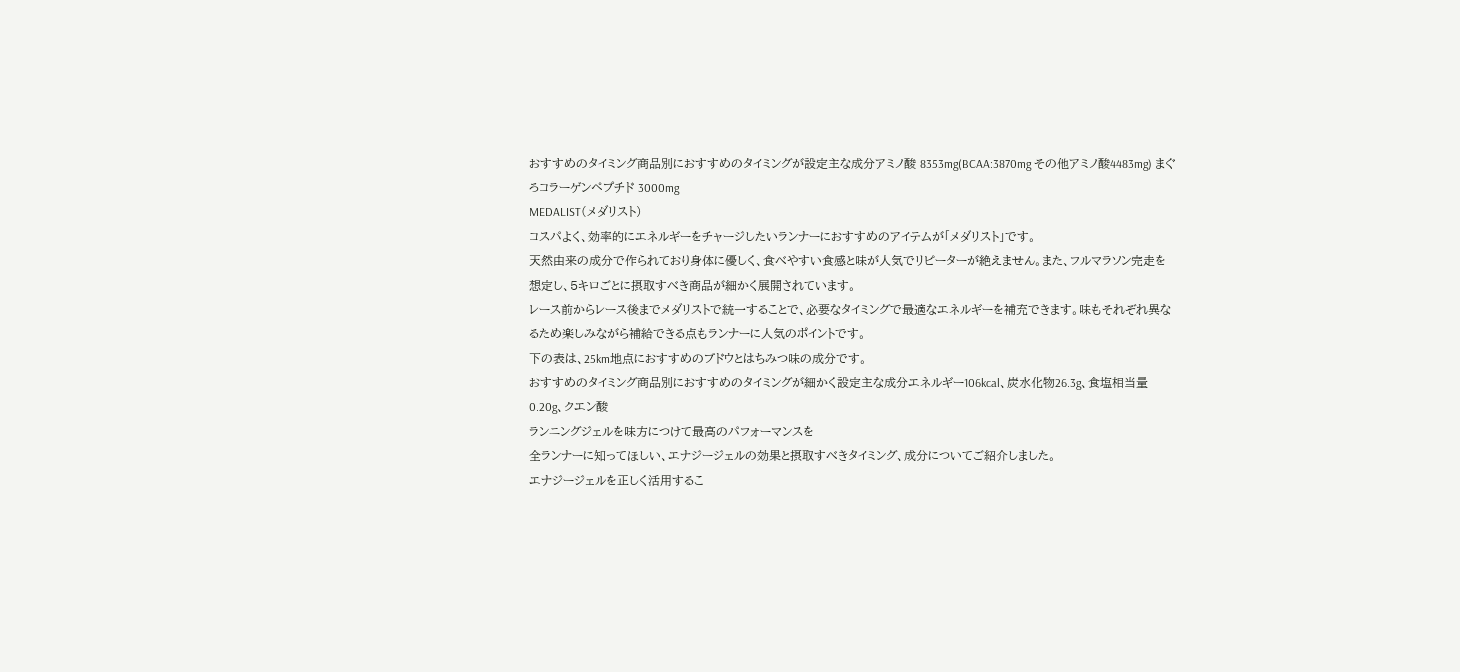おすすめのタイミング商品別におすすめのタイミングが設定主な成分アミノ酸 8353mg(BCAA:3870mg その他アミノ酸4483mg) まぐろコラーゲンペプチド 3000mg
MEDALIST(メダリスト)
コスパよく、効率的にエネルギーをチャージしたいランナーにおすすめのアイテムが「メダリスト」です。
天然由来の成分で作られており身体に優しく、食べやすい食感と味が人気でリピーターが絶えません。また、フルマラソン完走を想定し、5キロごとに摂取すべき商品が細かく展開されています。
レース前からレース後までメダリストで統一することで、必要なタイミングで最適なエネルギーを補充できます。味もそれぞれ異なるため楽しみながら補給できる点もランナーに人気のポイントです。
下の表は、25km地点におすすめのブドウとはちみつ味の成分です。
おすすめのタイミング商品別におすすめのタイミングが細かく設定主な成分エネルギー106kcal、炭水化物26.3g、食塩相当量0.20g、クエン酸
ランニングジェルを味方につけて最高のパフォーマンスを
全ランナーに知ってほしい、エナジージェルの効果と摂取すべきタイミング、成分についてご紹介しました。
エナジージェルを正しく活用するこ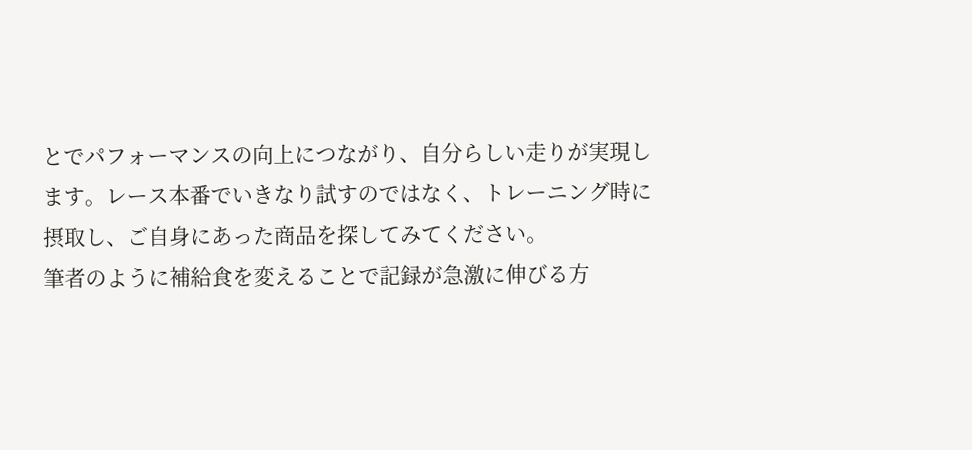とでパフォーマンスの向上につながり、自分らしい走りが実現します。レース本番でいきなり試すのではなく、トレーニング時に摂取し、ご自身にあった商品を探してみてください。
筆者のように補給食を変えることで記録が急激に伸びる方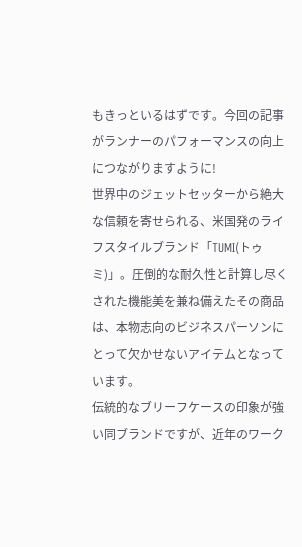もきっといるはずです。今回の記事がランナーのパフォーマンスの向上につながりますように!
世界中のジェットセッターから絶大な信頼を寄せられる、米国発のライフスタイルブランド「TUMI(トゥミ)」。圧倒的な耐久性と計算し尽くされた機能美を兼ね備えたその商品は、本物志向のビジネスパーソンにとって欠かせないアイテムとなっています。
伝統的なブリーフケースの印象が強い同ブランドですが、近年のワーク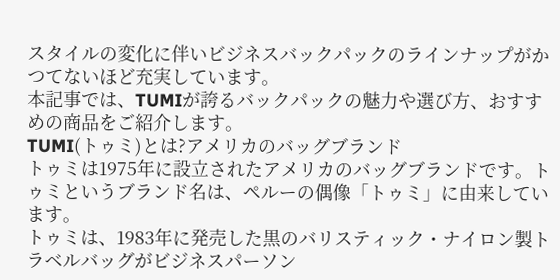スタイルの変化に伴いビジネスバックパックのラインナップがかつてないほど充実しています。
本記事では、TUMIが誇るバックパックの魅力や選び方、おすすめの商品をご紹介します。
TUMI(トゥミ)とは?アメリカのバッグブランド
トゥミは1975年に設立されたアメリカのバッグブランドです。トゥミというブランド名は、ペルーの偶像「トゥミ」に由来しています。
トゥミは、1983年に発売した黒のバリスティック・ナイロン製トラベルバッグがビジネスパーソン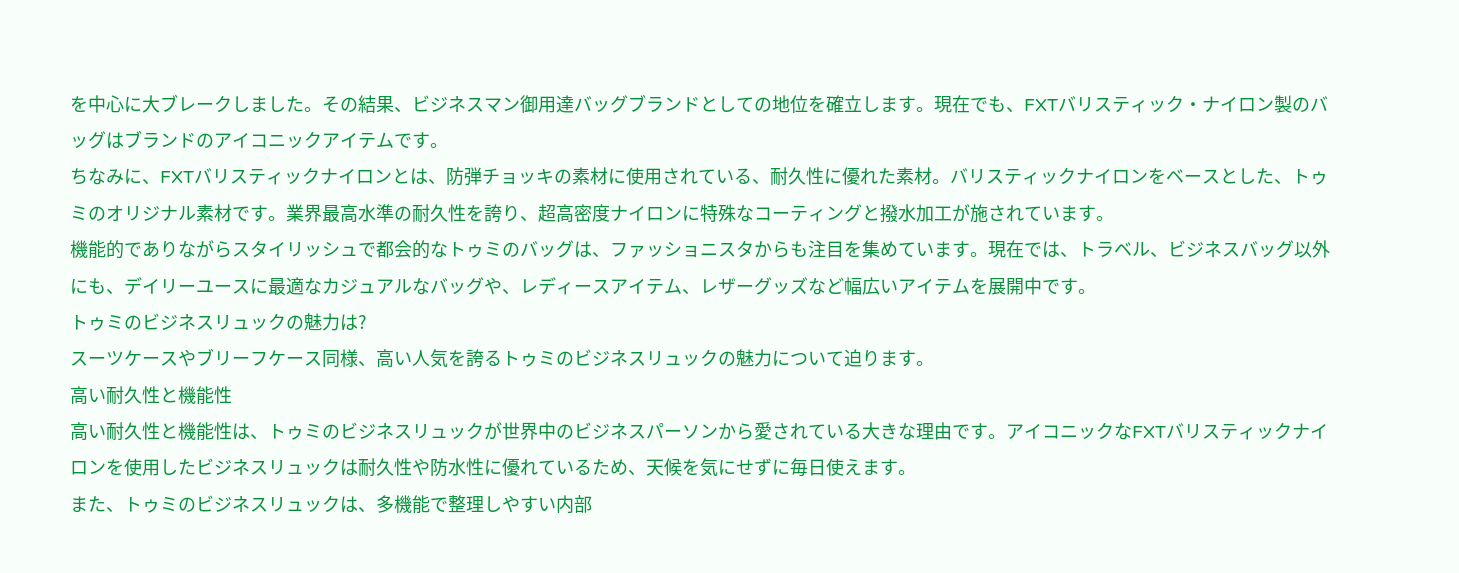を中心に大ブレークしました。その結果、ビジネスマン御用達バッグブランドとしての地位を確立します。現在でも、FXTバリスティック・ナイロン製のバッグはブランドのアイコニックアイテムです。
ちなみに、FXTバリスティックナイロンとは、防弾チョッキの素材に使用されている、耐久性に優れた素材。バリスティックナイロンをベースとした、トゥミのオリジナル素材です。業界最高水準の耐久性を誇り、超高密度ナイロンに特殊なコーティングと撥水加工が施されています。
機能的でありながらスタイリッシュで都会的なトゥミのバッグは、ファッショニスタからも注目を集めています。現在では、トラベル、ビジネスバッグ以外にも、デイリーユースに最適なカジュアルなバッグや、レディースアイテム、レザーグッズなど幅広いアイテムを展開中です。
トゥミのビジネスリュックの魅力は?
スーツケースやブリーフケース同様、高い人気を誇るトゥミのビジネスリュックの魅力について迫ります。
高い耐久性と機能性
高い耐久性と機能性は、トゥミのビジネスリュックが世界中のビジネスパーソンから愛されている大きな理由です。アイコニックなFXTバリスティックナイロンを使用したビジネスリュックは耐久性や防水性に優れているため、天候を気にせずに毎日使えます。
また、トゥミのビジネスリュックは、多機能で整理しやすい内部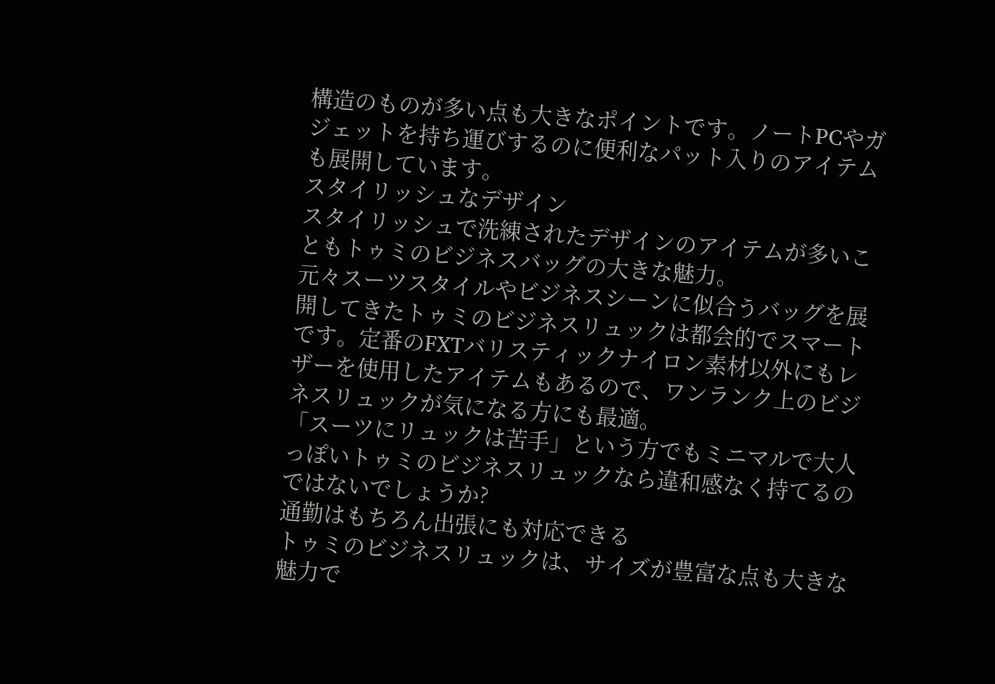構造のものが多い点も大きなポイントです。ノートPCやガジェットを持ち運びするのに便利なパット入りのアイテムも展開しています。
スタイリッシュなデザイン
スタイリッシュで洗練されたデザインのアイテムが多いこともトゥミのビジネスバッグの大きな魅力。
元々スーツスタイルやビジネスシーンに似合うバッグを展開してきたトゥミのビジネスリュックは都会的でスマートです。定番のFXTバリスティックナイロン素材以外にもレザーを使用したアイテムもあるので、ワンランク上のビジネスリュックが気になる方にも最適。
「スーツにリュックは苦手」という方でもミニマルで大人っぽいトゥミのビジネスリュックなら違和感なく持てるのではないでしょうか?
通勤はもちろん出張にも対応できる
トゥミのビジネスリュックは、サイズが豊富な点も大きな魅力で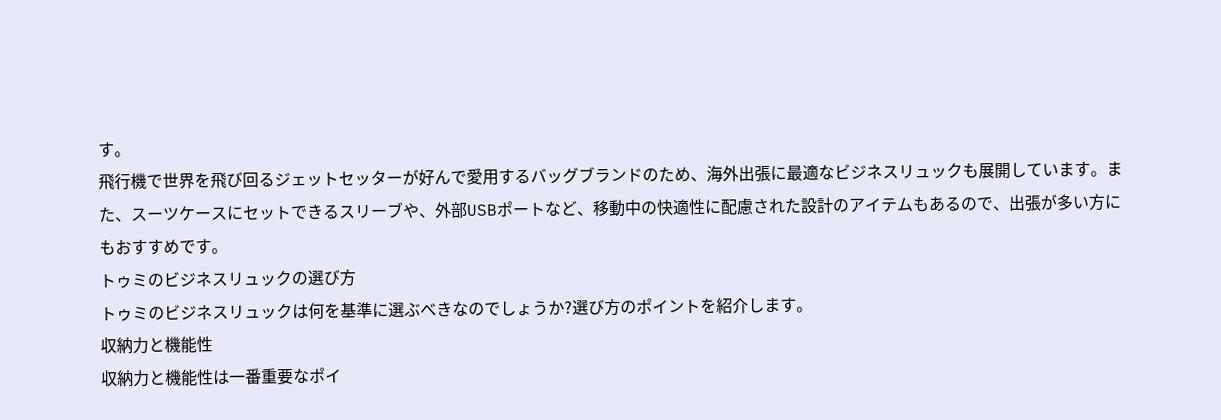す。
飛行機で世界を飛び回るジェットセッターが好んで愛用するバッグブランドのため、海外出張に最適なビジネスリュックも展開しています。また、スーツケースにセットできるスリーブや、外部USBポートなど、移動中の快適性に配慮された設計のアイテムもあるので、出張が多い方にもおすすめです。
トゥミのビジネスリュックの選び方
トゥミのビジネスリュックは何を基準に選ぶべきなのでしょうか?選び方のポイントを紹介します。
収納力と機能性
収納力と機能性は一番重要なポイ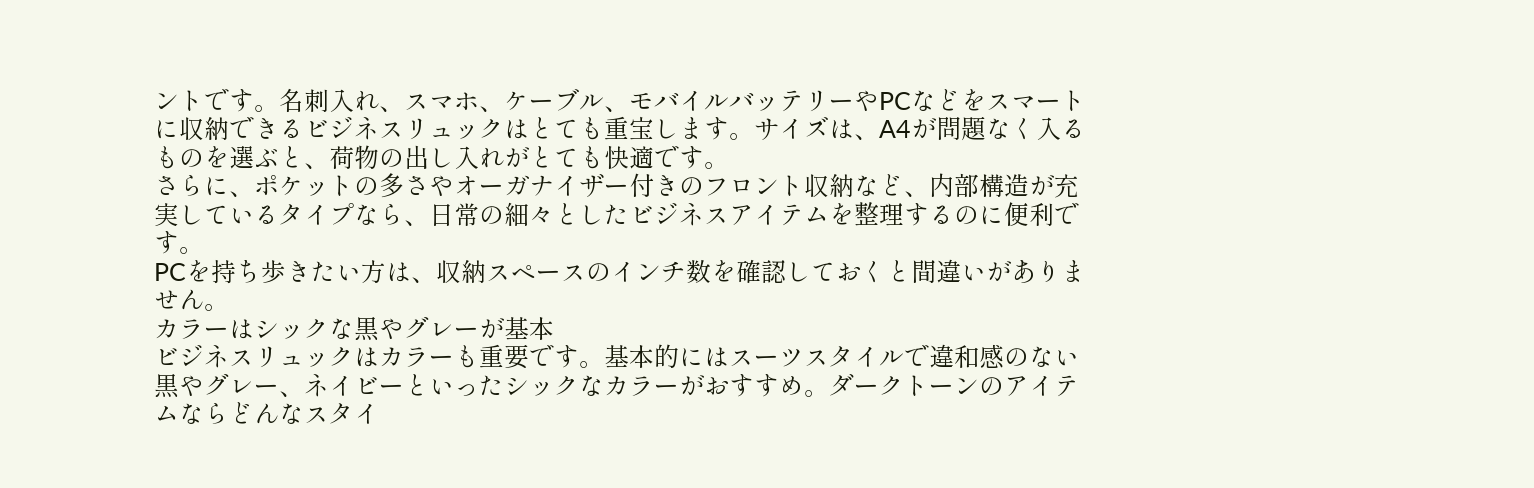ントです。名刺入れ、スマホ、ケーブル、モバイルバッテリーやPCなどをスマートに収納できるビジネスリュックはとても重宝します。サイズは、A4が問題なく入るものを選ぶと、荷物の出し入れがとても快適です。
さらに、ポケットの多さやオーガナイザー付きのフロント収納など、内部構造が充実しているタイプなら、日常の細々としたビジネスアイテムを整理するのに便利です。
PCを持ち歩きたい方は、収納スペースのインチ数を確認しておくと間違いがありません。
カラーはシックな黒やグレーが基本
ビジネスリュックはカラーも重要です。基本的にはスーツスタイルで違和感のない黒やグレー、ネイビーといったシックなカラーがおすすめ。ダークトーンのアイテムならどんなスタイ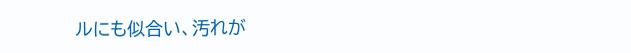ルにも似合い、汚れが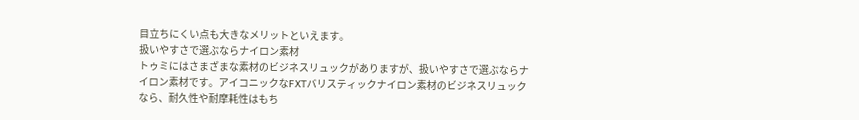目立ちにくい点も大きなメリットといえます。
扱いやすさで選ぶならナイロン素材
トゥミにはさまざまな素材のビジネスリュックがありますが、扱いやすさで選ぶならナイロン素材です。アイコニックなFXTバリスティックナイロン素材のビジネスリュックなら、耐久性や耐摩耗性はもち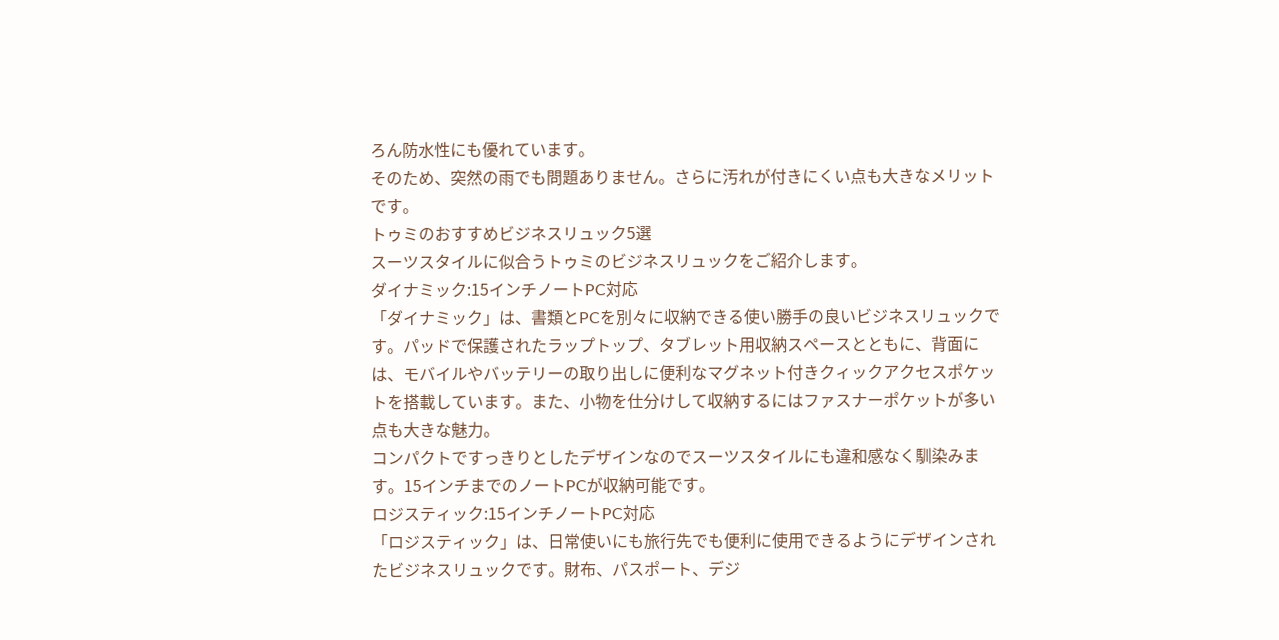ろん防水性にも優れています。
そのため、突然の雨でも問題ありません。さらに汚れが付きにくい点も大きなメリットです。
トゥミのおすすめビジネスリュック5選
スーツスタイルに似合うトゥミのビジネスリュックをご紹介します。
ダイナミック:15インチノートPC対応
「ダイナミック」は、書類とPCを別々に収納できる使い勝手の良いビジネスリュックです。パッドで保護されたラップトップ、タブレット用収納スペースとともに、背面には、モバイルやバッテリーの取り出しに便利なマグネット付きクィックアクセスポケットを搭載しています。また、小物を仕分けして収納するにはファスナーポケットが多い点も大きな魅力。
コンパクトですっきりとしたデザインなのでスーツスタイルにも違和感なく馴染みます。15インチまでのノートPCが収納可能です。
ロジスティック:15インチノートPC対応
「ロジスティック」は、日常使いにも旅行先でも便利に使用できるようにデザインされたビジネスリュックです。財布、パスポート、デジ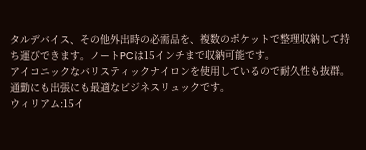タルデバイス、その他外出時の必需品を、複数のポケットで整理収納して持ち運びできます。ノートPCは15インチまで収納可能です。
アイコニックなバリスティックナイロンを使用しているので耐久性も抜群。通勤にも出張にも最適なビジネスリュックです。
ウィリアム:15イ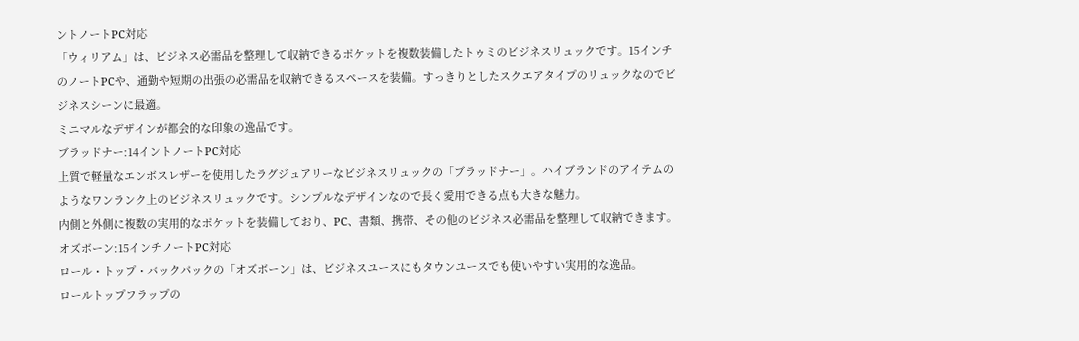ントノートPC対応
「ウィリアム」は、ビジネス必需品を整理して収納できるポケットを複数装備したトゥミのビジネスリュックです。15インチのノートPCや、通勤や短期の出張の必需品を収納できるスペースを装備。すっきりとしたスクエアタイプのリュックなのでビジネスシーンに最適。
ミニマルなデザインが都会的な印象の逸品です。
ブラッドナー:14イントノートPC対応
上質で軽量なエンボスレザーを使用したラグジュアリーなビジネスリュックの「ブラッドナー」。ハイブランドのアイテムのようなワンランク上のビジネスリュックです。シンプルなデザインなので長く愛用できる点も大きな魅力。
内側と外側に複数の実用的なポケットを装備しており、PC、書類、携帯、その他のビジネス必需品を整理して収納できます。
オズボーン:15インチノートPC対応
ロール・トップ・バックパックの「オズボーン」は、ビジネスユースにもタウンユースでも使いやすい実用的な逸品。
ロールトップフラップの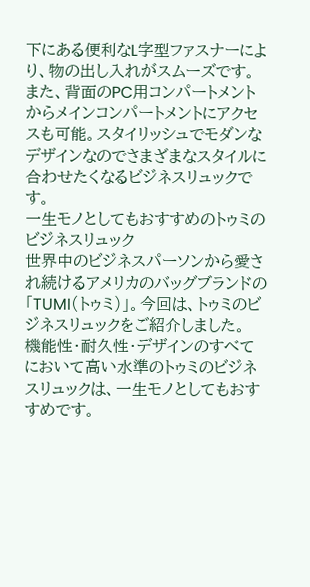下にある便利なL字型ファスナーにより、物の出し入れがスムーズです。また、背面のPC用コンパートメントからメインコンパートメントにアクセスも可能。スタイリッシュでモダンなデザインなのでさまざまなスタイルに合わせたくなるビジネスリュックです。
一生モノとしてもおすすめのトゥミのビジネスリュック
世界中のビジネスパーソンから愛され続けるアメリカのバッグブランドの「TUMI(トゥミ)」。今回は、トゥミのビジネスリュックをご紹介しました。
機能性・耐久性・デザインのすべてにおいて高い水準のトゥミのビジネスリュックは、一生モノとしてもおすすめです。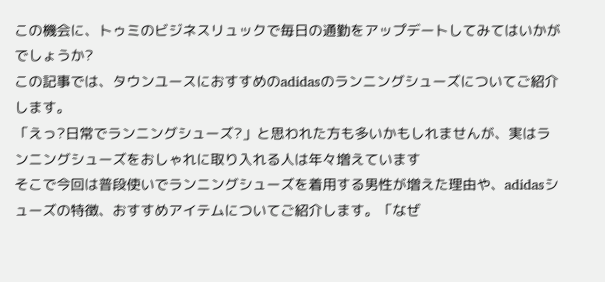この機会に、トゥミのビジネスリュックで毎日の通勤をアップデートしてみてはいかがでしょうか?
この記事では、タウンユースにおすすめのadidasのランニングシューズについてご紹介します。
「えっ?日常でランニングシューズ?」と思われた方も多いかもしれませんが、実はランニングシューズをおしゃれに取り入れる人は年々増えています
そこで今回は普段使いでランニングシューズを着用する男性が増えた理由や、adidasシューズの特徴、おすすめアイテムについてご紹介します。「なぜ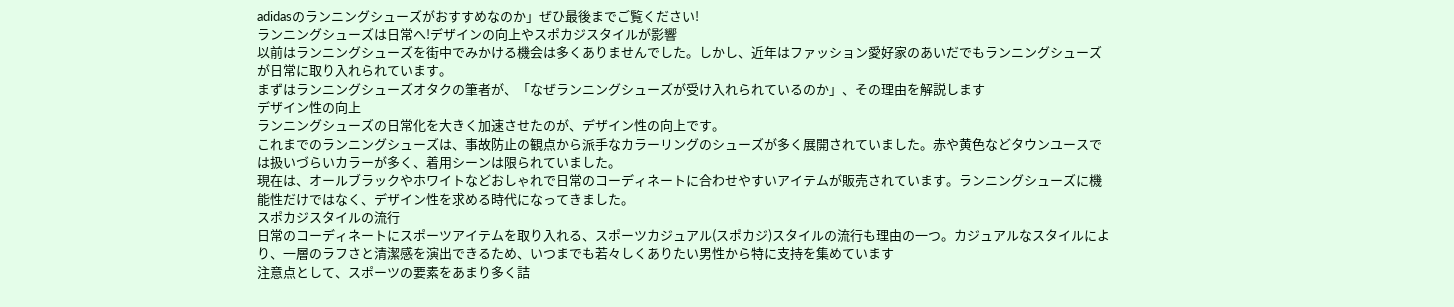adidasのランニングシューズがおすすめなのか」ぜひ最後までご覧ください!
ランニングシューズは日常へ!デザインの向上やスポカジスタイルが影響
以前はランニングシューズを街中でみかける機会は多くありませんでした。しかし、近年はファッション愛好家のあいだでもランニングシューズが日常に取り入れられています。
まずはランニングシューズオタクの筆者が、「なぜランニングシューズが受け入れられているのか」、その理由を解説します
デザイン性の向上
ランニングシューズの日常化を大きく加速させたのが、デザイン性の向上です。
これまでのランニングシューズは、事故防止の観点から派手なカラーリングのシューズが多く展開されていました。赤や黄色などタウンユースでは扱いづらいカラーが多く、着用シーンは限られていました。
現在は、オールブラックやホワイトなどおしゃれで日常のコーディネートに合わせやすいアイテムが販売されています。ランニングシューズに機能性だけではなく、デザイン性を求める時代になってきました。
スポカジスタイルの流行
日常のコーディネートにスポーツアイテムを取り入れる、スポーツカジュアル(スポカジ)スタイルの流行も理由の一つ。カジュアルなスタイルにより、一層のラフさと清潔感を演出できるため、いつまでも若々しくありたい男性から特に支持を集めています
注意点として、スポーツの要素をあまり多く詰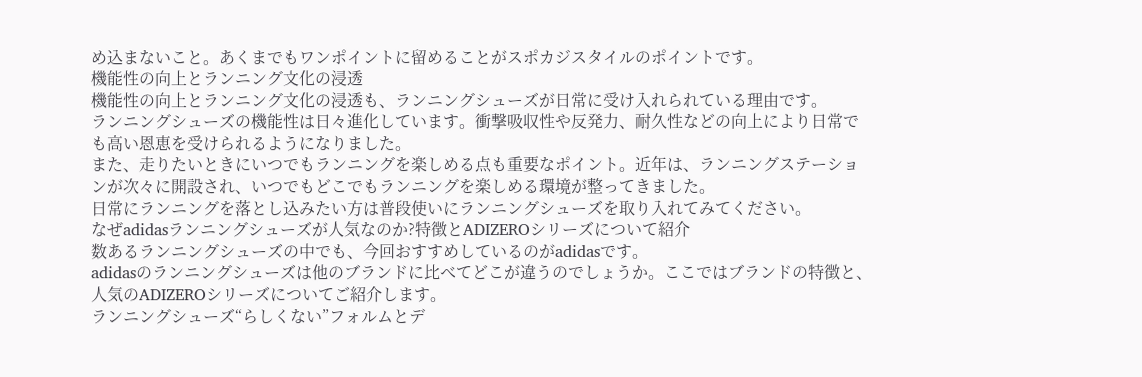め込まないこと。あくまでもワンポイントに留めることがスポカジスタイルのポイントです。
機能性の向上とランニング文化の浸透
機能性の向上とランニング文化の浸透も、ランニングシューズが日常に受け入れられている理由です。
ランニングシューズの機能性は日々進化しています。衝撃吸収性や反発力、耐久性などの向上により日常でも高い恩恵を受けられるようになりました。
また、走りたいときにいつでもランニングを楽しめる点も重要なポイント。近年は、ランニングステーションが次々に開設され、いつでもどこでもランニングを楽しめる環境が整ってきました。
日常にランニングを落とし込みたい方は普段使いにランニングシューズを取り入れてみてください。
なぜadidasランニングシューズが人気なのか?特徴とADIZEROシリーズについて紹介
数あるランニングシューズの中でも、今回おすすめしているのがadidasです。
adidasのランニングシューズは他のブランドに比べてどこが違うのでしょうか。ここではブランドの特徴と、人気のADIZEROシリーズについてご紹介します。
ランニングシューズ“らしくない”フォルムとデ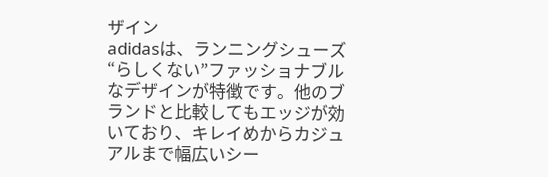ザイン
adidasは、ランニングシューズ“らしくない”ファッショナブルなデザインが特徴です。他のブランドと比較してもエッジが効いており、キレイめからカジュアルまで幅広いシー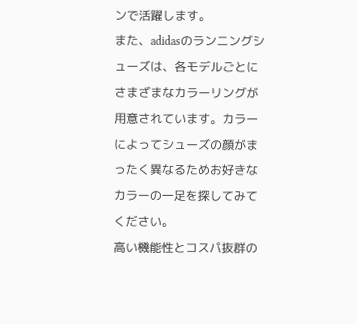ンで活躍します。
また、adidasのランニングシューズは、各モデルごとにさまざまなカラーリングが用意されています。カラーによってシューズの顔がまったく異なるためお好きなカラーの一足を探してみてください。
高い機能性とコスパ抜群の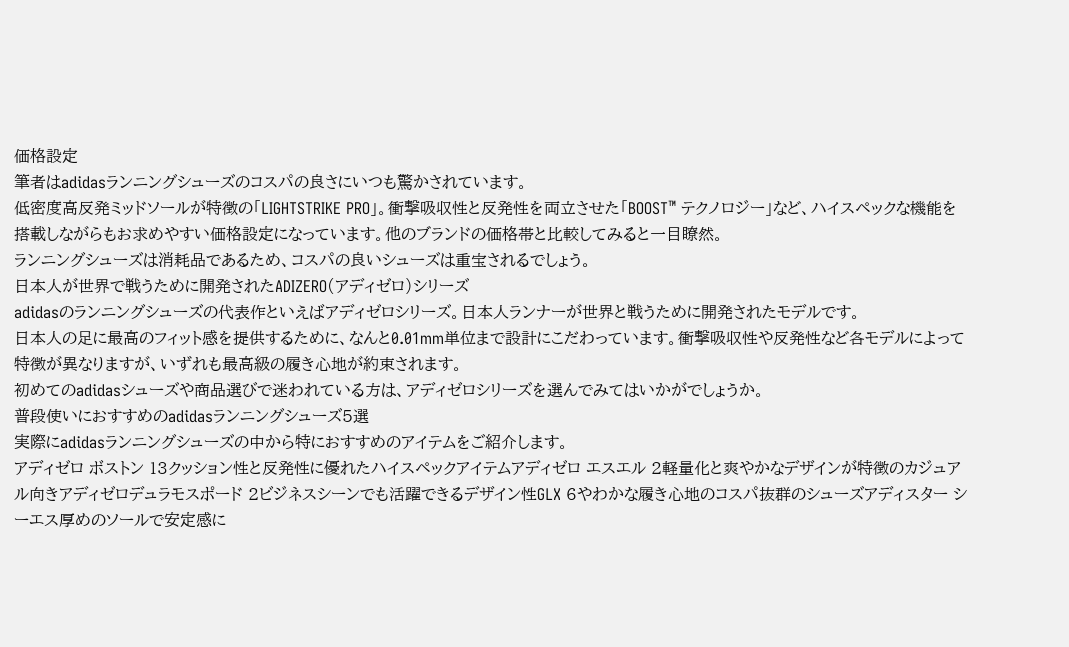価格設定
筆者はadidasランニングシューズのコスパの良さにいつも驚かされています。
低密度高反発ミッドソールが特徴の「LIGHTSTRIKE PRO」。衝撃吸収性と反発性を両立させた「BOOST™ テクノロジー」など、ハイスペックな機能を搭載しながらもお求めやすい価格設定になっています。他のブランドの価格帯と比較してみると一目瞭然。
ランニングシューズは消耗品であるため、コスパの良いシューズは重宝されるでしょう。
日本人が世界で戦うために開発されたADIZERO(アディゼロ)シリーズ
adidasのランニングシューズの代表作といえばアディゼロシリーズ。日本人ランナーが世界と戦うために開発されたモデルです。
日本人の足に最高のフィット感を提供するために、なんと0.01mm単位まで設計にこだわっています。衝撃吸収性や反発性など各モデルによって特徴が異なりますが、いずれも最高級の履き心地が約束されます。
初めてのadidasシューズや商品選びで迷われている方は、アディゼロシリーズを選んでみてはいかがでしょうか。
普段使いにおすすめのadidasランニングシューズ5選
実際にadidasランニングシューズの中から特におすすめのアイテムをご紹介します。
アディゼロ ボストン 13クッション性と反発性に優れたハイスペックアイテムアディゼロ エスエル 2軽量化と爽やかなデザインが特徴のカジュアル向きアディゼロデュラモスポード 2ビジネスシーンでも活躍できるデザイン性GLX 6やわかな履き心地のコスパ抜群のシューズアディスター シーエス厚めのソールで安定感に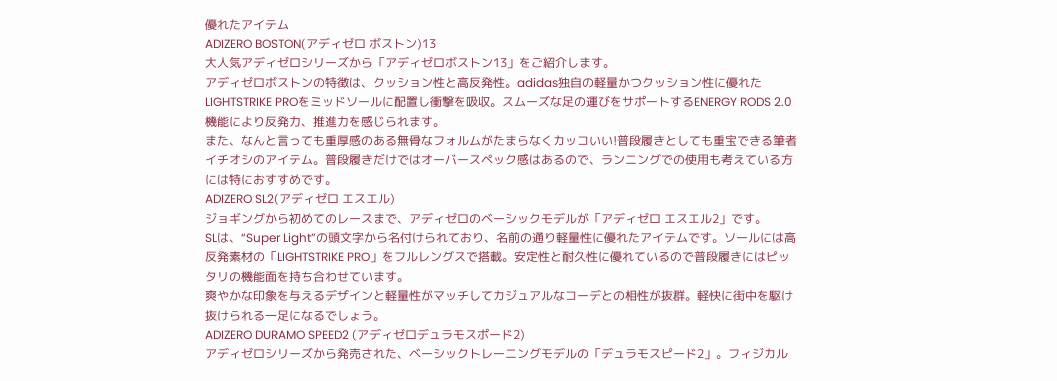優れたアイテム
ADIZERO BOSTON(アディゼロ ボストン)13
大人気アディゼロシリーズから「アディゼロボストン13」をご紹介します。
アディゼロボストンの特徴は、クッション性と高反発性。adidas独自の軽量かつクッション性に優れたLIGHTSTRIKE PROをミッドソールに配置し衝撃を吸収。スムーズな足の運びをサポートするENERGY RODS 2.0機能により反発力、推進力を感じられます。
また、なんと言っても重厚感のある無骨なフォルムがたまらなくカッコいい!普段履きとしても重宝できる筆者イチオシのアイテム。普段履きだけではオーバースペック感はあるので、ランニングでの使用も考えている方には特におすすめです。
ADIZERO SL2(アディゼロ エスエル)
ジョギングから初めてのレースまで、アディゼロのベーシックモデルが「アディゼロ エスエル2」です。
SLは、“Super Light”の頭文字から名付けられており、名前の通り軽量性に優れたアイテムです。ソールには高反発素材の「LIGHTSTRIKE PRO」をフルレングスで搭載。安定性と耐久性に優れているので普段履きにはピッタリの機能面を持ち合わせています。
爽やかな印象を与えるデザインと軽量性がマッチしてカジュアルなコーデとの相性が抜群。軽快に街中を駆け抜けられる一足になるでしょう。
ADIZERO DURAMO SPEED2 (アディゼロデュラモスポード2)
アディゼロシリーズから発売された、ベーシックトレーニングモデルの「デュラモスピード2」。フィジカル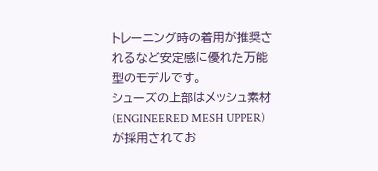トレーニング時の着用が推奨されるなど安定感に優れた万能型のモデルです。
シューズの上部はメッシュ素材(ENGINEERED MESH UPPER)が採用されてお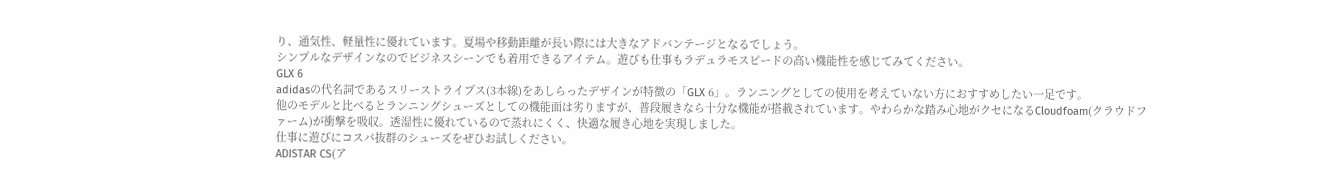り、通気性、軽量性に優れています。夏場や移動距離が長い際には大きなアドバンテージとなるでしょう。
シンプルなデザインなのでビジネスシーンでも着用できるアイテム。遊びも仕事もラデュラモスピードの高い機能性を感じてみてください。
GLX 6
adidasの代名詞であるスリーストライプス(3本線)をあしらったデザインが特徴の「GLX 6」。ランニングとしての使用を考えていない方におすすめしたい一足です。
他のモデルと比べるとランニングシューズとしての機能面は劣りますが、普段履きなら十分な機能が搭載されています。やわらかな踏み心地がクセになるCloudfoam(クラウドファーム)が衝撃を吸収。透湿性に優れているので蒸れにくく、快適な履き心地を実現しました。
仕事に遊びにコスパ抜群のシューズをぜひお試しください。
ADISTAR CS(ア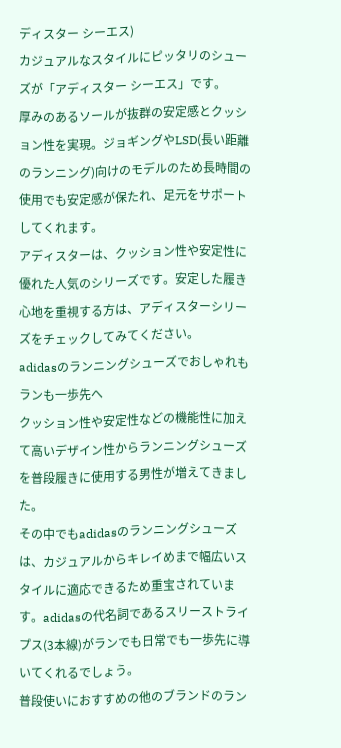ディスター シーエス)
カジュアルなスタイルにピッタリのシューズが「アディスター シーエス」です。
厚みのあるソールが抜群の安定感とクッション性を実現。ジョギングやLSD(長い距離のランニング)向けのモデルのため長時間の使用でも安定感が保たれ、足元をサポートしてくれます。
アディスターは、クッション性や安定性に優れた人気のシリーズです。安定した履き心地を重視する方は、アディスターシリーズをチェックしてみてください。
adidasのランニングシューズでおしゃれもランも一歩先へ
クッション性や安定性などの機能性に加えて高いデザイン性からランニングシューズを普段履きに使用する男性が増えてきました。
その中でもadidasのランニングシューズは、カジュアルからキレイめまで幅広いスタイルに適応できるため重宝されています。adidasの代名詞であるスリーストライプス(3本線)がランでも日常でも一歩先に導いてくれるでしょう。
普段使いにおすすめの他のブランドのラン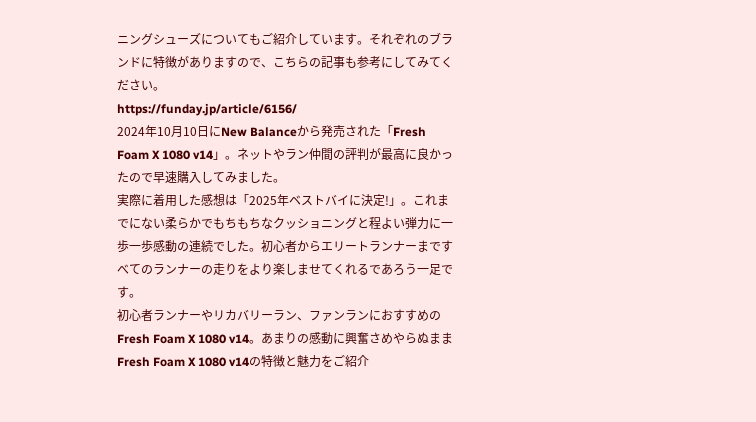ニングシューズについてもご紹介しています。それぞれのブランドに特徴がありますので、こちらの記事も参考にしてみてください。
https://funday.jp/article/6156/
2024年10月10日にNew Balanceから発売された「Fresh Foam X 1080 v14」。ネットやラン仲間の評判が最高に良かったので早速購入してみました。
実際に着用した感想は「2025年ベストバイに決定!」。これまでにない柔らかでもちもちなクッショニングと程よい弾力に一歩一歩感動の連続でした。初心者からエリートランナーまですべてのランナーの走りをより楽しませてくれるであろう一足です。
初心者ランナーやリカバリーラン、ファンランにおすすめのFresh Foam X 1080 v14。あまりの感動に興奮さめやらぬままFresh Foam X 1080 v14の特徴と魅力をご紹介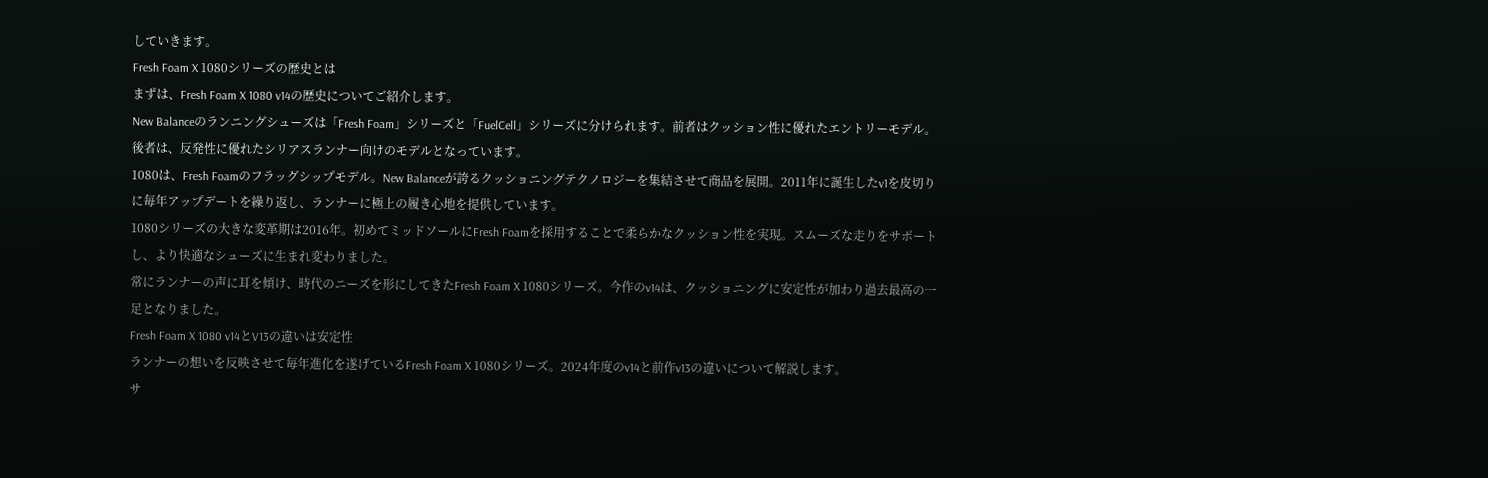していきます。
Fresh Foam X 1080シリーズの歴史とは
まずは、Fresh Foam X 1080 v14の歴史についてご紹介します。
New Balanceのランニングシューズは「Fresh Foam」シリーズと「FuelCell」シリーズに分けられます。前者はクッション性に優れたエントリーモデル。後者は、反発性に優れたシリアスランナー向けのモデルとなっています。
1080は、Fresh Foamのフラッグシップモデル。New Balanceが誇るクッショニングテクノロジーを集結させて商品を展開。2011年に誕生したv1を皮切りに毎年アップデートを繰り返し、ランナーに極上の履き心地を提供しています。
1080シリーズの大きな変革期は2016年。初めてミッドソールにFresh Foamを採用することで柔らかなクッション性を実現。スムーズな走りをサポートし、より快適なシューズに生まれ変わりました。
常にランナーの声に耳を傾け、時代のニーズを形にしてきたFresh Foam X 1080シリーズ。今作のv14は、クッショニングに安定性が加わり過去最高の一足となりました。
Fresh Foam X 1080 v14とV13の違いは安定性
ランナーの想いを反映させて毎年進化を遂げているFresh Foam X 1080シリーズ。2024年度のv14と前作v13の違いについて解説します。
サ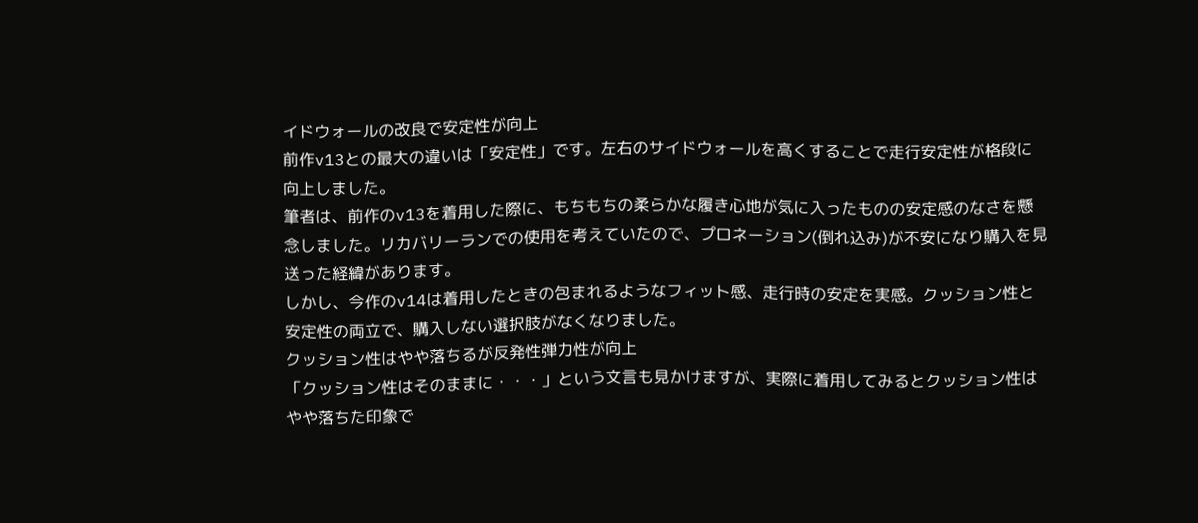イドウォールの改良で安定性が向上
前作v13との最大の違いは「安定性」です。左右のサイドウォールを高くすることで走行安定性が格段に向上しました。
筆者は、前作のv13を着用した際に、もちもちの柔らかな履き心地が気に入ったものの安定感のなさを懸念しました。リカバリーランでの使用を考えていたので、プロネーション(倒れ込み)が不安になり購入を見送った経緯があります。
しかし、今作のv14は着用したときの包まれるようなフィット感、走行時の安定を実感。クッション性と安定性の両立で、購入しない選択肢がなくなりました。
クッション性はやや落ちるが反発性弾力性が向上
「クッション性はそのままに・・・」という文言も見かけますが、実際に着用してみるとクッション性はやや落ちた印象で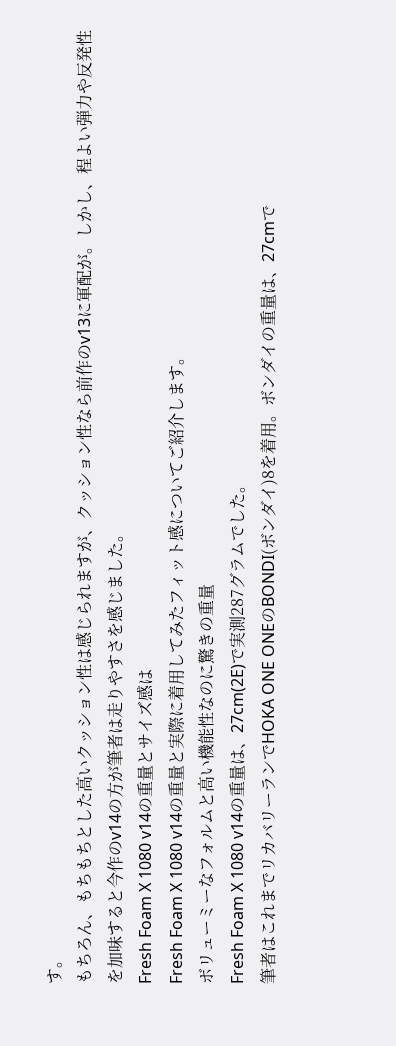す。
もちろん、もちもちとした高いクッション性は感じられますが、クッション性なら前作のv13に軍配が。しかし、程よい弾力や反発性を加味すると今作のv14の方が筆者は走りやすさを感じました。
Fresh Foam X 1080 v14の重量とサイズ感は
Fresh Foam X 1080 v14の重量と実際に着用してみたフィット感についてご紹介します。
ボリューミーなフォルムと高い機能性なのに驚きの重量
Fresh Foam X 1080 v14の重量は、27cm(2E)で実測287グラムでした。
筆者はこれまでリカバリーランでHOKA ONE ONEのBONDI(ボンダイ)8を着用。ボンダイの重量は、27cmで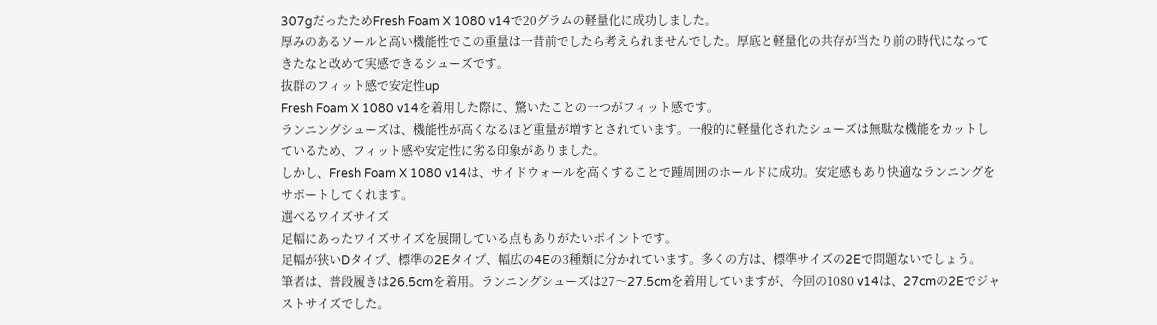307gだったためFresh Foam X 1080 v14で20グラムの軽量化に成功しました。
厚みのあるソールと高い機能性でこの重量は一昔前でしたら考えられませんでした。厚底と軽量化の共存が当たり前の時代になってきたなと改めて実感できるシューズです。
抜群のフィット感で安定性up
Fresh Foam X 1080 v14を着用した際に、驚いたことの一つがフィット感です。
ランニングシューズは、機能性が高くなるほど重量が増すとされています。一般的に軽量化されたシューズは無駄な機能をカットしているため、フィット感や安定性に劣る印象がありました。
しかし、Fresh Foam X 1080 v14は、サイドウォールを高くすることで踵周囲のホールドに成功。安定感もあり快適なランニングをサポートしてくれます。
選べるワイズサイズ
足幅にあったワイズサイズを展開している点もありがたいポイントです。
足幅が狭いDタイプ、標準の2Eタイプ、幅広の4Eの3種類に分かれています。多くの方は、標準サイズの2Eで問題ないでしょう。
筆者は、普段履きは26.5cmを着用。ランニングシューズは27〜27.5cmを着用していますが、今回の1080 v14は、27cmの2Eでジャストサイズでした。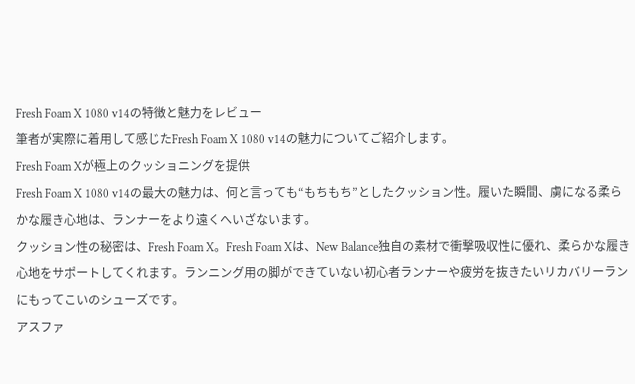Fresh Foam X 1080 v14の特徴と魅力をレビュー
筆者が実際に着用して感じたFresh Foam X 1080 v14の魅力についてご紹介します。
Fresh Foam Xが極上のクッショニングを提供
Fresh Foam X 1080 v14の最大の魅力は、何と言っても“もちもち”としたクッション性。履いた瞬間、虜になる柔らかな履き心地は、ランナーをより遠くへいざないます。
クッション性の秘密は、Fresh Foam X。Fresh Foam Xは、New Balance独自の素材で衝撃吸収性に優れ、柔らかな履き心地をサポートしてくれます。ランニング用の脚ができていない初心者ランナーや疲労を抜きたいリカバリーランにもってこいのシューズです。
アスファ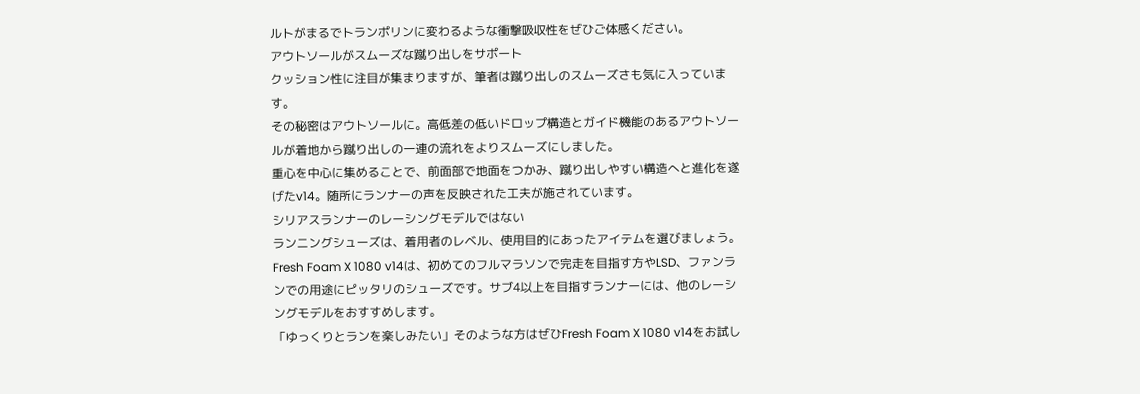ルトがまるでトランポリンに変わるような衝撃吸収性をぜひご体感ください。
アウトソールがスムーズな蹴り出しをサポート
クッション性に注目が集まりますが、筆者は蹴り出しのスムーズさも気に入っています。
その秘密はアウトソールに。高低差の低いドロップ構造とガイド機能のあるアウトソールが着地から蹴り出しの一連の流れをよりスムーズにしました。
重心を中心に集めることで、前面部で地面をつかみ、蹴り出しやすい構造へと進化を遂げたv14。随所にランナーの声を反映された工夫が施されています。
シリアスランナーのレーシングモデルではない
ランニングシューズは、着用者のレベル、使用目的にあったアイテムを選びましょう。
Fresh Foam X 1080 v14は、初めてのフルマラソンで完走を目指す方やLSD、ファンランでの用途にピッタリのシューズです。サブ4以上を目指すランナーには、他のレーシングモデルをおすすめします。
「ゆっくりとランを楽しみたい」そのような方はぜひFresh Foam X 1080 v14をお試し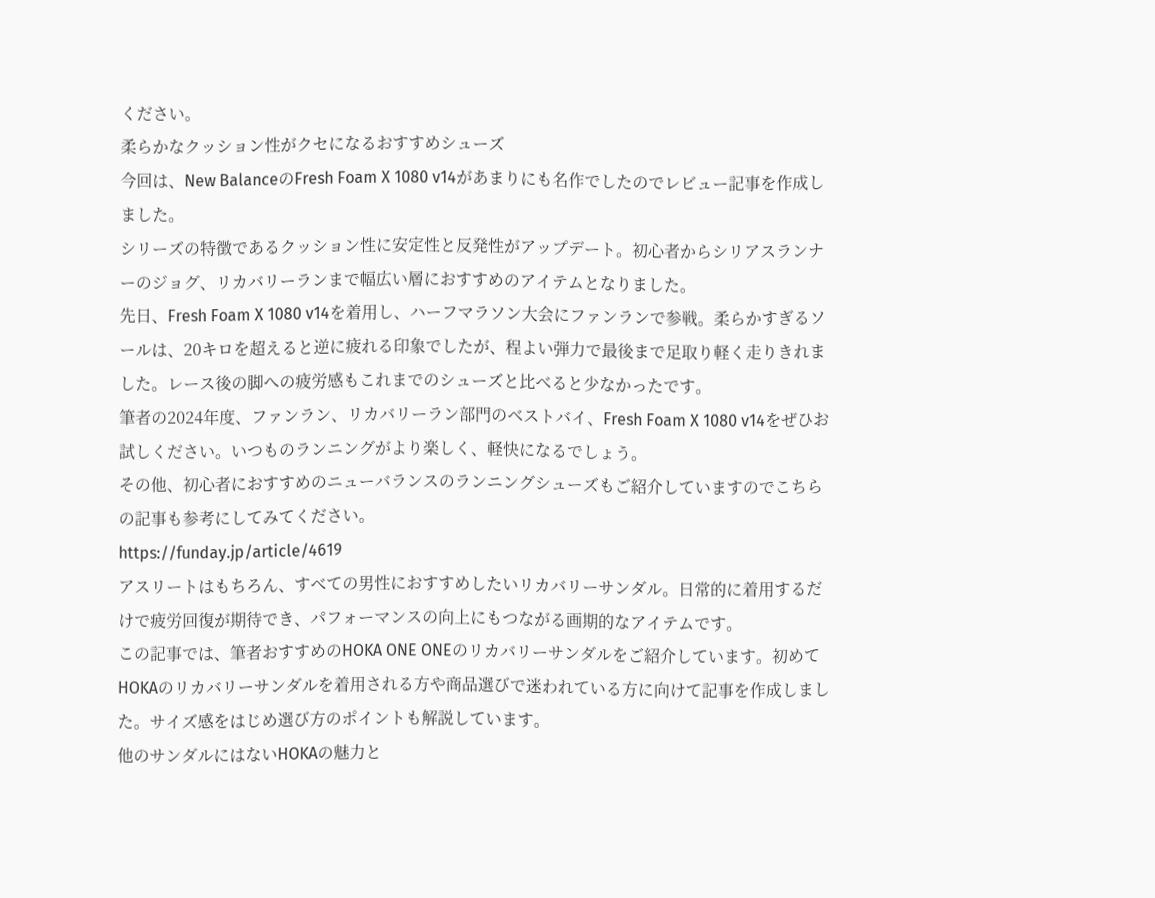ください。
柔らかなクッション性がクセになるおすすめシューズ
今回は、New BalanceのFresh Foam X 1080 v14があまりにも名作でしたのでレビュー記事を作成しました。
シリーズの特徴であるクッション性に安定性と反発性がアップデート。初心者からシリアスランナーのジョグ、リカバリーランまで幅広い層におすすめのアイテムとなりました。
先日、Fresh Foam X 1080 v14を着用し、ハーフマラソン大会にファンランで参戦。柔らかすぎるソールは、20キロを超えると逆に疲れる印象でしたが、程よい弾力で最後まで足取り軽く走りきれました。レース後の脚への疲労感もこれまでのシューズと比べると少なかったです。
筆者の2024年度、ファンラン、リカバリーラン部門のベストバイ、Fresh Foam X 1080 v14をぜひお試しください。いつものランニングがより楽しく、軽快になるでしょう。
その他、初心者におすすめのニューバランスのランニングシューズもご紹介していますのでこちらの記事も参考にしてみてください。
https://funday.jp/article/4619
アスリートはもちろん、すべての男性におすすめしたいリカバリーサンダル。日常的に着用するだけで疲労回復が期待でき、パフォーマンスの向上にもつながる画期的なアイテムです。
この記事では、筆者おすすめのHOKA ONE ONEのリカバリーサンダルをご紹介しています。初めてHOKAのリカバリーサンダルを着用される方や商品選びで迷われている方に向けて記事を作成しました。サイズ感をはじめ選び方のポイントも解説しています。
他のサンダルにはないHOKAの魅力と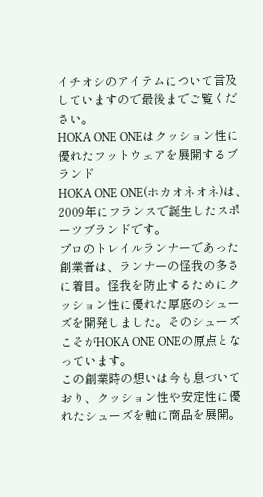イチオシのアイテムについて言及していますので最後までご覧ください。
HOKA ONE ONEはクッション性に優れたフットウェアを展開するブランド
HOKA ONE ONE(ホカオネオネ)は、2009年にフランスで誕生したスポーツブランドです。
プロのトレイルランナーであった創業者は、ランナーの怪我の多さに着目。怪我を防止するためにクッション性に優れた厚底のシューズを開発しました。そのシューズこそがHOKA ONE ONEの原点となっています。
この創業時の想いは今も息づいており、クッション性や安定性に優れたシューズを軸に商品を展開。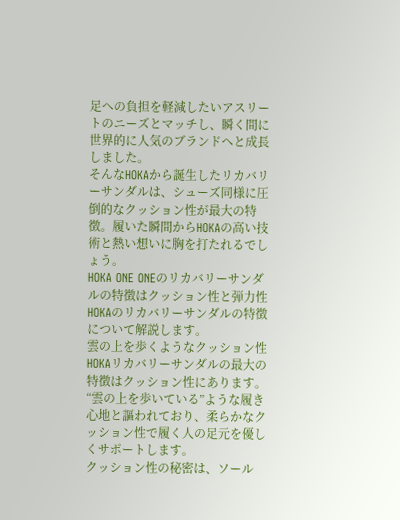足への負担を軽減したいアスリートのニーズとマッチし、瞬く間に世界的に人気のブランドへと成長しました。
そんなHOKAから誕生したリカバリーサンダルは、シューズ同様に圧倒的なクッション性が最大の特徴。履いた瞬間からHOKAの高い技術と熱い想いに胸を打たれるでしょう。
HOKA ONE ONEのリカバリーサンダルの特徴はクッション性と弾力性
HOKAのリカバリーサンダルの特徴について解説します。
雲の上を歩くようなクッション性
HOKAリカバリーサンダルの最大の特徴はクッション性にあります。“雲の上を歩いている”ような履き心地と謳われており、柔らかなクッション性で履く人の足元を優しくサポートします。
クッション性の秘密は、ソール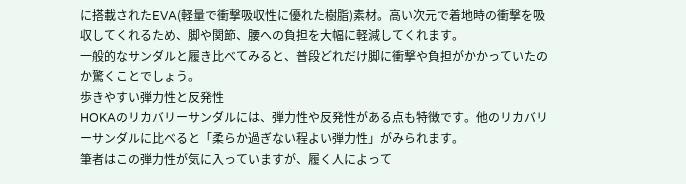に搭載されたEVA(軽量で衝撃吸収性に優れた樹脂)素材。高い次元で着地時の衝撃を吸収してくれるため、脚や関節、腰への負担を大幅に軽減してくれます。
一般的なサンダルと履き比べてみると、普段どれだけ脚に衝撃や負担がかかっていたのか驚くことでしょう。
歩きやすい弾力性と反発性
HOKAのリカバリーサンダルには、弾力性や反発性がある点も特徴です。他のリカバリーサンダルに比べると「柔らか過ぎない程よい弾力性」がみられます。
筆者はこの弾力性が気に入っていますが、履く人によって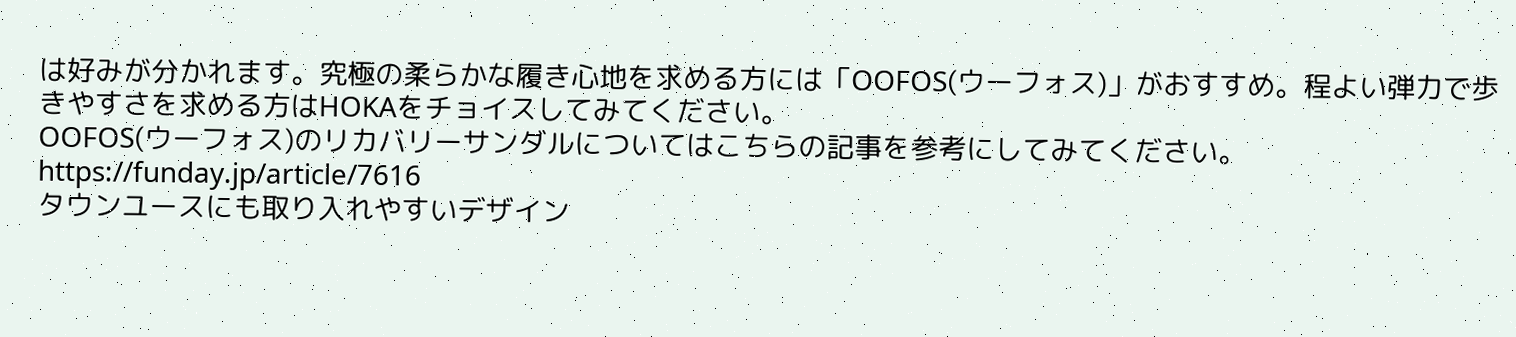は好みが分かれます。究極の柔らかな履き心地を求める方には「OOFOS(ウーフォス)」がおすすめ。程よい弾力で歩きやすさを求める方はHOKAをチョイスしてみてください。
OOFOS(ウーフォス)のリカバリーサンダルについてはこちらの記事を参考にしてみてください。
https://funday.jp/article/7616
タウンユースにも取り入れやすいデザイン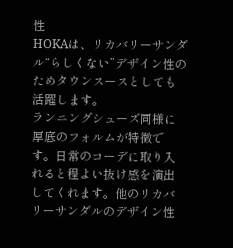性
HOKAは、リカバリーサンダル“らしくない”デザイン性のためタウンスースとしても活躍します。
ランニングシューズ同様に厚底のフォルムが特徴です。日常のコーデに取り入れると程よい抜け感を演出してくれます。他のリカバリーサンダルのデザイン性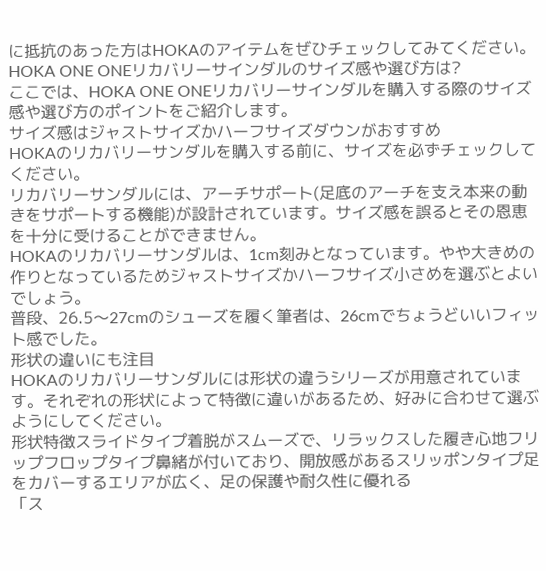に抵抗のあった方はHOKAのアイテムをぜひチェックしてみてください。
HOKA ONE ONEリカバリーサインダルのサイズ感や選び方は?
ここでは、HOKA ONE ONEリカバリーサインダルを購入する際のサイズ感や選び方のポイントをご紹介します。
サイズ感はジャストサイズかハーフサイズダウンがおすすめ
HOKAのリカバリーサンダルを購入する前に、サイズを必ずチェックしてください。
リカバリーサンダルには、アーチサポート(足底のアーチを支え本来の動きをサポートする機能)が設計されています。サイズ感を誤るとその恩恵を十分に受けることができません。
HOKAのリカバリーサンダルは、1cm刻みとなっています。やや大きめの作りとなっているためジャストサイズかハーフサイズ小さめを選ぶとよいでしょう。
普段、26.5〜27cmのシューズを履く筆者は、26cmでちょうどいいフィット感でした。
形状の違いにも注目
HOKAのリカバリーサンダルには形状の違うシリーズが用意されています。それぞれの形状によって特徴に違いがあるため、好みに合わせて選ぶようにしてください。
形状特徴スライドタイプ着脱がスムーズで、リラックスした履き心地フリップフロップタイプ鼻緒が付いており、開放感があるスリッポンタイプ足をカバーするエリアが広く、足の保護や耐久性に優れる
「ス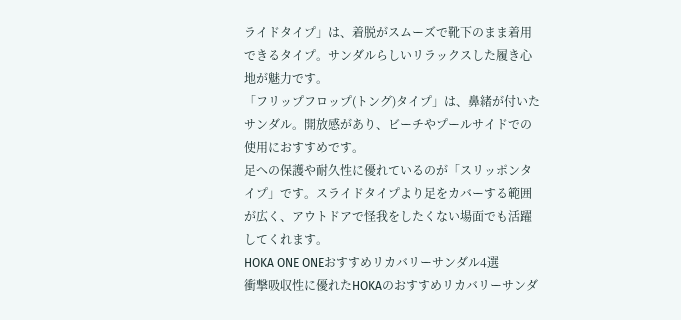ライドタイプ」は、着脱がスムーズで靴下のまま着用できるタイプ。サンダルらしいリラックスした履き心地が魅力です。
「フリップフロップ(トング)タイプ」は、鼻緒が付いたサンダル。開放感があり、ビーチやプールサイドでの使用におすすめです。
足への保護や耐久性に優れているのが「スリッポンタイプ」です。スライドタイプより足をカバーする範囲が広く、アウトドアで怪我をしたくない場面でも活躍してくれます。
HOKA ONE ONEおすすめリカバリーサンダル4選
衝撃吸収性に優れたHOKAのおすすめリカバリーサンダ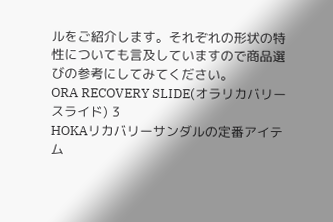ルをご紹介します。それぞれの形状の特性についても言及していますので商品選びの参考にしてみてください。
ORA RECOVERY SLIDE(オラリカバリースライド) 3
HOKAリカバリーサンダルの定番アイテム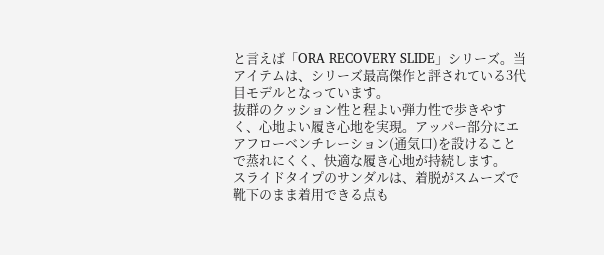と言えば「ORA RECOVERY SLIDE」シリーズ。当アイテムは、シリーズ最高傑作と評されている3代目モデルとなっています。
抜群のクッション性と程よい弾力性で歩きやすく、心地よい履き心地を実現。アッパー部分にエアフローベンチレーション(通気口)を設けることで蒸れにくく、快適な履き心地が持続します。
スライドタイプのサンダルは、着脱がスムーズで靴下のまま着用できる点も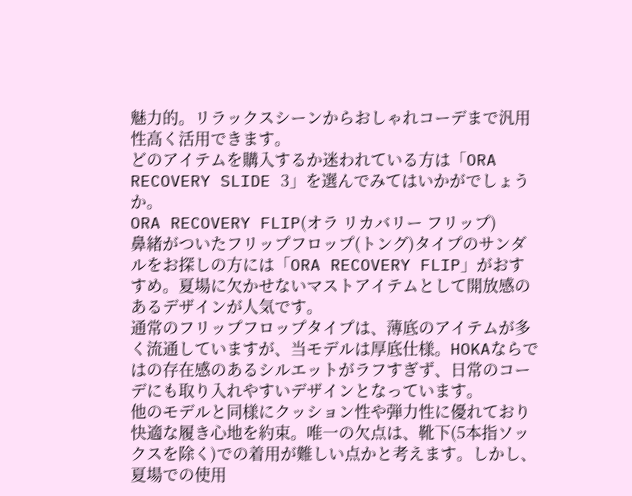魅力的。リラックスシーンからおしゃれコーデまで汎用性高く活用できます。
どのアイテムを購入するか迷われている方は「ORA RECOVERY SLIDE 3」を選んでみてはいかがでしょうか。
ORA RECOVERY FLIP(オラ リカバリー フリップ)
鼻緒がついたフリップフロップ(トング)タイプのサンダルをお探しの方には「ORA RECOVERY FLIP」がおすすめ。夏場に欠かせないマストアイテムとして開放感のあるデザインが人気です。
通常のフリップフロップタイプは、薄底のアイテムが多く流通していますが、当モデルは厚底仕様。HOKAならではの存在感のあるシルエットがラフすぎず、日常のコーデにも取り入れやすいデザインとなっています。
他のモデルと同様にクッション性や弾力性に優れており快適な履き心地を約束。唯一の欠点は、靴下(5本指ソックスを除く)での着用が難しい点かと考えます。しかし、夏場での使用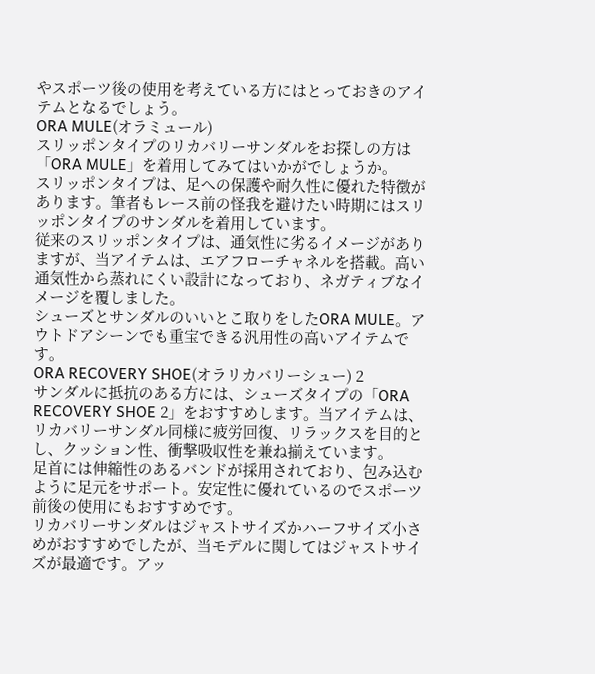やスポーツ後の使用を考えている方にはとっておきのアイテムとなるでしょう。
ORA MULE(オラミュール)
スリッポンタイプのリカバリーサンダルをお探しの方は「ORA MULE」を着用してみてはいかがでしょうか。
スリッポンタイプは、足への保護や耐久性に優れた特徴があります。筆者もレース前の怪我を避けたい時期にはスリッポンタイプのサンダルを着用しています。
従来のスリッポンタイプは、通気性に劣るイメージがありますが、当アイテムは、エアフローチャネルを搭載。高い通気性から蒸れにくい設計になっており、ネガティブなイメージを覆しました。
シューズとサンダルのいいとこ取りをしたORA MULE。アウトドアシーンでも重宝できる汎用性の高いアイテムです。
ORA RECOVERY SHOE(オラリカバリーシュー) 2
サンダルに抵抗のある方には、シューズタイプの「ORA RECOVERY SHOE 2」をおすすめします。当アイテムは、リカバリーサンダル同様に疲労回復、リラックスを目的とし、クッション性、衝撃吸収性を兼ね揃えています。
足首には伸縮性のあるバンドが採用されており、包み込むように足元をサポート。安定性に優れているのでスポーツ前後の使用にもおすすめです。
リカバリーサンダルはジャストサイズかハーフサイズ小さめがおすすめでしたが、当モデルに関してはジャストサイズが最適です。アッ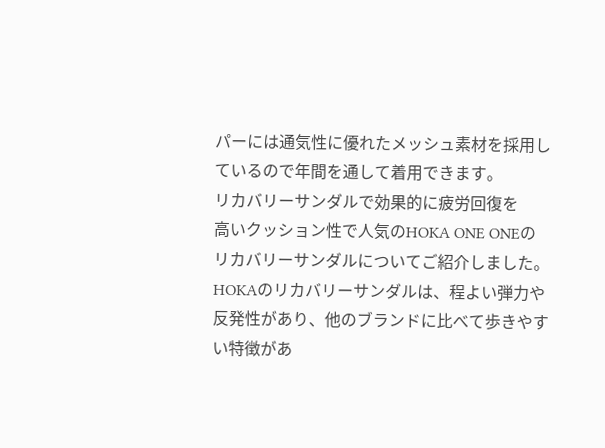パーには通気性に優れたメッシュ素材を採用しているので年間を通して着用できます。
リカバリーサンダルで効果的に疲労回復を
高いクッション性で人気のHOKA ONE ONEのリカバリーサンダルについてご紹介しました。
HOKAのリカバリーサンダルは、程よい弾力や反発性があり、他のブランドに比べて歩きやすい特徴があ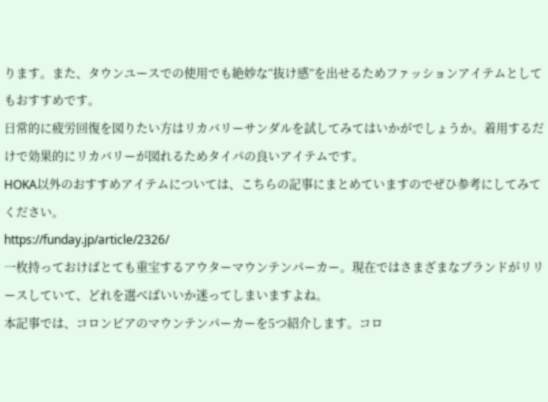ります。また、タウンユースでの使用でも絶妙な“抜け感”を出せるためファッションアイテムとしてもおすすめです。
日常的に疲労回復を図りたい方はリカバリーサンダルを試してみてはいかがでしょうか。着用するだけで効果的にリカバリーが図れるためタイパの良いアイテムです。
HOKA以外のおすすめアイテムについては、こちらの記事にまとめていますのでぜひ参考にしてみてください。
https://funday.jp/article/2326/
一枚持っておけばとても重宝するアウターマウンテンパーカー。現在ではさまざまなブランドがリリースしていて、どれを選べばいいか迷ってしまいますよね。
本記事では、コロンビアのマウンテンパーカーを5つ紹介します。コロ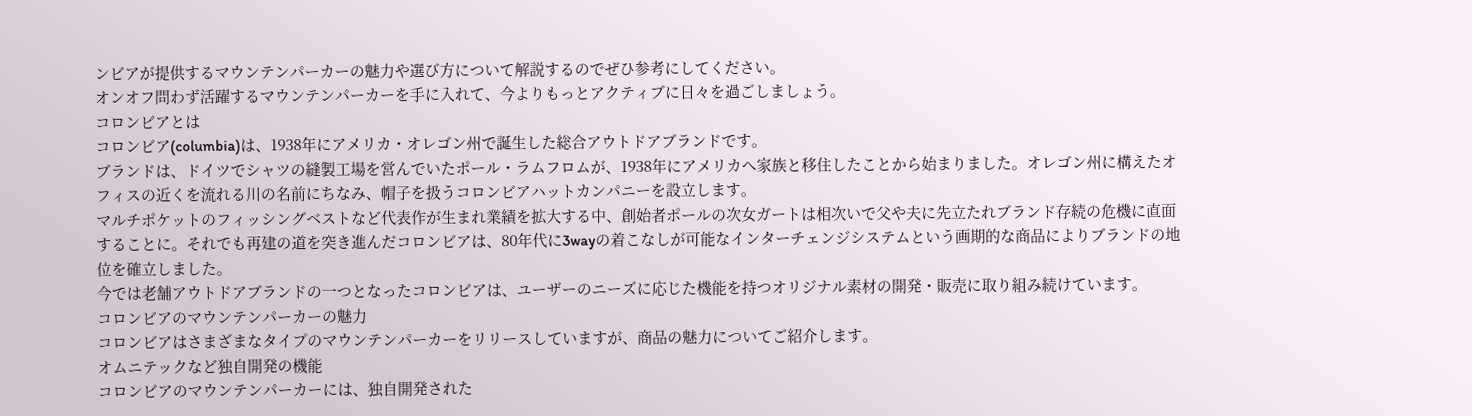ンビアが提供するマウンテンパーカーの魅力や選び方について解説するのでぜひ参考にしてください。
オンオフ問わず活躍するマウンテンパーカーを手に入れて、今よりもっとアクティブに日々を過ごしましょう。
コロンビアとは
コロンビア(columbia)は、1938年にアメリカ・オレゴン州で誕生した総合アウトドアブランドです。
ブランドは、ドイツでシャツの縫製工場を営んでいたポール・ラムフロムが、1938年にアメリカへ家族と移住したことから始まりました。オレゴン州に構えたオフィスの近くを流れる川の名前にちなみ、帽子を扱うコロンビアハットカンパニーを設立します。
マルチポケットのフィッシングベストなど代表作が生まれ業績を拡大する中、創始者ポールの次女ガートは相次いで父や夫に先立たれブランド存続の危機に直面することに。それでも再建の道を突き進んだコロンビアは、80年代に3wayの着こなしが可能なインターチェンジシステムという画期的な商品によりブランドの地位を確立しました。
今では老舗アウトドアブランドの一つとなったコロンビアは、ユーザーのニーズに応じた機能を持つオリジナル素材の開発・販売に取り組み続けています。
コロンビアのマウンテンパーカーの魅力
コロンビアはさまざまなタイプのマウンテンパーカーをリリースしていますが、商品の魅力についてご紹介します。
オムニテックなど独自開発の機能
コロンビアのマウンテンパーカーには、独自開発された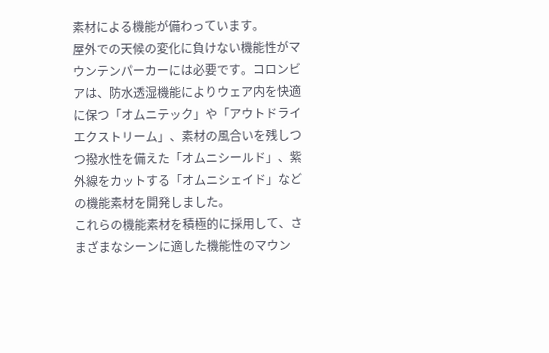素材による機能が備わっています。
屋外での天候の変化に負けない機能性がマウンテンパーカーには必要です。コロンビアは、防水透湿機能によりウェア内を快適に保つ「オムニテック」や「アウトドライエクストリーム」、素材の風合いを残しつつ撥水性を備えた「オムニシールド」、紫外線をカットする「オムニシェイド」などの機能素材を開発しました。
これらの機能素材を積極的に採用して、さまざまなシーンに適した機能性のマウン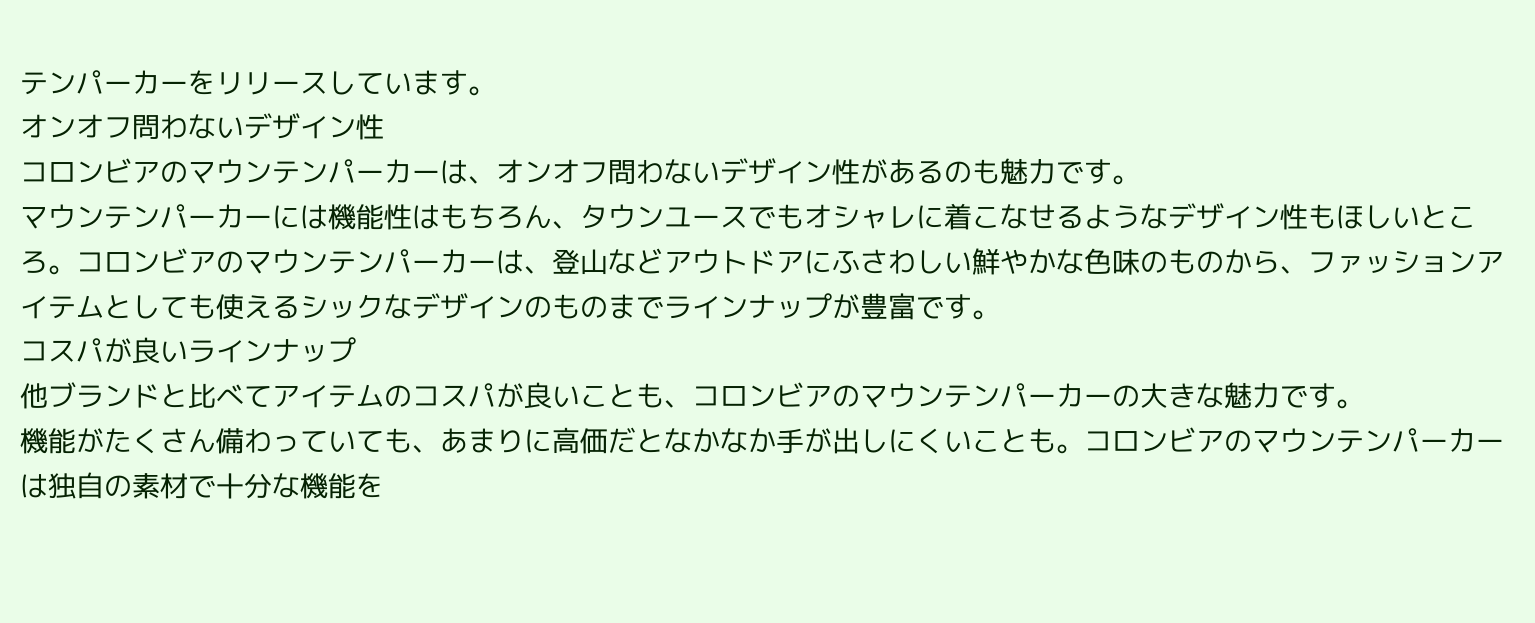テンパーカーをリリースしています。
オンオフ問わないデザイン性
コロンビアのマウンテンパーカーは、オンオフ問わないデザイン性があるのも魅力です。
マウンテンパーカーには機能性はもちろん、タウンユースでもオシャレに着こなせるようなデザイン性もほしいところ。コロンビアのマウンテンパーカーは、登山などアウトドアにふさわしい鮮やかな色味のものから、ファッションアイテムとしても使えるシックなデザインのものまでラインナップが豊富です。
コスパが良いラインナップ
他ブランドと比べてアイテムのコスパが良いことも、コロンビアのマウンテンパーカーの大きな魅力です。
機能がたくさん備わっていても、あまりに高価だとなかなか手が出しにくいことも。コロンビアのマウンテンパーカーは独自の素材で十分な機能を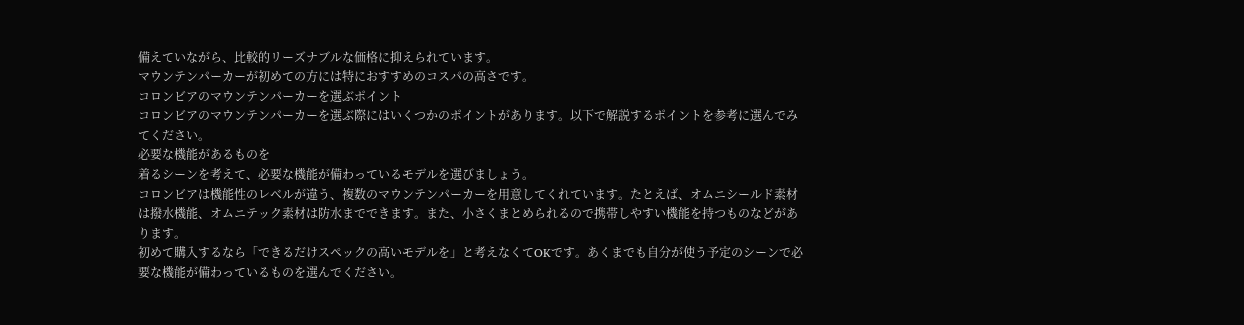備えていながら、比較的リーズナブルな価格に抑えられています。
マウンテンパーカーが初めての方には特におすすめのコスパの高さです。
コロンビアのマウンテンパーカーを選ぶポイント
コロンビアのマウンテンパーカーを選ぶ際にはいくつかのポイントがあります。以下で解説するポイントを参考に選んでみてください。
必要な機能があるものを
着るシーンを考えて、必要な機能が備わっているモデルを選びましょう。
コロンビアは機能性のレベルが違う、複数のマウンテンパーカーを用意してくれています。たとえば、オムニシールド素材は撥水機能、オムニテック素材は防水までできます。また、小さくまとめられるので携帯しやすい機能を持つものなどがあります。
初めて購入するなら「できるだけスペックの高いモデルを」と考えなくてOKです。あくまでも自分が使う予定のシーンで必要な機能が備わっているものを選んでください。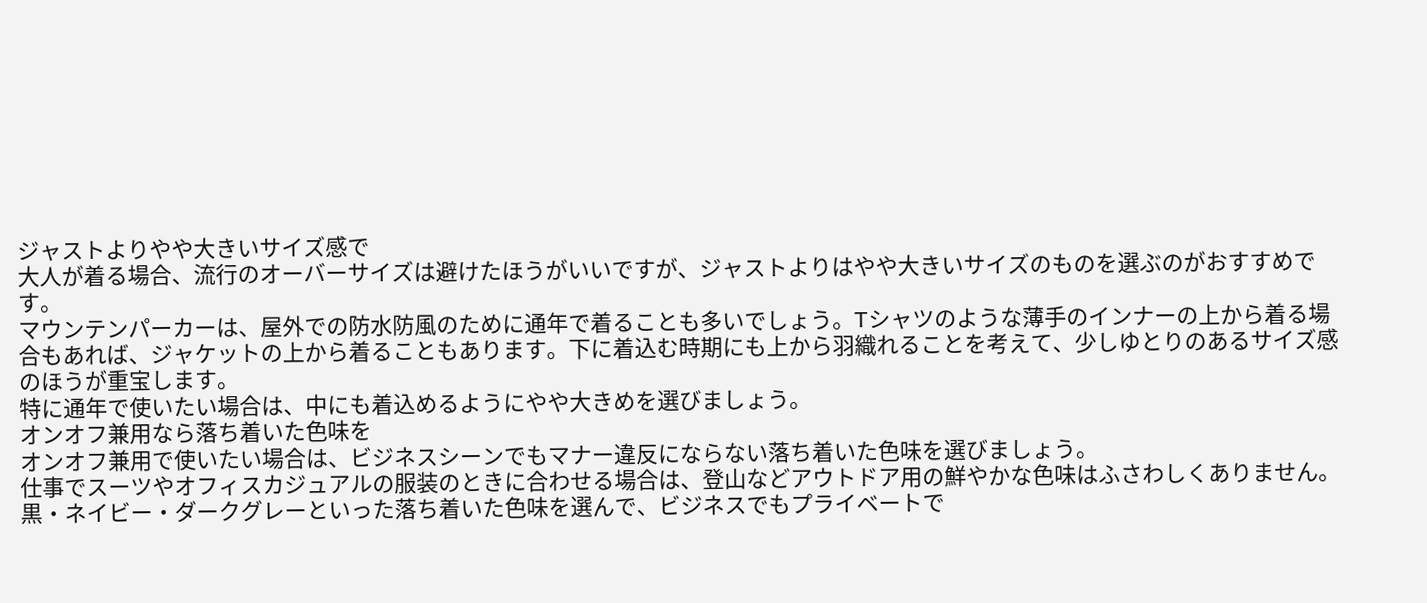ジャストよりやや大きいサイズ感で
大人が着る場合、流行のオーバーサイズは避けたほうがいいですが、ジャストよりはやや大きいサイズのものを選ぶのがおすすめです。
マウンテンパーカーは、屋外での防水防風のために通年で着ることも多いでしょう。Tシャツのような薄手のインナーの上から着る場合もあれば、ジャケットの上から着ることもあります。下に着込む時期にも上から羽織れることを考えて、少しゆとりのあるサイズ感のほうが重宝します。
特に通年で使いたい場合は、中にも着込めるようにやや大きめを選びましょう。
オンオフ兼用なら落ち着いた色味を
オンオフ兼用で使いたい場合は、ビジネスシーンでもマナー違反にならない落ち着いた色味を選びましょう。
仕事でスーツやオフィスカジュアルの服装のときに合わせる場合は、登山などアウトドア用の鮮やかな色味はふさわしくありません。黒・ネイビー・ダークグレーといった落ち着いた色味を選んで、ビジネスでもプライベートで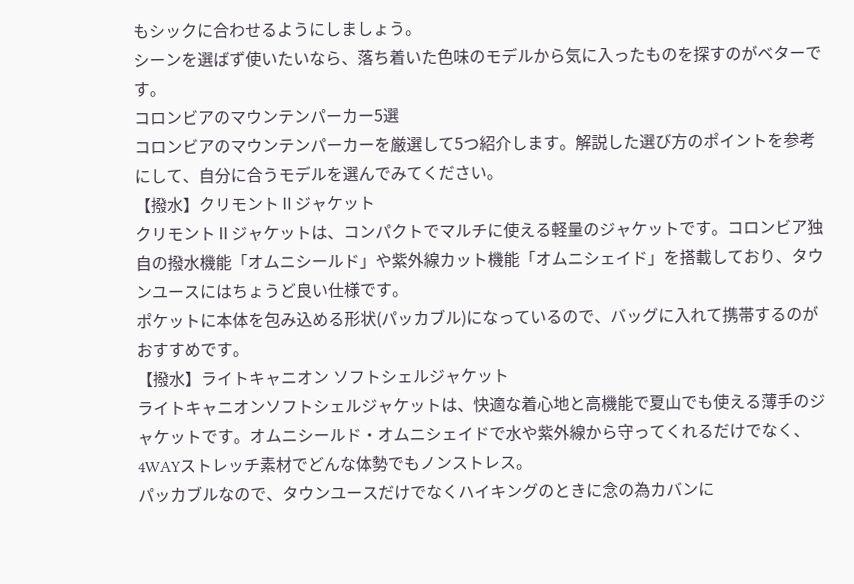もシックに合わせるようにしましょう。
シーンを選ばず使いたいなら、落ち着いた色味のモデルから気に入ったものを探すのがベターです。
コロンビアのマウンテンパーカー5選
コロンビアのマウンテンパーカーを厳選して5つ紹介します。解説した選び方のポイントを参考にして、自分に合うモデルを選んでみてください。
【撥水】クリモントⅡジャケット
クリモントⅡジャケットは、コンパクトでマルチに使える軽量のジャケットです。コロンビア独自の撥水機能「オムニシールド」や紫外線カット機能「オムニシェイド」を搭載しており、タウンユースにはちょうど良い仕様です。
ポケットに本体を包み込める形状(パッカブル)になっているので、バッグに入れて携帯するのがおすすめです。
【撥水】ライトキャニオン ソフトシェルジャケット
ライトキャニオンソフトシェルジャケットは、快適な着心地と高機能で夏山でも使える薄手のジャケットです。オムニシールド・オムニシェイドで水や紫外線から守ってくれるだけでなく、4WAYストレッチ素材でどんな体勢でもノンストレス。
パッカブルなので、タウンユースだけでなくハイキングのときに念の為カバンに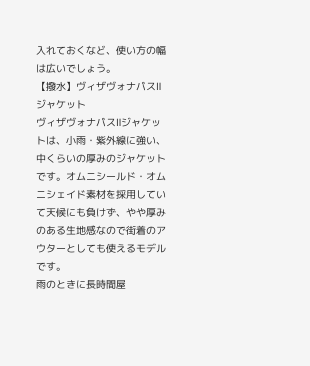入れておくなど、使い方の幅は広いでしょう。
【撥水】ヴィザヴォナパスⅡジャケット
ヴィザヴォナパスⅡジャケットは、小雨・紫外線に強い、中くらいの厚みのジャケットです。オムニシールド・オムニシェイド素材を採用していて天候にも負けず、やや厚みのある生地感なので街着のアウターとしても使えるモデルです。
雨のときに長時間屋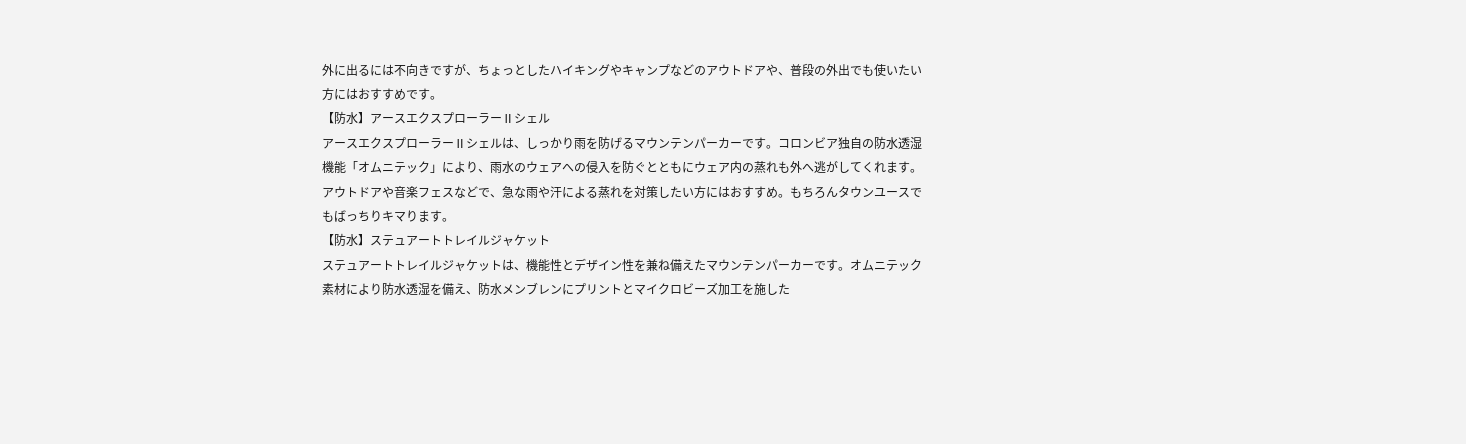外に出るには不向きですが、ちょっとしたハイキングやキャンプなどのアウトドアや、普段の外出でも使いたい方にはおすすめです。
【防水】アースエクスプローラーⅡシェル
アースエクスプローラーⅡシェルは、しっかり雨を防げるマウンテンパーカーです。コロンビア独自の防水透湿機能「オムニテック」により、雨水のウェアへの侵入を防ぐとともにウェア内の蒸れも外へ逃がしてくれます。
アウトドアや音楽フェスなどで、急な雨や汗による蒸れを対策したい方にはおすすめ。もちろんタウンユースでもばっちりキマります。
【防水】ステュアートトレイルジャケット
ステュアートトレイルジャケットは、機能性とデザイン性を兼ね備えたマウンテンパーカーです。オムニテック素材により防水透湿を備え、防水メンブレンにプリントとマイクロビーズ加工を施した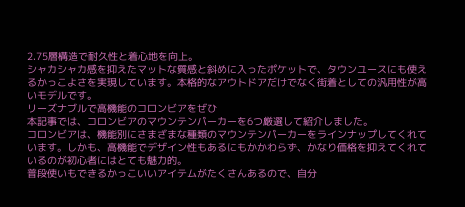2.75層構造で耐久性と着心地を向上。
シャカシャカ感を抑えたマットな質感と斜めに入ったポケットで、タウンユースにも使えるかっこよさを実現しています。本格的なアウトドアだけでなく街着としての汎用性が高いモデルです。
リーズナブルで高機能のコロンビアをぜひ
本記事では、コロンビアのマウンテンパーカーを6つ厳選して紹介しました。
コロンビアは、機能別にさまざまな種類のマウンテンパーカーをラインナップしてくれています。しかも、高機能でデザイン性もあるにもかかわらず、かなり価格を抑えてくれているのが初心者にはとても魅力的。
普段使いもできるかっこいいアイテムがたくさんあるので、自分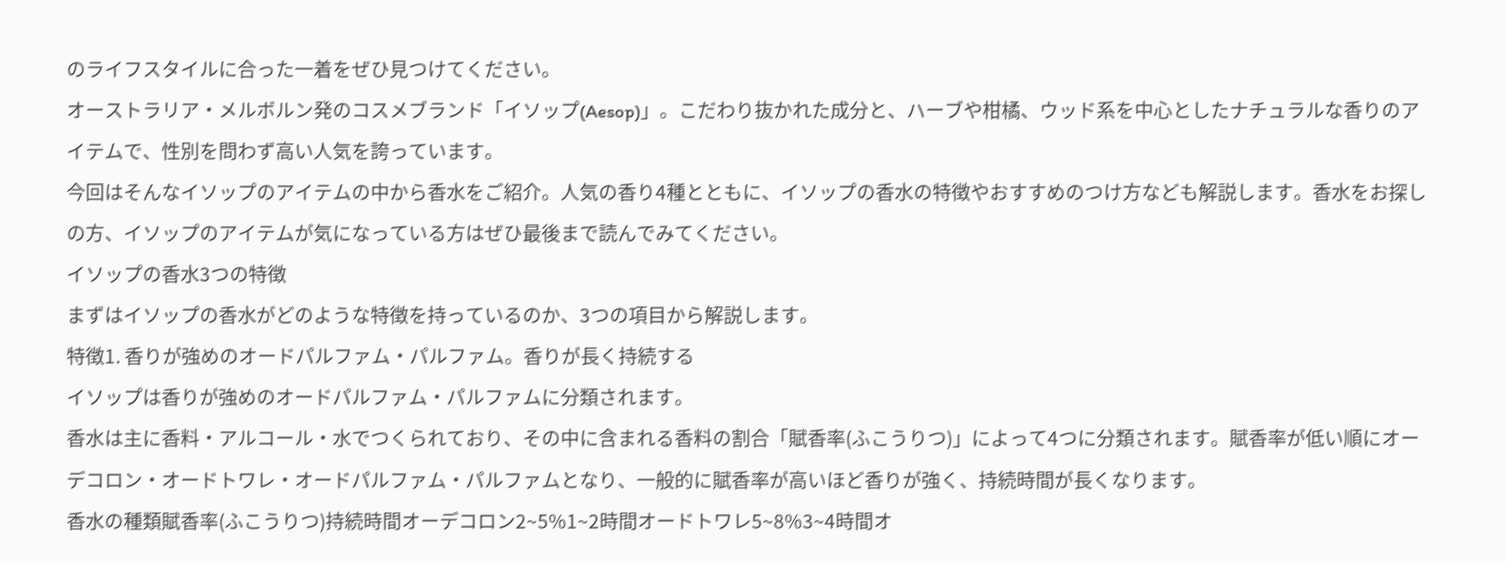のライフスタイルに合った一着をぜひ見つけてください。
オーストラリア・メルボルン発のコスメブランド「イソップ(Aesop)」。こだわり抜かれた成分と、ハーブや柑橘、ウッド系を中心としたナチュラルな香りのアイテムで、性別を問わず高い人気を誇っています。
今回はそんなイソップのアイテムの中から香水をご紹介。人気の香り4種とともに、イソップの香水の特徴やおすすめのつけ方なども解説します。香水をお探しの方、イソップのアイテムが気になっている方はぜひ最後まで読んでみてください。
イソップの香水3つの特徴
まずはイソップの香水がどのような特徴を持っているのか、3つの項目から解説します。
特徴1. 香りが強めのオードパルファム・パルファム。香りが長く持続する
イソップは香りが強めのオードパルファム・パルファムに分類されます。
香水は主に香料・アルコール・水でつくられており、その中に含まれる香料の割合「賦香率(ふこうりつ)」によって4つに分類されます。賦香率が低い順にオーデコロン・オードトワレ・オードパルファム・パルファムとなり、一般的に賦香率が高いほど香りが強く、持続時間が長くなります。
香水の種類賦香率(ふこうりつ)持続時間オーデコロン2~5%1~2時間オードトワレ5~8%3~4時間オ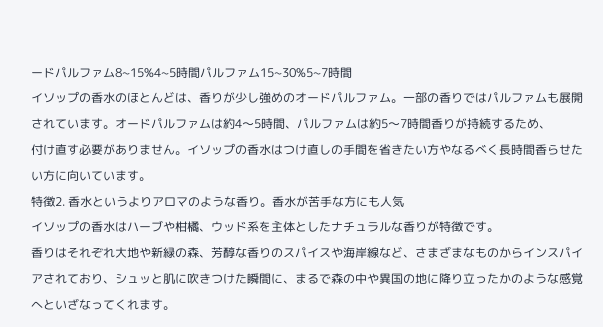ードパルファム8~15%4~5時間パルファム15~30%5~7時間
イソップの香水のほとんどは、香りが少し強めのオードパルファム。一部の香りではパルファムも展開されています。オードパルファムは約4〜5時間、パルファムは約5〜7時間香りが持続するため、
付け直す必要がありません。イソップの香水はつけ直しの手間を省きたい方やなるべく長時間香らせたい方に向いています。
特徴2. 香水というよりアロマのような香り。香水が苦手な方にも人気
イソップの香水はハーブや柑橘、ウッド系を主体としたナチュラルな香りが特徴です。
香りはそれぞれ大地や新緑の森、芳醇な香りのスパイスや海岸線など、さまざまなものからインスパイアされており、シュッと肌に吹きつけた瞬間に、まるで森の中や異国の地に降り立ったかのような感覚へといざなってくれます。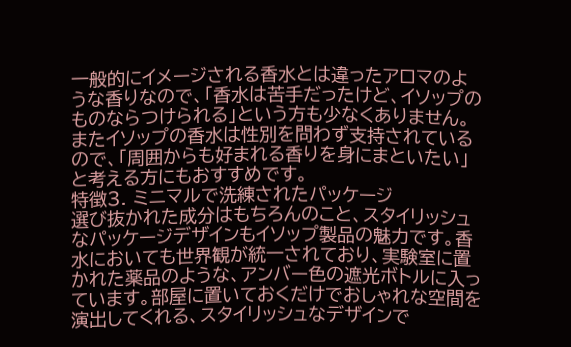一般的にイメージされる香水とは違ったアロマのような香りなので、「香水は苦手だったけど、イソップのものならつけられる」という方も少なくありません。またイソップの香水は性別を問わず支持されているので、「周囲からも好まれる香りを身にまといたい」と考える方にもおすすめです。
特徴3. ミニマルで洗練されたパッケージ
選び抜かれた成分はもちろんのこと、スタイリッシュなパッケージデザインもイソップ製品の魅力です。香水においても世界観が統一されており、実験室に置かれた薬品のような、アンバー色の遮光ボトルに入っています。部屋に置いておくだけでおしゃれな空間を演出してくれる、スタイリッシュなデザインで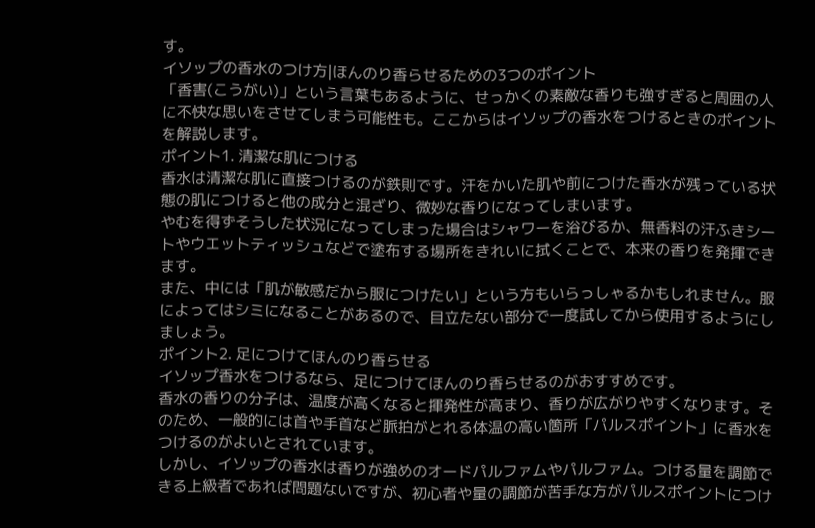す。
イソップの香水のつけ方|ほんのり香らせるための3つのポイント
「香害(こうがい)」という言葉もあるように、せっかくの素敵な香りも強すぎると周囲の人に不快な思いをさせてしまう可能性も。ここからはイソップの香水をつけるときのポイントを解説します。
ポイント1. 清潔な肌につける
香水は清潔な肌に直接つけるのが鉄則です。汗をかいた肌や前につけた香水が残っている状態の肌につけると他の成分と混ざり、微妙な香りになってしまいます。
やむを得ずそうした状況になってしまった場合はシャワーを浴びるか、無香料の汗ふきシートやウエットティッシュなどで塗布する場所をきれいに拭くことで、本来の香りを発揮できます。
また、中には「肌が敏感だから服につけたい」という方もいらっしゃるかもしれません。服によってはシミになることがあるので、目立たない部分で一度試してから使用するようにしましょう。
ポイント2. 足につけてほんのり香らせる
イソップ香水をつけるなら、足につけてほんのり香らせるのがおすすめです。
香水の香りの分子は、温度が高くなると揮発性が高まり、香りが広がりやすくなります。そのため、一般的には首や手首など脈拍がとれる体温の高い箇所「パルスポイント」に香水をつけるのがよいとされています。
しかし、イソップの香水は香りが強めのオードパルファムやパルファム。つける量を調節できる上級者であれば問題ないですが、初心者や量の調節が苦手な方がパルスポイントにつけ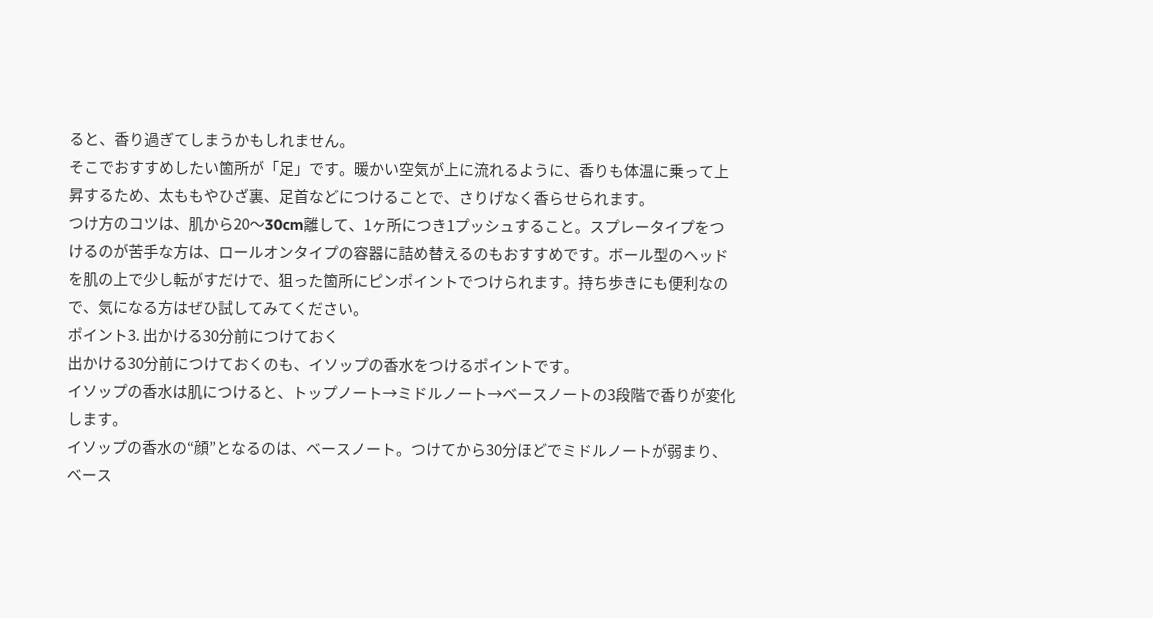ると、香り過ぎてしまうかもしれません。
そこでおすすめしたい箇所が「足」です。暖かい空気が上に流れるように、香りも体温に乗って上昇するため、太ももやひざ裏、足首などにつけることで、さりげなく香らせられます。
つけ方のコツは、肌から20〜30cm離して、1ヶ所につき1プッシュすること。スプレータイプをつけるのが苦手な方は、ロールオンタイプの容器に詰め替えるのもおすすめです。ボール型のヘッドを肌の上で少し転がすだけで、狙った箇所にピンポイントでつけられます。持ち歩きにも便利なので、気になる方はぜひ試してみてください。
ポイント3. 出かける30分前につけておく
出かける30分前につけておくのも、イソップの香水をつけるポイントです。
イソップの香水は肌につけると、トップノート→ミドルノート→ベースノートの3段階で香りが変化します。
イソップの香水の“顔”となるのは、ベースノート。つけてから30分ほどでミドルノートが弱まり、ベース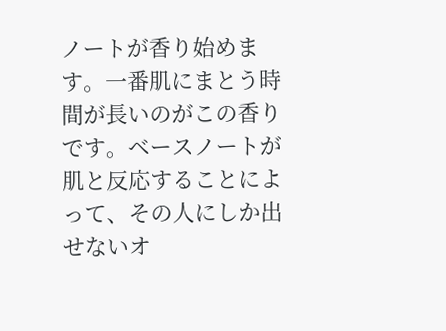ノートが香り始めます。一番肌にまとう時間が長いのがこの香りです。ベースノートが肌と反応することによって、その人にしか出せないオ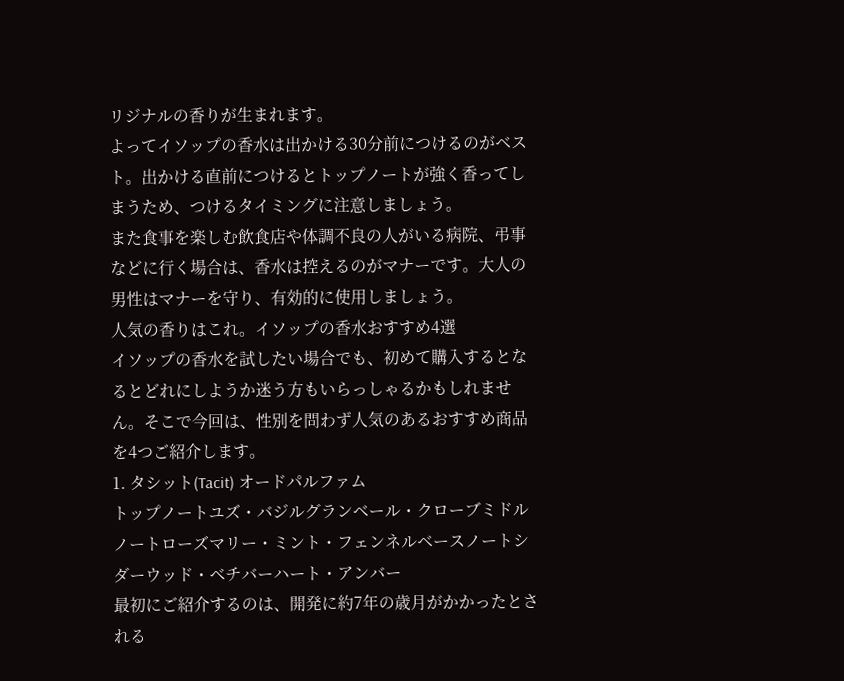リジナルの香りが生まれます。
よってイソップの香水は出かける30分前につけるのがベスト。出かける直前につけるとトップノートが強く香ってしまうため、つけるタイミングに注意しましょう。
また食事を楽しむ飲食店や体調不良の人がいる病院、弔事などに行く場合は、香水は控えるのがマナーです。大人の男性はマナーを守り、有効的に使用しましょう。
人気の香りはこれ。イソップの香水おすすめ4選
イソップの香水を試したい場合でも、初めて購入するとなるとどれにしようか迷う方もいらっしゃるかもしれません。そこで今回は、性別を問わず人気のあるおすすめ商品を4つご紹介します。
1. タシット(Tacit) オードパルファム
トップノートユズ・バジルグランベール・クローブミドルノートローズマリー・ミント・フェンネルベースノートシダーウッド・ベチバーハート・アンバー
最初にご紹介するのは、開発に約7年の歳月がかかったとされる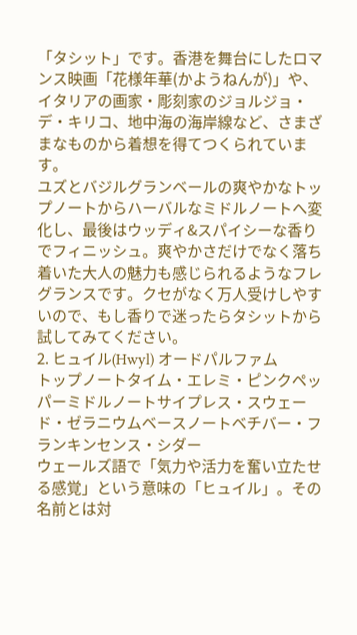「タシット」です。香港を舞台にしたロマンス映画「花様年華(かようねんが)」や、イタリアの画家・彫刻家のジョルジョ・デ・キリコ、地中海の海岸線など、さまざまなものから着想を得てつくられています。
ユズとバジルグランベールの爽やかなトップノートからハーバルなミドルノートへ変化し、最後はウッディ&スパイシーな香りでフィニッシュ。爽やかさだけでなく落ち着いた大人の魅力も感じられるようなフレグランスです。クセがなく万人受けしやすいので、もし香りで迷ったらタシットから試してみてください。
2. ヒュイル(Hwyl) オードパルファム
トップノートタイム・エレミ・ピンクペッパーミドルノートサイプレス・スウェード・ゼラニウムベースノートベチバー・フランキンセンス・シダー
ウェールズ語で「気力や活力を奮い立たせる感覚」という意味の「ヒュイル」。その名前とは対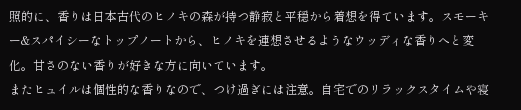照的に、香りは日本古代のヒノキの森が持つ静寂と平穏から着想を得ています。スモーキー&スパイシーなトップノートから、ヒノキを連想させるようなウッディな香りへと変化。甘さのない香りが好きな方に向いています。
またヒュイルは個性的な香りなので、つけ過ぎには注意。自宅でのリラックスタイムや寝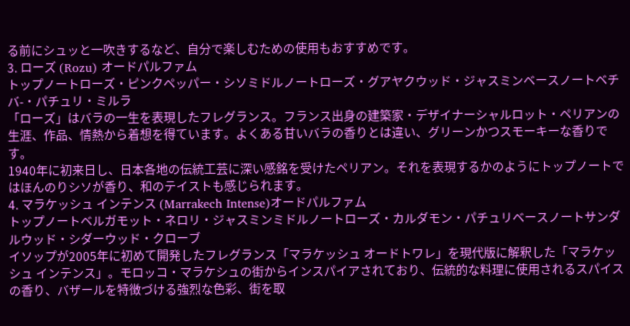る前にシュッと一吹きするなど、自分で楽しむための使用もおすすめです。
3. ローズ (Rozu) オードパルファム
トップノートローズ・ピンクペッパー・シソミドルノートローズ・グアヤクウッド・ジャスミンベースノートベチバ-・パチュリ・ミルラ
「ローズ」はバラの一生を表現したフレグランス。フランス出身の建築家・デザイナーシャルロット・ペリアンの生涯、作品、情熱から着想を得ています。よくある甘いバラの香りとは違い、グリーンかつスモーキーな香りです。
1940年に初来日し、日本各地の伝統工芸に深い感銘を受けたペリアン。それを表現するかのようにトップノートではほんのりシソが香り、和のテイストも感じられます。
4. マラケッシュ インテンス (Marrakech Intense)オードパルファム
トップノートベルガモット・ネロリ・ジャスミンミドルノートローズ・カルダモン・パチュリベースノートサンダルウッド・シダーウッド・クローブ
イソップが2005年に初めて開発したフレグランス「マラケッシュ オードトワレ」を現代版に解釈した「マラケッシュ インテンス」。モロッコ・マラケシュの街からインスパイアされており、伝統的な料理に使用されるスパイスの香り、バザールを特徴づける強烈な色彩、街を取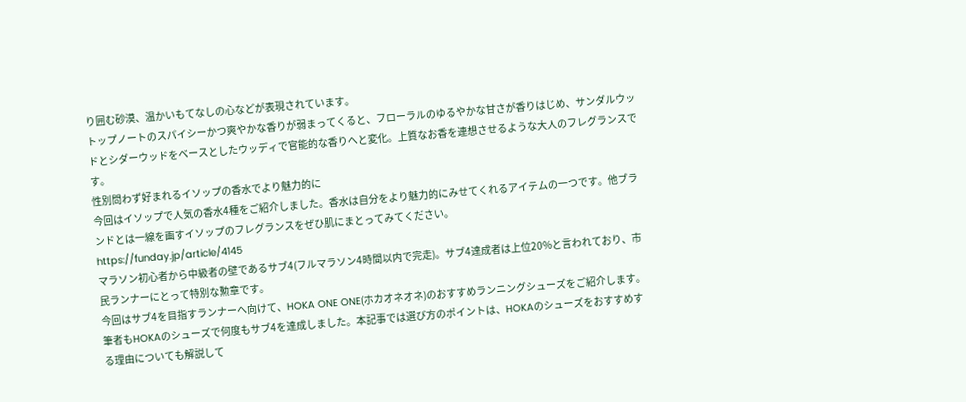り囲む砂漠、温かいもてなしの心などが表現されています。
トップノートのスパイシーかつ爽やかな香りが弱まってくると、フローラルのゆるやかな甘さが香りはじめ、サンダルウッドとシダーウッドをベースとしたウッディで官能的な香りへと変化。上質なお香を連想させるような大人のフレグランスです。
性別問わず好まれるイソップの香水でより魅力的に
今回はイソップで人気の香水4種をご紹介しました。香水は自分をより魅力的にみせてくれるアイテムの一つです。他ブランドとは一線を画すイソップのフレグランスをぜひ肌にまとってみてください。
https://funday.jp/article/4145
マラソン初心者から中級者の壁であるサブ4(フルマラソン4時間以内で完走)。サブ4達成者は上位20%と言われており、市民ランナーにとって特別な勲章です。
今回はサブ4を目指すランナーへ向けて、HOKA ONE ONE(ホカオネオネ)のおすすめランニングシューズをご紹介します。筆者もHOKAのシューズで何度もサブ4を達成しました。本記事では選び方のポイントは、HOKAのシューズをおすすめする理由についても解説して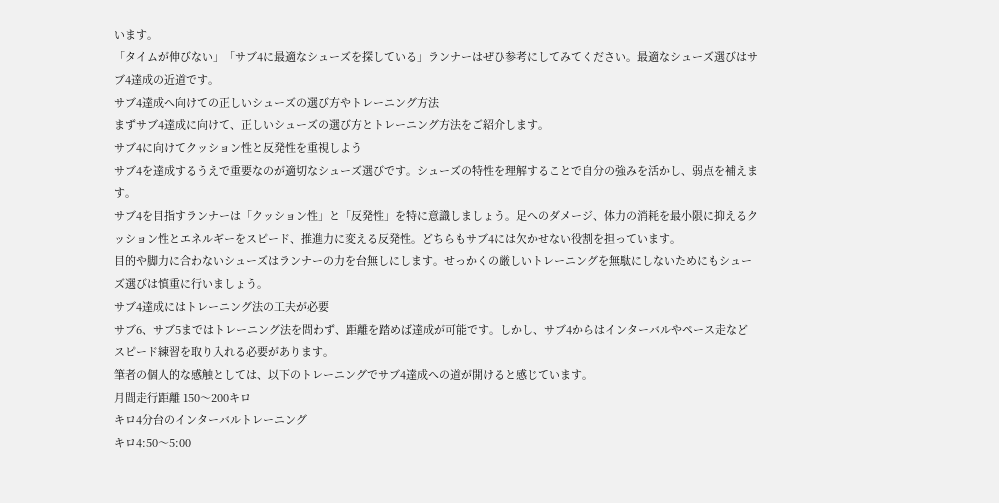います。
「タイムが伸びない」「サブ4に最適なシューズを探している」ランナーはぜひ参考にしてみてください。最適なシューズ選びはサブ4達成の近道です。
サブ4達成へ向けての正しいシューズの選び方やトレーニング方法
まずサブ4達成に向けて、正しいシューズの選び方とトレーニング方法をご紹介します。
サブ4に向けてクッション性と反発性を重視しよう
サブ4を達成するうえで重要なのが適切なシューズ選びです。シューズの特性を理解することで自分の強みを活かし、弱点を補えます。
サブ4を目指すランナーは「クッション性」と「反発性」を特に意識しましょう。足へのダメージ、体力の消耗を最小限に抑えるクッション性とエネルギーをスピード、推進力に変える反発性。どちらもサブ4には欠かせない役割を担っています。
目的や脚力に合わないシューズはランナーの力を台無しにします。せっかくの厳しいトレーニングを無駄にしないためにもシューズ選びは慎重に行いましょう。
サブ4達成にはトレーニング法の工夫が必要
サブ6、サブ5まではトレーニング法を問わず、距離を踏めば達成が可能です。しかし、サブ4からはインターバルやペース走などスピード練習を取り入れる必要があります。
筆者の個人的な感触としては、以下のトレーニングでサブ4達成への道が開けると感じています。
月間走行距離 150〜200キロ
キロ4分台のインターバルトレーニング
キロ4:50〜5:00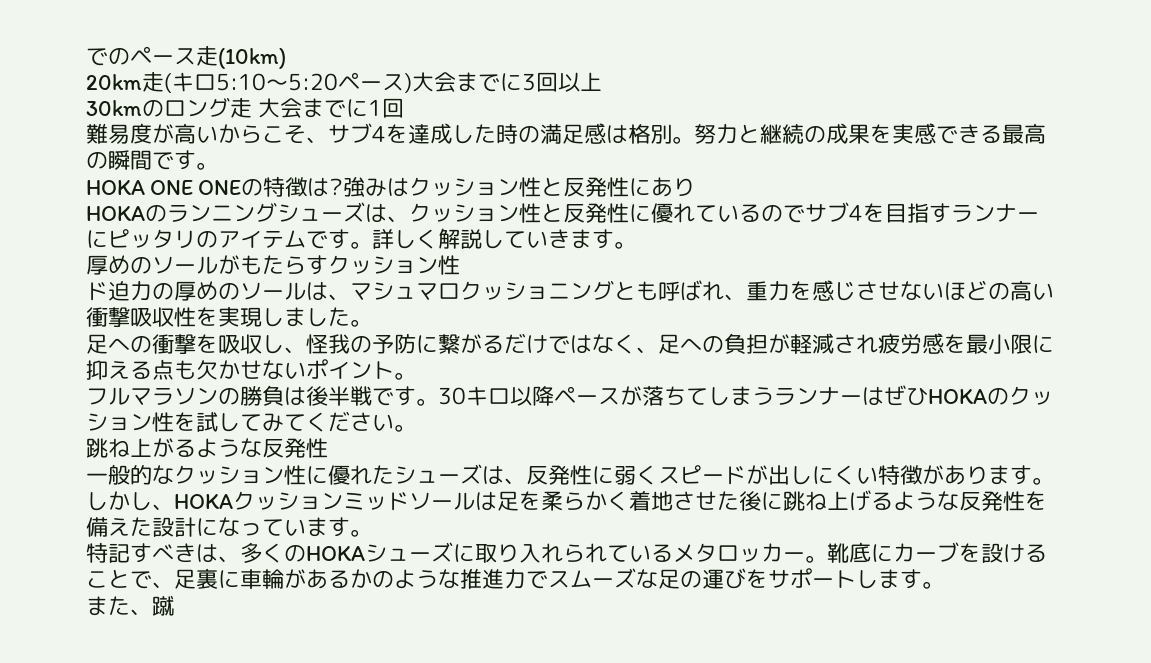でのペース走(10km)
20km走(キロ5:10〜5:20ペース)大会までに3回以上
30kmのロング走 大会までに1回
難易度が高いからこそ、サブ4を達成した時の満足感は格別。努力と継続の成果を実感できる最高の瞬間です。
HOKA ONE ONEの特徴は?強みはクッション性と反発性にあり
HOKAのランニングシューズは、クッション性と反発性に優れているのでサブ4を目指すランナーにピッタリのアイテムです。詳しく解説していきます。
厚めのソールがもたらすクッション性
ド迫力の厚めのソールは、マシュマロクッショニングとも呼ばれ、重力を感じさせないほどの高い衝撃吸収性を実現しました。
足への衝撃を吸収し、怪我の予防に繋がるだけではなく、足への負担が軽減され疲労感を最小限に抑える点も欠かせないポイント。
フルマラソンの勝負は後半戦です。30キロ以降ペースが落ちてしまうランナーはぜひHOKAのクッション性を試してみてください。
跳ね上がるような反発性
一般的なクッション性に優れたシューズは、反発性に弱くスピードが出しにくい特徴があります。しかし、HOKAクッションミッドソールは足を柔らかく着地させた後に跳ね上げるような反発性を備えた設計になっています。
特記すべきは、多くのHOKAシューズに取り入れられているメタロッカー。靴底にカーブを設けることで、足裏に車輪があるかのような推進力でスムーズな足の運びをサポートします。
また、蹴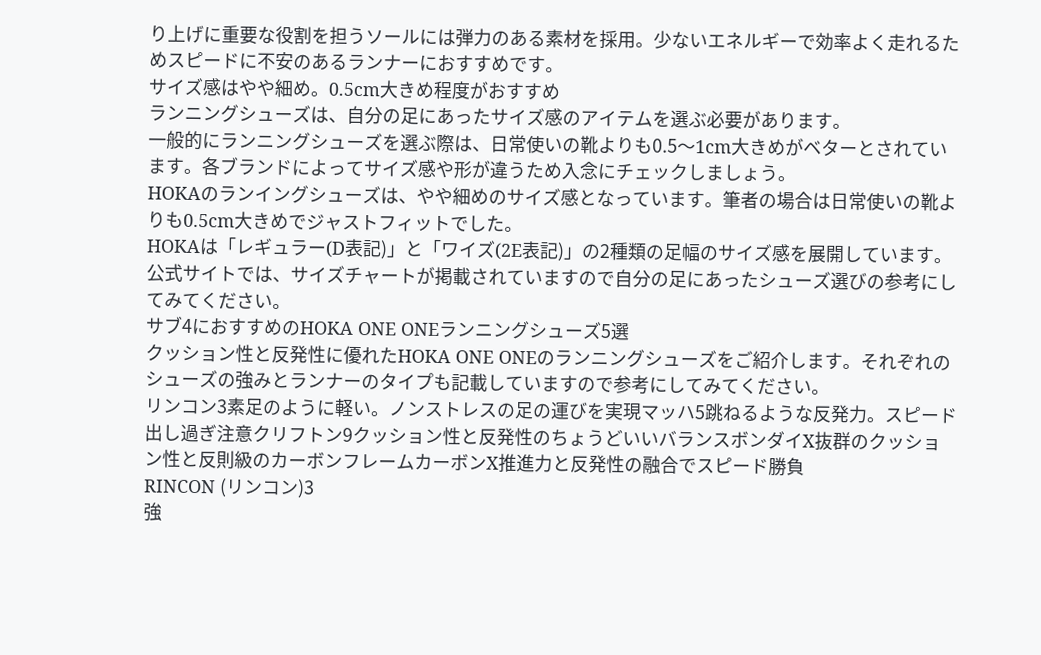り上げに重要な役割を担うソールには弾力のある素材を採用。少ないエネルギーで効率よく走れるためスピードに不安のあるランナーにおすすめです。
サイズ感はやや細め。0.5cm大きめ程度がおすすめ
ランニングシューズは、自分の足にあったサイズ感のアイテムを選ぶ必要があります。
一般的にランニングシューズを選ぶ際は、日常使いの靴よりも0.5〜1cm大きめがベターとされています。各ブランドによってサイズ感や形が違うため入念にチェックしましょう。
HOKAのランイングシューズは、やや細めのサイズ感となっています。筆者の場合は日常使いの靴よりも0.5cm大きめでジャストフィットでした。
HOKAは「レギュラー(D表記)」と「ワイズ(2E表記)」の2種類の足幅のサイズ感を展開しています。公式サイトでは、サイズチャートが掲載されていますので自分の足にあったシューズ選びの参考にしてみてください。
サブ4におすすめのHOKA ONE ONEランニングシューズ5選
クッション性と反発性に優れたHOKA ONE ONEのランニングシューズをご紹介します。それぞれのシューズの強みとランナーのタイプも記載していますので参考にしてみてください。
リンコン3素足のように軽い。ノンストレスの足の運びを実現マッハ5跳ねるような反発力。スピード出し過ぎ注意クリフトン9クッション性と反発性のちょうどいいバランスボンダイX抜群のクッション性と反則級のカーボンフレームカーボンX推進力と反発性の融合でスピード勝負
RINCON (リンコン)3
強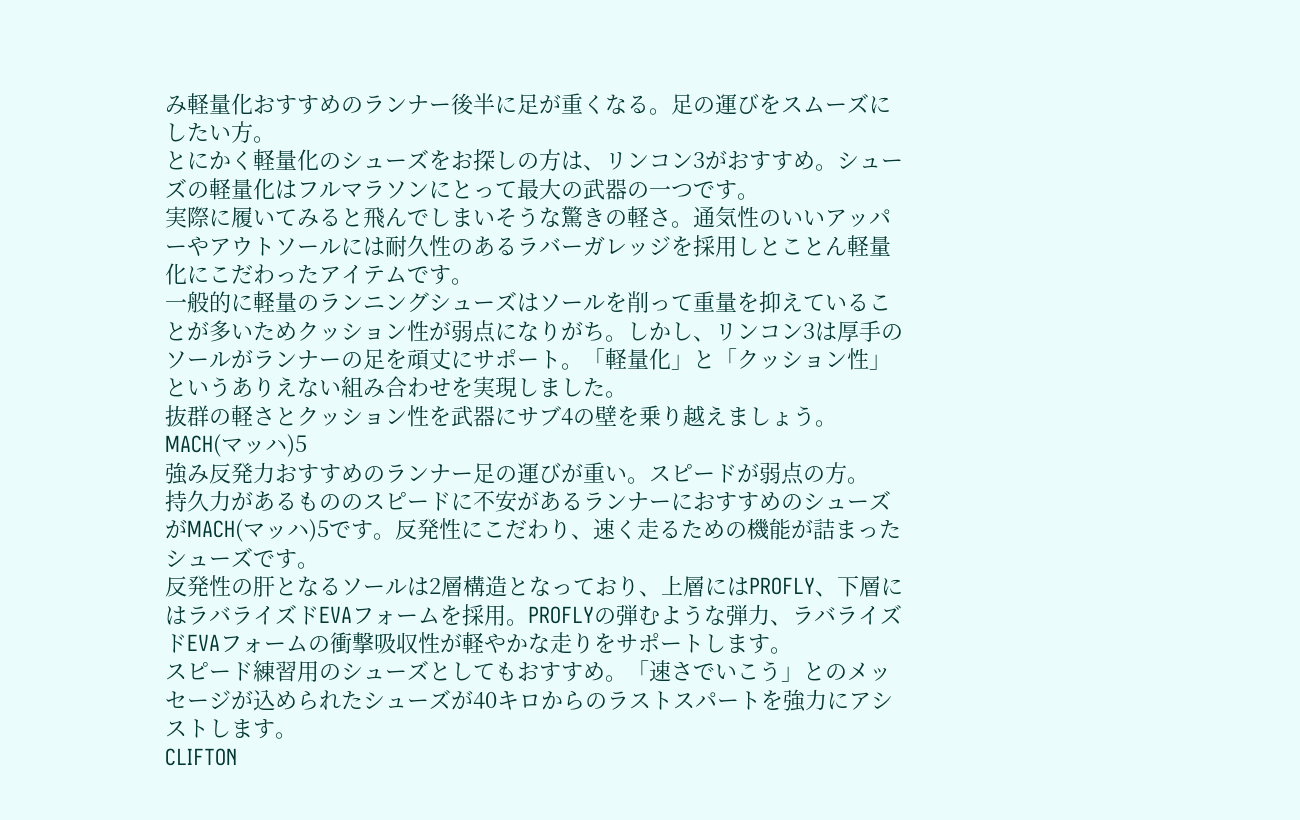み軽量化おすすめのランナー後半に足が重くなる。足の運びをスムーズにしたい方。
とにかく軽量化のシューズをお探しの方は、リンコン3がおすすめ。シューズの軽量化はフルマラソンにとって最大の武器の一つです。
実際に履いてみると飛んでしまいそうな驚きの軽さ。通気性のいいアッパーやアウトソールには耐久性のあるラバーガレッジを採用しとことん軽量化にこだわったアイテムです。
一般的に軽量のランニングシューズはソールを削って重量を抑えていることが多いためクッション性が弱点になりがち。しかし、リンコン3は厚手のソールがランナーの足を頑丈にサポート。「軽量化」と「クッション性」というありえない組み合わせを実現しました。
抜群の軽さとクッション性を武器にサブ4の壁を乗り越えましょう。
MACH(マッハ)5
強み反発力おすすめのランナー足の運びが重い。スピードが弱点の方。
持久力があるもののスピードに不安があるランナーにおすすめのシューズがMACH(マッハ)5です。反発性にこだわり、速く走るための機能が詰まったシューズです。
反発性の肝となるソールは2層構造となっており、上層にはPROFLY、下層にはラバライズドEVAフォームを採用。PROFLYの弾むような弾力、ラバライズドEVAフォームの衝撃吸収性が軽やかな走りをサポートします。
スピード練習用のシューズとしてもおすすめ。「速さでいこう」とのメッセージが込められたシューズが40キロからのラストスパートを強力にアシストします。
CLIFTON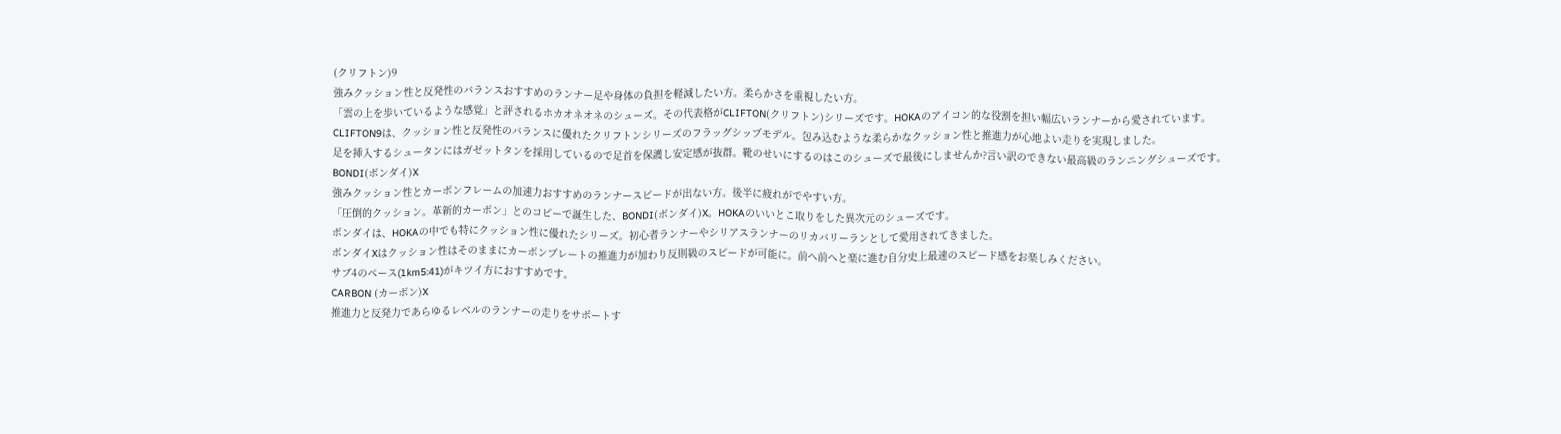(クリフトン)9
強みクッション性と反発性のバランスおすすめのランナー足や身体の負担を軽減したい方。柔らかさを重視したい方。
「雲の上を歩いているような感覚」と評されるホカオネオネのシューズ。その代表格がCLIFTON(クリフトン)シリーズです。HOKAのアイコン的な役割を担い幅広いランナーから愛されています。
CLIFTON9は、クッション性と反発性のバランスに優れたクリフトンシリーズのフラッグシップモデル。包み込むような柔らかなクッション性と推進力が心地よい走りを実現しました。
足を挿入するシュータンにはガゼットタンを採用しているので足首を保護し安定感が抜群。靴のせいにするのはこのシューズで最後にしませんか?言い訳のできない最高級のランニングシューズです。
BONDI(ボンダイ)X
強みクッション性とカーボンフレームの加速力おすすめのランナースピードが出ない方。後半に疲れがでやすい方。
「圧倒的クッション。革新的カーボン」とのコピーで誕生した、BONDI(ボンダイ)X。HOKAのいいとこ取りをした異次元のシューズです。
ボンダイは、HOKAの中でも特にクッション性に優れたシリーズ。初心者ランナーやシリアスランナーのリカバリーランとして愛用されてきました。
ボンダイXはクッション性はそのままにカーボンプレートの推進力が加わり反則級のスピードが可能に。前へ前へと楽に進む自分史上最速のスピード感をお楽しみください。
サブ4のペース(1km5:41)がキツイ方におすすめです。
CARBON (カーボン)X
推進力と反発力であらゆるレベルのランナーの走りをサポートす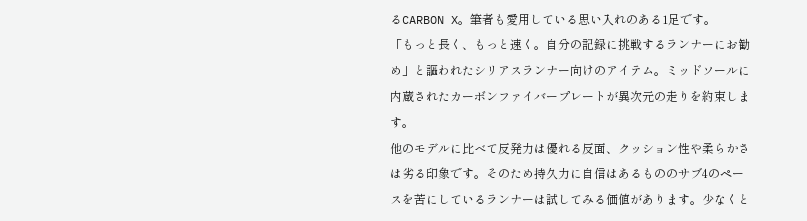るCARBON X。筆者も愛用している思い入れのある1足です。
「もっと長く、もっと速く。自分の記録に挑戦するランナーにお勧め」と謳われたシリアスランナー向けのアイテム。ミッドソールに内蔵されたカーボンファイバープレートが異次元の走りを約束します。
他のモデルに比べて反発力は優れる反面、クッション性や柔らかさは劣る印象です。そのため持久力に自信はあるもののサブ4のペースを苦にしているランナーは試してみる価値があります。少なくと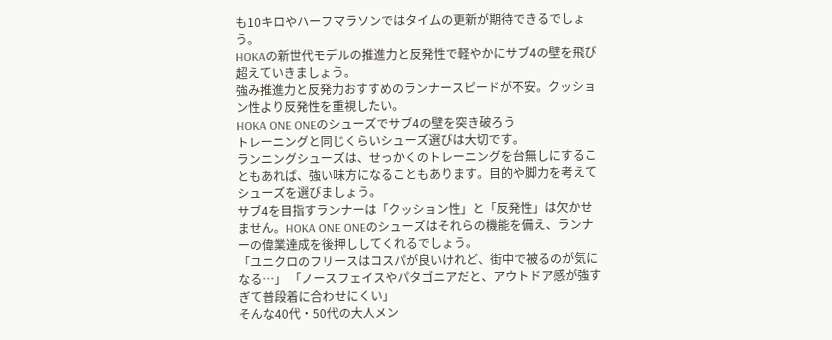も10キロやハーフマラソンではタイムの更新が期待できるでしょう。
HOKAの新世代モデルの推進力と反発性で軽やかにサブ4の壁を飛び超えていきましょう。
強み推進力と反発力おすすめのランナースピードが不安。クッション性より反発性を重視したい。
HOKA ONE ONEのシューズでサブ4の壁を突き破ろう
トレーニングと同じくらいシューズ選びは大切です。
ランニングシューズは、せっかくのトレーニングを台無しにすることもあれば、強い味方になることもあります。目的や脚力を考えてシューズを選びましょう。
サブ4を目指すランナーは「クッション性」と「反発性」は欠かせません。HOKA ONE ONEのシューズはそれらの機能を備え、ランナーの偉業達成を後押ししてくれるでしょう。
「ユニクロのフリースはコスパが良いけれど、街中で被るのが気になる…」 「ノースフェイスやパタゴニアだと、アウトドア感が強すぎて普段着に合わせにくい」
そんな40代・50代の大人メン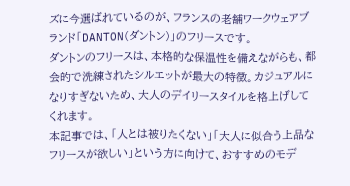ズに今選ばれているのが、フランスの老舗ワークウェアブランド「DANTON(ダントン)」のフリースです。
ダントンのフリースは、本格的な保温性を備えながらも、都会的で洗練されたシルエットが最大の特徴。カジュアルになりすぎないため、大人のデイリースタイルを格上げしてくれます。
本記事では、「人とは被りたくない」「大人に似合う上品なフリースが欲しい」という方に向けて、おすすめのモデ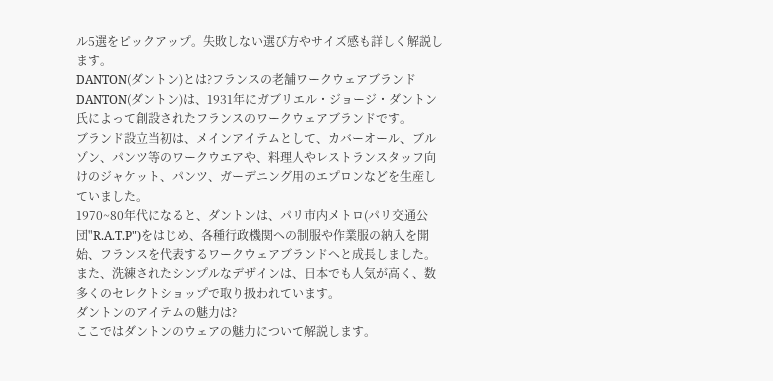ル5選をピックアップ。失敗しない選び方やサイズ感も詳しく解説します。
DANTON(ダントン)とは?フランスの老舗ワークウェアブランド
DANTON(ダントン)は、1931年にガブリエル・ジョージ・ダントン氏によって創設されたフランスのワークウェアブランドです。
ブランド設立当初は、メインアイテムとして、カバーオール、ブルゾン、パンツ等のワークウエアや、料理人やレストランスタッフ向けのジャケット、パンツ、ガーデニング用のエプロンなどを生産していました。
1970~80年代になると、ダントンは、パリ市内メトロ(パリ交通公団"R.A.T.P")をはじめ、各種行政機関への制服や作業服の納入を開始、フランスを代表するワークウェアブランドへと成長しました。
また、洗練されたシンプルなデザインは、日本でも人気が高く、数多くのセレクトショップで取り扱われています。
ダントンのアイテムの魅力は?
ここではダントンのウェアの魅力について解説します。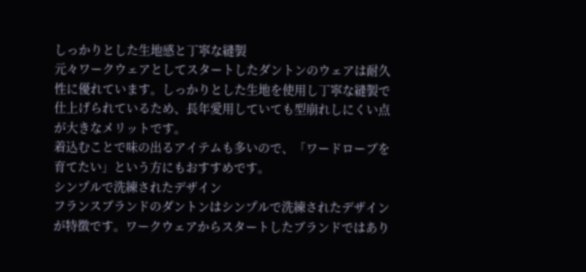しっかりとした生地感と丁寧な縫製
元々ワークウェアとしてスタートしたダントンのウェアは耐久性に優れています。しっかりとした生地を使用し丁寧な縫製で仕上げられているため、長年愛用していても型崩れしにくい点が大きなメリットです。
着込むことで味の出るアイテムも多いので、「ワードローブを育てたい」という方にもおすすめです。
シンプルで洗練されたデザイン
フランスブランドのダントンはシンプルで洗練されたデザインが特徴です。ワークウェアからスタートしたブランドではあり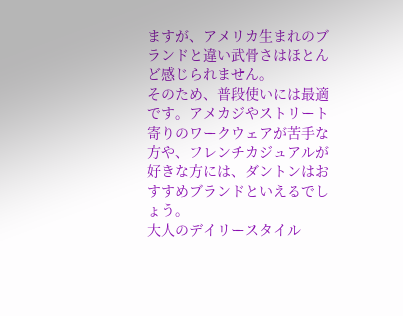ますが、アメリカ生まれのブランドと違い武骨さはほとんど感じられません。
そのため、普段使いには最適です。アメカジやストリート寄りのワークウェアが苦手な方や、フレンチカジュアルが好きな方には、ダントンはおすすめブランドといえるでしょう。
大人のデイリースタイル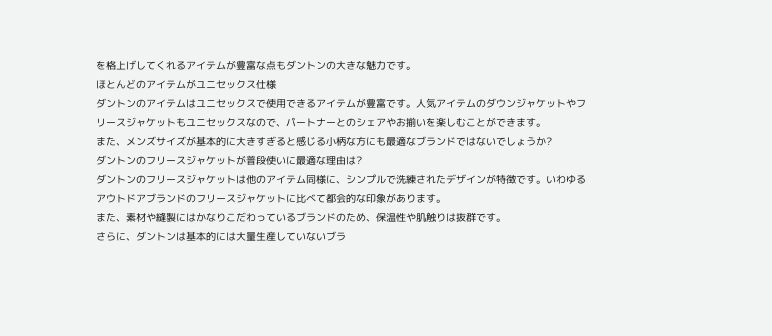を格上げしてくれるアイテムが豊富な点もダントンの大きな魅力です。
ほとんどのアイテムがユニセックス仕様
ダントンのアイテムはユニセックスで使用できるアイテムが豊富です。人気アイテムのダウンジャケットやフリースジャケットもユニセックスなので、パートナーとのシェアやお揃いを楽しむことができます。
また、メンズサイズが基本的に大きすぎると感じる小柄な方にも最適なブランドではないでしょうか?
ダントンのフリースジャケットが普段使いに最適な理由は?
ダントンのフリースジャケットは他のアイテム同様に、シンプルで洗練されたデザインが特徴です。いわゆるアウトドアブランドのフリースジャケットに比べて都会的な印象があります。
また、素材や縫製にはかなりこだわっているブランドのため、保温性や肌触りは抜群です。
さらに、ダントンは基本的には大量生産していないブラ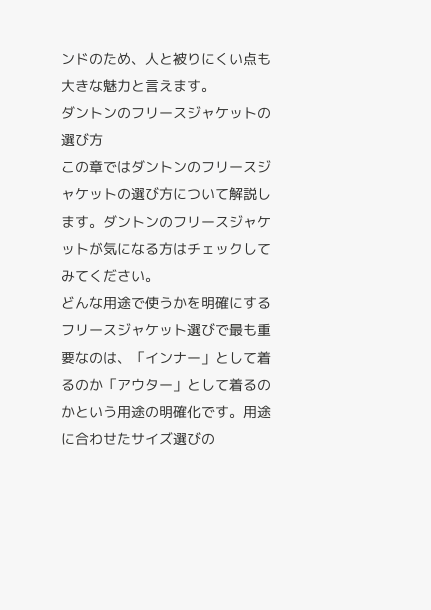ンドのため、人と被りにくい点も大きな魅力と言えます。
ダントンのフリースジャケットの選び方
この章ではダントンのフリースジャケットの選び方について解説します。ダントンのフリースジャケットが気になる方はチェックしてみてください。
どんな用途で使うかを明確にする
フリースジャケット選びで最も重要なのは、「インナー」として着るのか「アウター」として着るのかという用途の明確化です。用途に合わせたサイズ選びの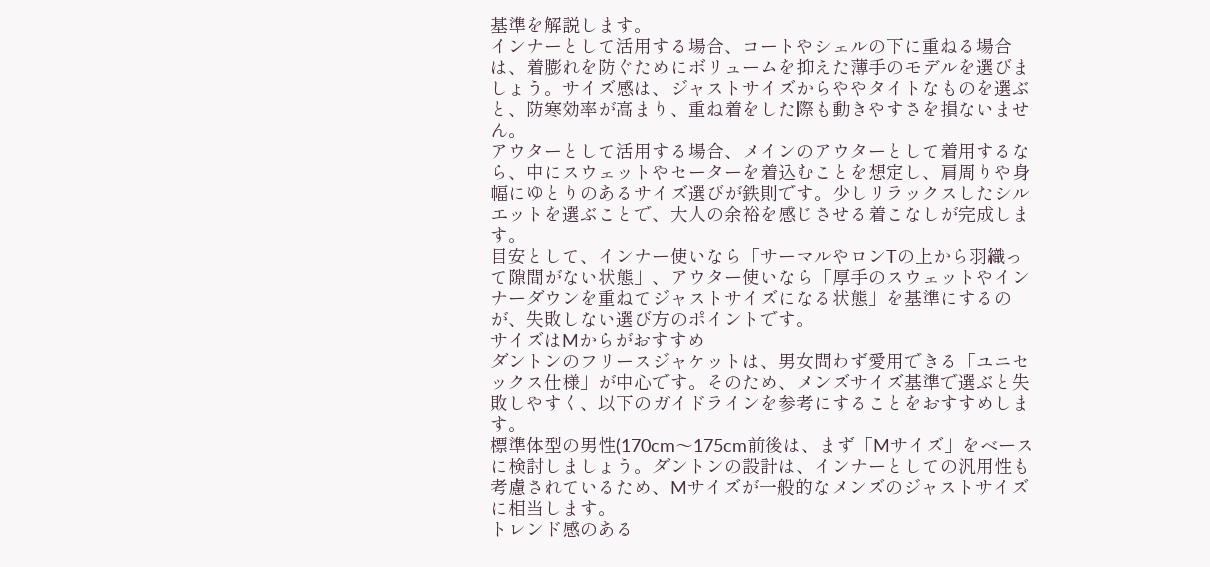基準を解説します。
インナーとして活用する場合、コートやシェルの下に重ねる場合は、着膨れを防ぐためにボリュームを抑えた薄手のモデルを選びましょう。サイズ感は、ジャストサイズからややタイトなものを選ぶと、防寒効率が高まり、重ね着をした際も動きやすさを損ないません。
アウターとして活用する場合、メインのアウターとして着用するなら、中にスウェットやセーターを着込むことを想定し、肩周りや身幅にゆとりのあるサイズ選びが鉄則です。少しリラックスしたシルエットを選ぶことで、大人の余裕を感じさせる着こなしが完成します。
目安として、インナー使いなら「サーマルやロンTの上から羽織って隙間がない状態」、アウター使いなら「厚手のスウェットやインナーダウンを重ねてジャストサイズになる状態」を基準にするのが、失敗しない選び方のポイントです。
サイズはMからがおすすめ
ダントンのフリースジャケットは、男女問わず愛用できる「ユニセックス仕様」が中心です。そのため、メンズサイズ基準で選ぶと失敗しやすく、以下のガイドラインを参考にすることをおすすめします。
標準体型の男性(170cm〜175cm前後は、まず「Mサイズ」をベースに検討しましょう。ダントンの設計は、インナーとしての汎用性も考慮されているため、Mサイズが一般的なメンズのジャストサイズに相当します。
トレンド感のある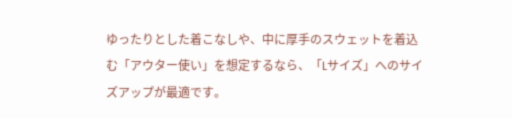ゆったりとした着こなしや、中に厚手のスウェットを着込む「アウター使い」を想定するなら、「Lサイズ」へのサイズアップが最適です。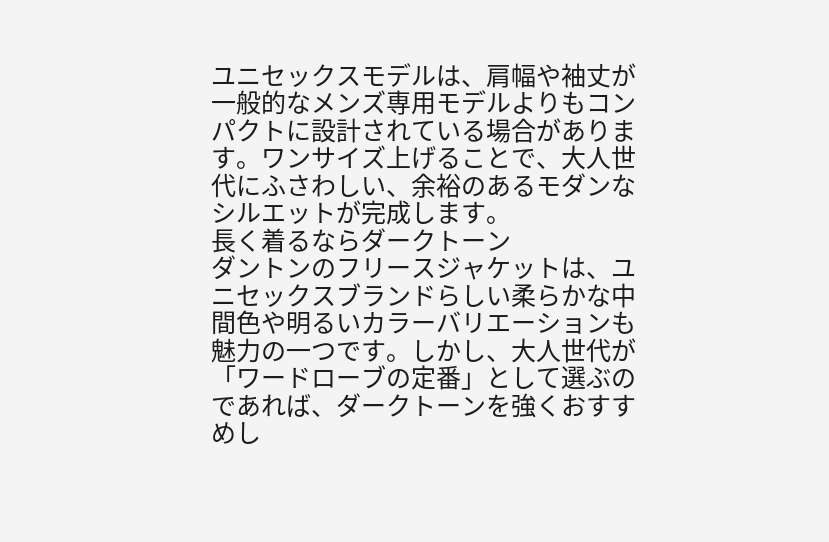ユニセックスモデルは、肩幅や袖丈が一般的なメンズ専用モデルよりもコンパクトに設計されている場合があります。ワンサイズ上げることで、大人世代にふさわしい、余裕のあるモダンなシルエットが完成します。
長く着るならダークトーン
ダントンのフリースジャケットは、ユニセックスブランドらしい柔らかな中間色や明るいカラーバリエーションも魅力の一つです。しかし、大人世代が「ワードローブの定番」として選ぶのであれば、ダークトーンを強くおすすめし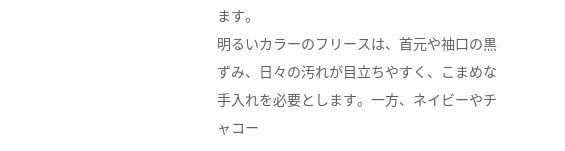ます。
明るいカラーのフリースは、首元や袖口の黒ずみ、日々の汚れが目立ちやすく、こまめな手入れを必要とします。一方、ネイビーやチャコー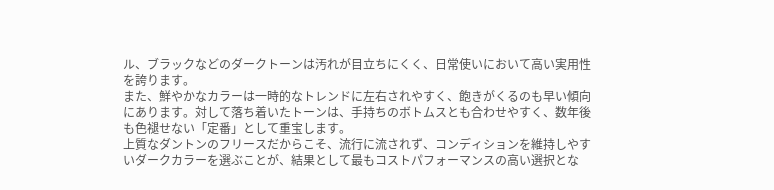ル、ブラックなどのダークトーンは汚れが目立ちにくく、日常使いにおいて高い実用性を誇ります。
また、鮮やかなカラーは一時的なトレンドに左右されやすく、飽きがくるのも早い傾向にあります。対して落ち着いたトーンは、手持ちのボトムスとも合わせやすく、数年後も色褪せない「定番」として重宝します。
上質なダントンのフリースだからこそ、流行に流されず、コンディションを維持しやすいダークカラーを選ぶことが、結果として最もコストパフォーマンスの高い選択とな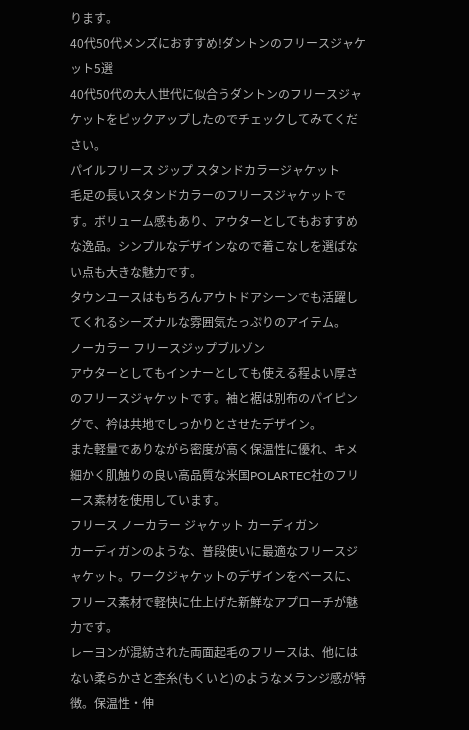ります。
40代50代メンズにおすすめ!ダントンのフリースジャケット5選
40代50代の大人世代に似合うダントンのフリースジャケットをピックアップしたのでチェックしてみてください。
パイルフリース ジップ スタンドカラージャケット
毛足の長いスタンドカラーのフリースジャケットです。ボリューム感もあり、アウターとしてもおすすめな逸品。シンプルなデザインなので着こなしを選ばない点も大きな魅力です。
タウンユースはもちろんアウトドアシーンでも活躍してくれるシーズナルな雰囲気たっぷりのアイテム。
ノーカラー フリースジップブルゾン
アウターとしてもインナーとしても使える程よい厚さのフリースジャケットです。袖と裾は別布のパイピングで、衿は共地でしっかりとさせたデザイン。
また軽量でありながら密度が高く保温性に優れ、キメ細かく肌触りの良い高品質な米国POLARTEC社のフリース素材を使用しています。
フリース ノーカラー ジャケット カーディガン
カーディガンのような、普段使いに最適なフリースジャケット。ワークジャケットのデザインをベースに、フリース素材で軽快に仕上げた新鮮なアプローチが魅力です。
レーヨンが混紡された両面起毛のフリースは、他にはない柔らかさと杢糸(もくいと)のようなメランジ感が特徴。保温性・伸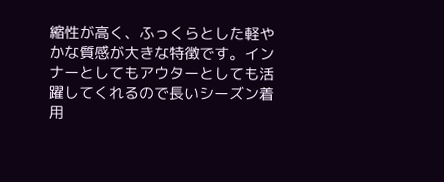縮性が高く、ふっくらとした軽やかな質感が大きな特徴です。インナーとしてもアウターとしても活躍してくれるので長いシーズン着用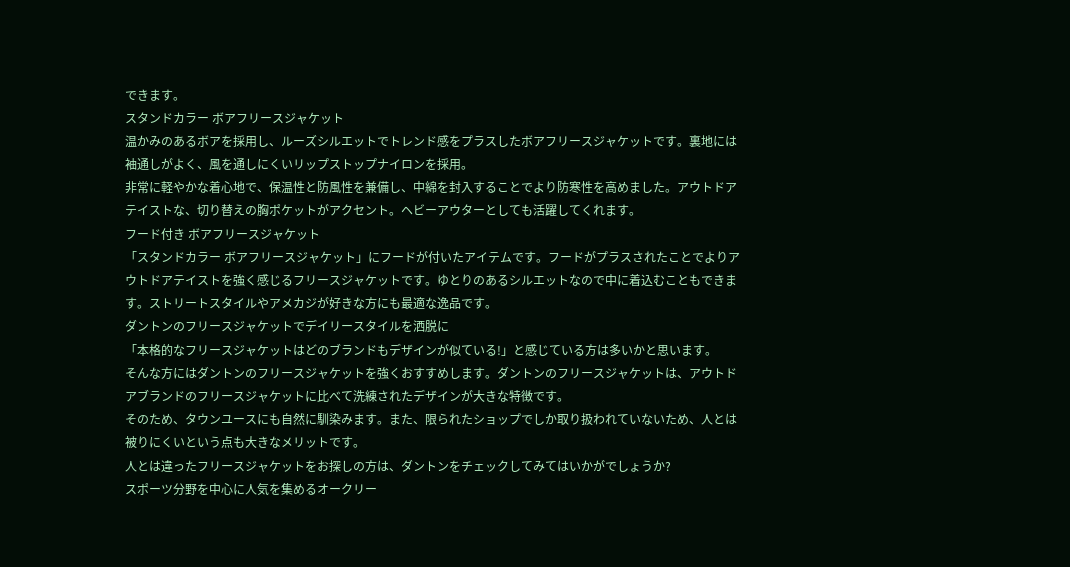できます。
スタンドカラー ボアフリースジャケット
温かみのあるボアを採用し、ルーズシルエットでトレンド感をプラスしたボアフリースジャケットです。裏地には袖通しがよく、風を通しにくいリップストップナイロンを採用。
非常に軽やかな着心地で、保温性と防風性を兼備し、中綿を封入することでより防寒性を高めました。アウトドアテイストな、切り替えの胸ポケットがアクセント。ヘビーアウターとしても活躍してくれます。
フード付き ボアフリースジャケット
「スタンドカラー ボアフリースジャケット」にフードが付いたアイテムです。フードがプラスされたことでよりアウトドアテイストを強く感じるフリースジャケットです。ゆとりのあるシルエットなので中に着込むこともできます。ストリートスタイルやアメカジが好きな方にも最適な逸品です。
ダントンのフリースジャケットでデイリースタイルを洒脱に
「本格的なフリースジャケットはどのブランドもデザインが似ている!」と感じている方は多いかと思います。
そんな方にはダントンのフリースジャケットを強くおすすめします。ダントンのフリースジャケットは、アウトドアブランドのフリースジャケットに比べて洗練されたデザインが大きな特徴です。
そのため、タウンユースにも自然に馴染みます。また、限られたショップでしか取り扱われていないため、人とは被りにくいという点も大きなメリットです。
人とは違ったフリースジャケットをお探しの方は、ダントンをチェックしてみてはいかがでしょうか?
スポーツ分野を中心に人気を集めるオークリー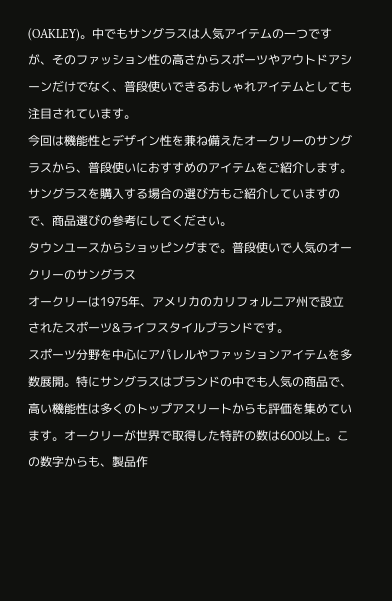(OAKLEY)。中でもサングラスは人気アイテムの一つですが、そのファッション性の高さからスポーツやアウトドアシーンだけでなく、普段使いできるおしゃれアイテムとしても注目されています。
今回は機能性とデザイン性を兼ね備えたオークリーのサングラスから、普段使いにおすすめのアイテムをご紹介します。サングラスを購入する場合の選び方もご紹介していますので、商品選びの参考にしてください。
タウンユースからショッピングまで。普段使いで人気のオークリーのサングラス
オークリーは1975年、アメリカのカリフォルニア州で設立されたスポーツ&ライフスタイルブランドです。
スポーツ分野を中心にアパレルやファッションアイテムを多数展開。特にサングラスはブランドの中でも人気の商品で、高い機能性は多くのトップアスリートからも評価を集めています。オークリーが世界で取得した特許の数は600以上。この数字からも、製品作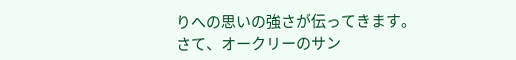りへの思いの強さが伝ってきます。
さて、オークリーのサン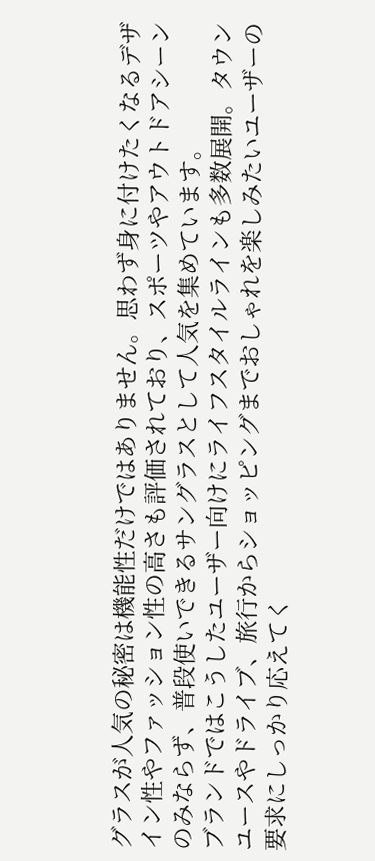グラスが人気の秘密は機能性だけではありません。思わず身に付けたくなるデザイン性やファッション性の高さも評価されており、スポーツやアウトドアシーンのみならず、普段使いできるサングラスとして人気を集めています。
ブランドではこうしたユーザー向けにライフスタイルラインも多数展開。タウンユースやドライブ、旅行からショッピングまでおしゃれを楽しみたいユーザーの要求にしっかり応えてく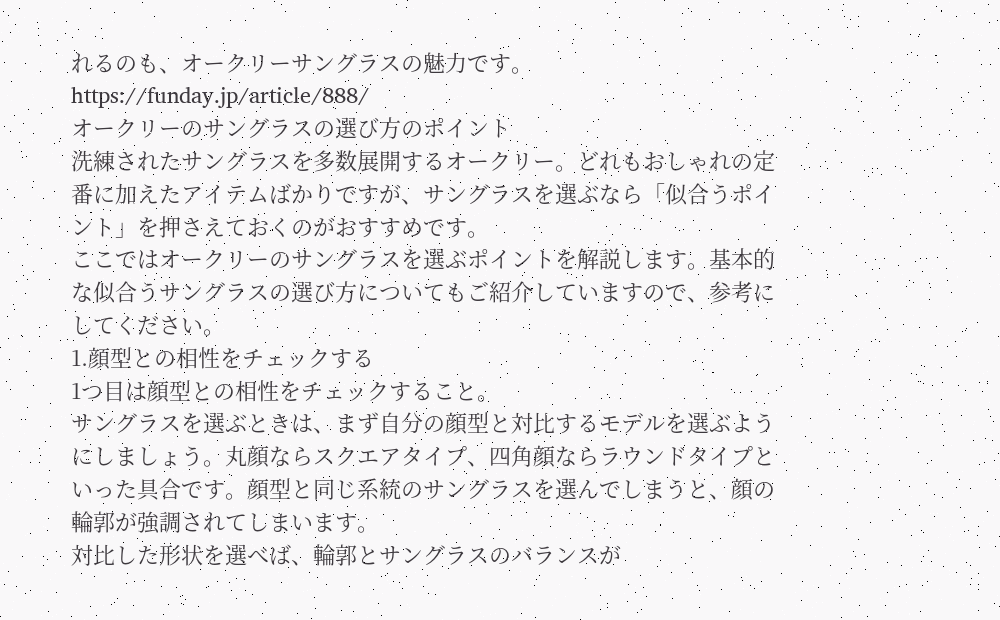れるのも、オークリーサングラスの魅力です。
https://funday.jp/article/888/
オークリーのサングラスの選び方のポイント
洗練されたサングラスを多数展開するオークリー。どれもおしゃれの定番に加えたアイテムばかりですが、サングラスを選ぶなら「似合うポイント」を押さえておくのがおすすめです。
ここではオークリーのサングラスを選ぶポイントを解説します。基本的な似合うサングラスの選び方についてもご紹介していますので、参考にしてください。
1.顔型との相性をチェックする
1つ目は顔型との相性をチェックすること。
サングラスを選ぶときは、まず自分の顔型と対比するモデルを選ぶようにしましょう。丸顔ならスクエアタイプ、四角顔ならラウンドタイプといった具合です。顔型と同じ系統のサングラスを選んでしまうと、顔の輪郭が強調されてしまいます。
対比した形状を選べば、輪郭とサングラスのバランスが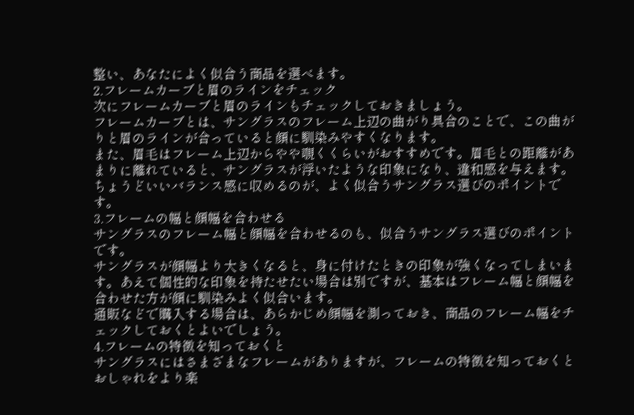整い、あなたによく似合う商品を選べます。
2.フレームカーブと眉のラインをチェック
次にフレームカーブと眉のラインもチェックしておきましょう。
フレームカーブとは、サングラスのフレーム上辺の曲がり具合のことで、この曲がりと眉のラインが合っていると顔に馴染みやすくなります。
また、眉毛はフレーム上辺からやや覗くくらいがおすすめです。眉毛との距離があまりに離れていると、サングラスが浮いたような印象になり、違和感を与えます。ちょうどいいバランス感に収めるのが、よく似合うサングラス選びのポイントです。
3.フレームの幅と顔幅を合わせる
サングラスのフレーム幅と顔幅を合わせるのも、似合うサングラス選びのポイントです。
サングラスが顔幅より大きくなると、身に付けたときの印象が強くなってしまいます。あえて個性的な印象を持たせたい場合は別ですが、基本はフレーム幅と顔幅を合わせた方が顔に馴染みよく似合います。
通販などで購入する場合は、あらかじめ顔幅を測っておき、商品のフレーム幅をチェックしておくとよいでしょう。
4.フレームの特徴を知っておくと
サングラスにはさまざまなフレームがありますが、フレームの特徴を知っておくとおしゃれをより楽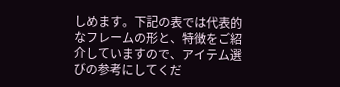しめます。下記の表では代表的なフレームの形と、特徴をご紹介していますので、アイテム選びの参考にしてくだ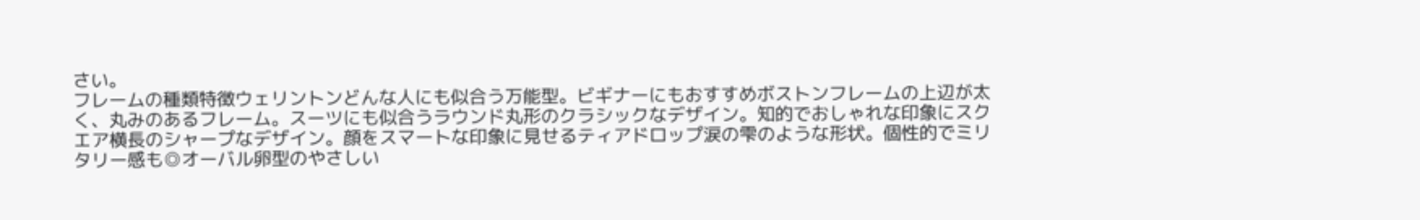さい。
フレームの種類特徴ウェリントンどんな人にも似合う万能型。ビギナーにもおすすめボストンフレームの上辺が太く、丸みのあるフレーム。スーツにも似合うラウンド丸形のクラシックなデザイン。知的でおしゃれな印象にスクエア横長のシャープなデザイン。顔をスマートな印象に見せるティアドロップ涙の雫のような形状。個性的でミリタリー感も◎オーバル卵型のやさしい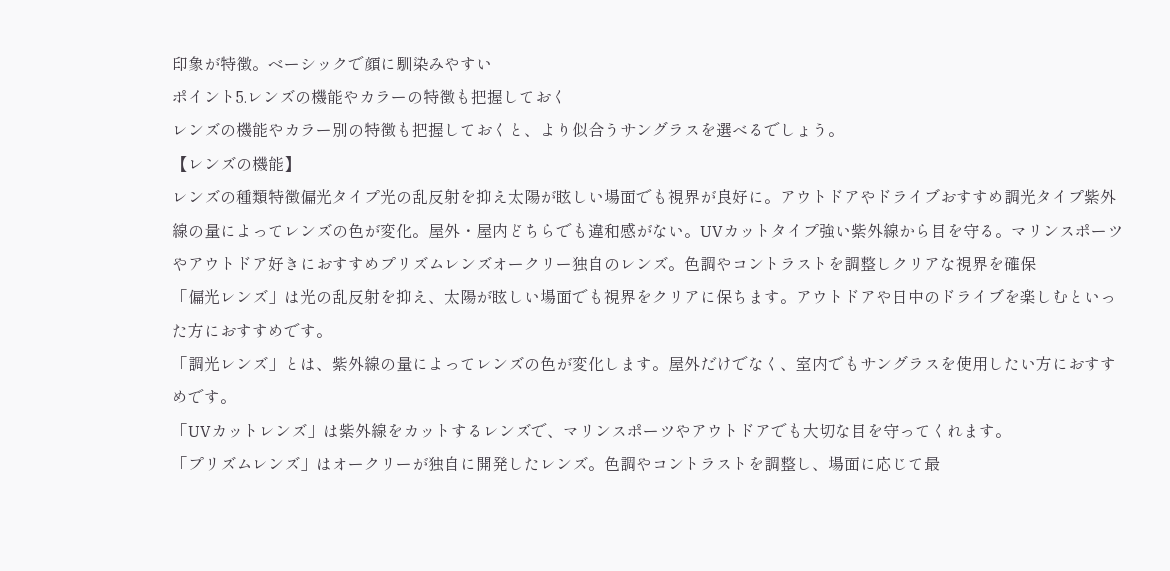印象が特徴。ベーシックで顔に馴染みやすい
ポイント5.レンズの機能やカラーの特徴も把握しておく
レンズの機能やカラー別の特徴も把握しておくと、より似合うサングラスを選べるでしょう。
【レンズの機能】
レンズの種類特徴偏光タイプ光の乱反射を抑え太陽が眩しい場面でも視界が良好に。アウトドアやドライブおすすめ調光タイプ紫外線の量によってレンズの色が変化。屋外・屋内どちらでも違和感がない。UVカットタイプ強い紫外線から目を守る。マリンスポーツやアウトドア好きにおすすめプリズムレンズオークリー独自のレンズ。色調やコントラストを調整しクリアな視界を確保
「偏光レンズ」は光の乱反射を抑え、太陽が眩しい場面でも視界をクリアに保ちます。アウトドアや日中のドライブを楽しむといった方におすすめです。
「調光レンズ」とは、紫外線の量によってレンズの色が変化します。屋外だけでなく、室内でもサングラスを使用したい方におすすめです。
「UVカットレンズ」は紫外線をカットするレンズで、マリンスポーツやアウトドアでも大切な目を守ってくれます。
「プリズムレンズ」はオークリーが独自に開発したレンズ。色調やコントラストを調整し、場面に応じて最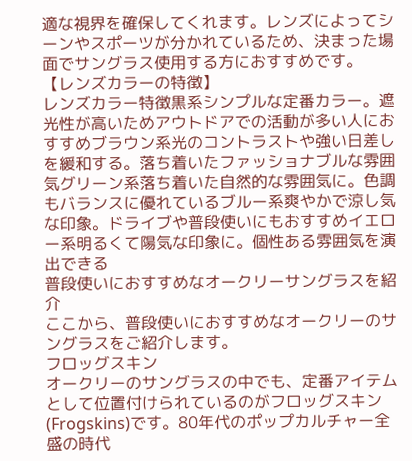適な視界を確保してくれます。レンズによってシーンやスポーツが分かれているため、決まった場面でサングラス使用する方におすすめです。
【レンズカラーの特徴】
レンズカラー特徴黒系シンプルな定番カラー。遮光性が高いためアウトドアでの活動が多い人におすすめブラウン系光のコントラストや強い日差しを緩和する。落ち着いたファッショナブルな雰囲気グリーン系落ち着いた自然的な雰囲気に。色調もバランスに優れているブルー系爽やかで涼し気な印象。ドライブや普段使いにもおすすめイエロー系明るくて陽気な印象に。個性ある雰囲気を演出できる
普段使いにおすすめなオークリーサングラスを紹介
ここから、普段使いにおすすめなオークリーのサングラスをご紹介します。
フロッグスキン
オークリーのサングラスの中でも、定番アイテムとして位置付けられているのがフロッグスキン(Frogskins)です。80年代のポップカルチャー全盛の時代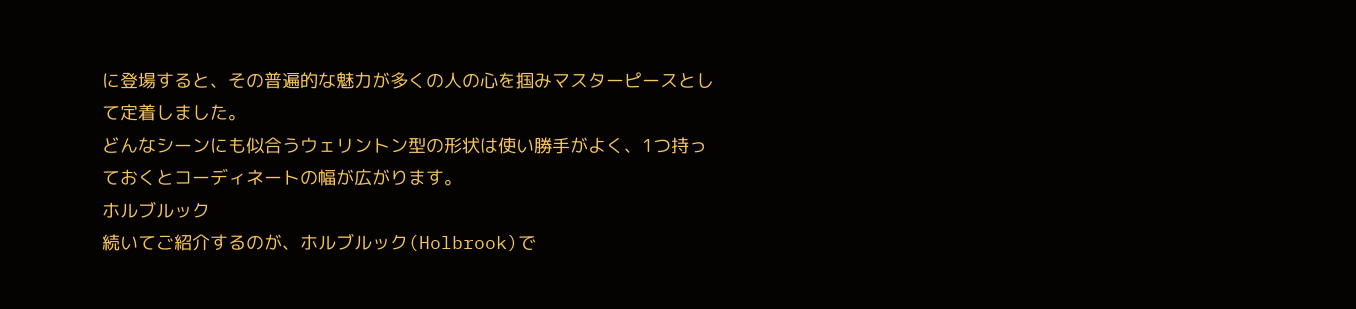に登場すると、その普遍的な魅力が多くの人の心を掴みマスターピースとして定着しました。
どんなシーンにも似合うウェリントン型の形状は使い勝手がよく、1つ持っておくとコーディネートの幅が広がります。
ホルブルック
続いてご紹介するのが、ホルブルック(Holbrook)で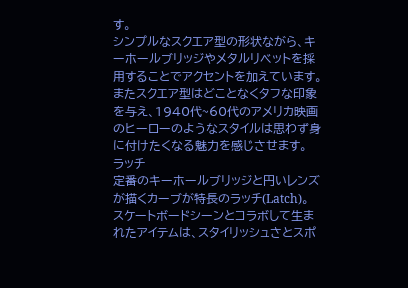す。
シンプルなスクエア型の形状ながら、キーホールブリッジやメタルリベットを採用することでアクセントを加えています。またスクエア型はどことなくタフな印象を与え、1940代~60代のアメリカ映画のヒーローのようなスタイルは思わず身に付けたくなる魅力を感じさせます。
ラッチ
定番のキーホールブリッジと円いレンズが描くカーブが特長のラッチ(Latch)。
スケートボードシーンとコラボして生まれたアイテムは、スタイリッシュさとスポ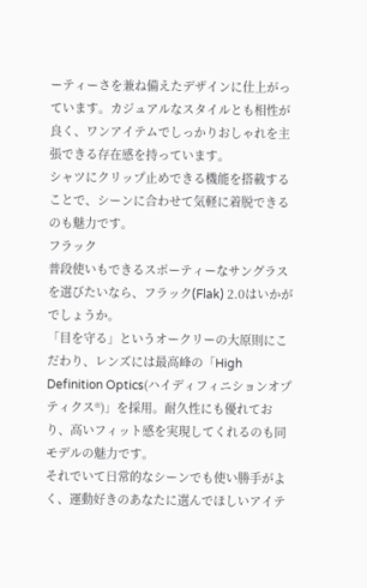ーティーさを兼ね備えたデザインに仕上がっています。カジュアルなスタイルとも相性が良く、ワンアイテムでしっかりおしゃれを主張できる存在感を持っています。
シャツにクリップ止めできる機能を搭載することで、シーンに合わせて気軽に着脱できるのも魅力です。
フラック
普段使いもできるスポーティーなサングラスを選びたいなら、フラック(Flak) 2.0はいかがでしょうか。
「目を守る」というオークリーの大原則にこだわり、レンズには最高峰の「High Definition Optics(ハイディフィニションオプティクス®)」を採用。耐久性にも優れており、高いフィット感を実現してくれるのも同モデルの魅力です。
それでいて日常的なシーンでも使い勝手がよく、運動好きのあなたに選んでほしいアイテ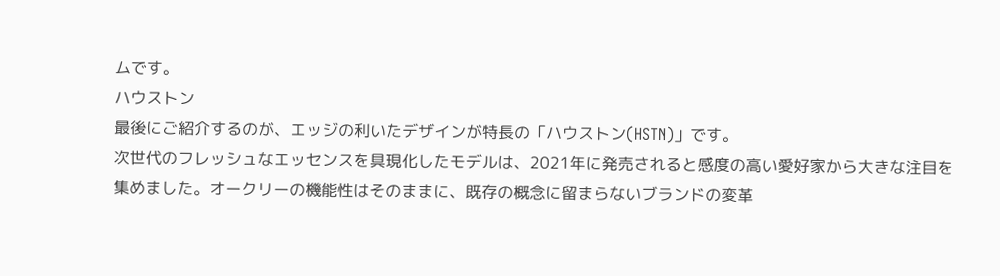ムです。
ハウストン
最後にご紹介するのが、エッジの利いたデザインが特長の「ハウストン(HSTN)」です。
次世代のフレッシュなエッセンスを具現化したモデルは、2021年に発売されると感度の高い愛好家から大きな注目を集めました。オークリーの機能性はそのままに、既存の概念に留まらないブランドの変革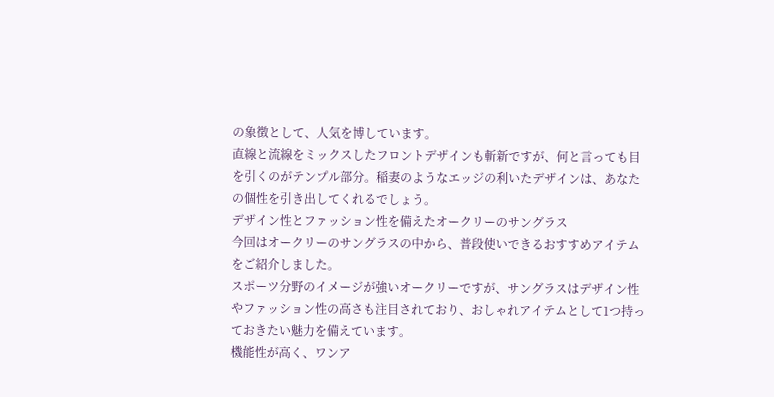の象徴として、人気を博しています。
直線と流線をミックスしたフロントデザインも斬新ですが、何と言っても目を引くのがテンプル部分。稲妻のようなエッジの利いたデザインは、あなたの個性を引き出してくれるでしょう。
デザイン性とファッション性を備えたオークリーのサングラス
今回はオークリーのサングラスの中から、普段使いできるおすすめアイテムをご紹介しました。
スポーツ分野のイメージが強いオークリーですが、サングラスはデザイン性やファッション性の高さも注目されており、おしゃれアイテムとして1つ持っておきたい魅力を備えています。
機能性が高く、ワンア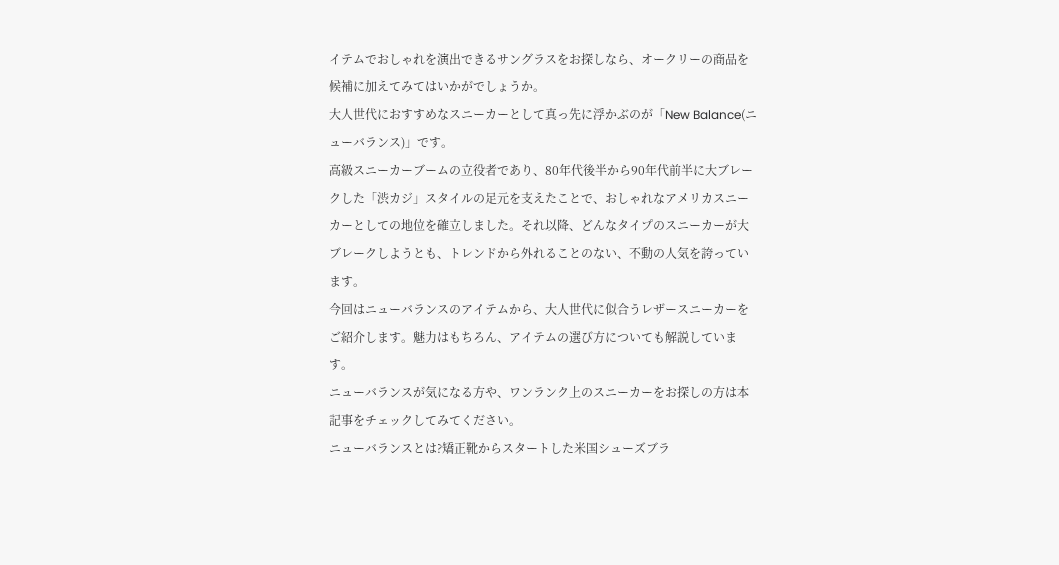イテムでおしゃれを演出できるサングラスをお探しなら、オークリーの商品を候補に加えてみてはいかがでしょうか。
大人世代におすすめなスニーカーとして真っ先に浮かぶのが「New Balance(ニューバランス)」です。
高級スニーカーブームの立役者であり、80年代後半から90年代前半に大ブレークした「渋カジ」スタイルの足元を支えたことで、おしゃれなアメリカスニーカーとしての地位を確立しました。それ以降、どんなタイプのスニーカーが大ブレークしようとも、トレンドから外れることのない、不動の人気を誇っています。
今回はニューバランスのアイテムから、大人世代に似合うレザースニーカーをご紹介します。魅力はもちろん、アイテムの選び方についても解説しています。
ニューバランスが気になる方や、ワンランク上のスニーカーをお探しの方は本記事をチェックしてみてください。
ニューバランスとは?矯正靴からスタートした米国シューズブラ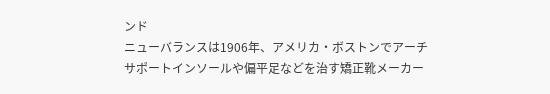ンド
ニューバランスは1906年、アメリカ・ボストンでアーチサポートインソールや偏平足などを治す矯正靴メーカー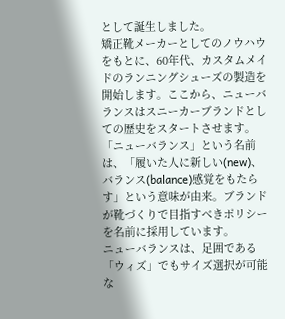として誕生しました。
矯正靴メーカーとしてのノウハウをもとに、60年代、カスタムメイドのランニングシューズの製造を開始します。ここから、ニューバランスはスニーカーブランドとしての歴史をスタートさせます。
「ニューバランス」という名前は、「履いた人に新しい(new)、バランス(balance)感覚をもたらす」という意味が由来。ブランドが靴づくりで目指すべきポリシーを名前に採用しています。
ニューバランスは、足囲である「ウィズ」でもサイズ選択が可能な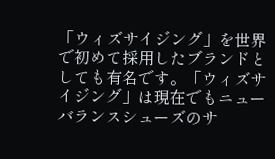「ウィズサイジング」を世界で初めて採用したブランドとしても有名です。「ウィズサイジング」は現在でもニューバランスシューズのサ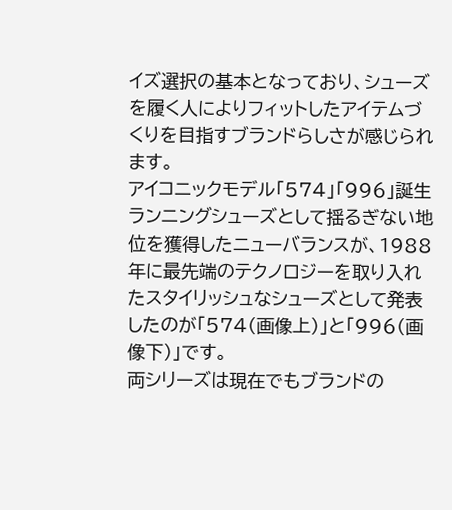イズ選択の基本となっており、シューズを履く人によりフィットしたアイテムづくりを目指すブランドらしさが感じられます。
アイコニックモデル「574」「996」誕生
ランニングシューズとして揺るぎない地位を獲得したニューバランスが、1988年に最先端のテクノロジーを取り入れたスタイリッシュなシューズとして発表したのが「574(画像上)」と「996(画像下)」です。
両シリーズは現在でもブランドの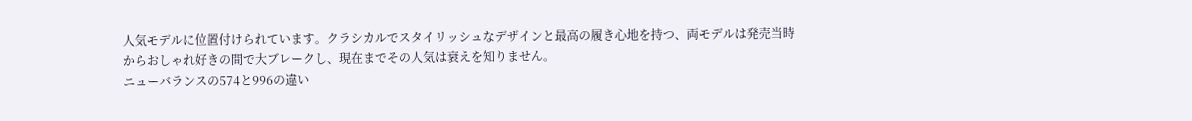人気モデルに位置付けられています。クラシカルでスタイリッシュなデザインと最高の履き心地を持つ、両モデルは発売当時からおしゃれ好きの間で大ブレークし、現在までその人気は衰えを知りません。
ニューバランスの574と996の違い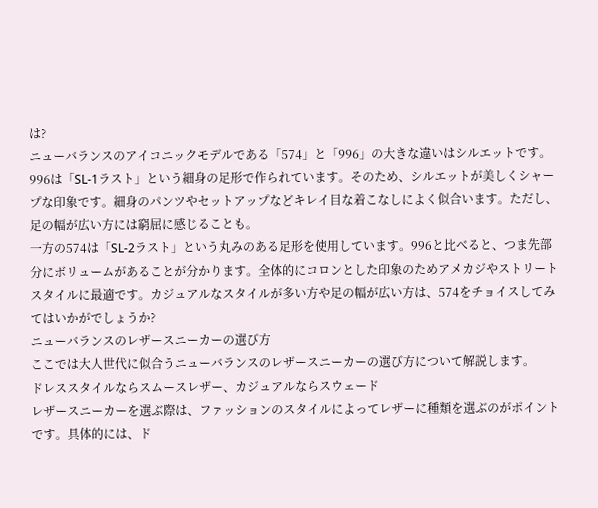は?
ニューバランスのアイコニックモデルである「574」と「996」の大きな違いはシルエットです。
996は「SL-1ラスト」という細身の足形で作られています。そのため、シルエットが美しくシャープな印象です。細身のパンツやセットアップなどキレイ目な着こなしによく似合います。ただし、足の幅が広い方には窮屈に感じることも。
一方の574は「SL-2ラスト」という丸みのある足形を使用しています。996と比べると、つま先部分にボリュームがあることが分かります。全体的にコロンとした印象のためアメカジやストリートスタイルに最適です。カジュアルなスタイルが多い方や足の幅が広い方は、574をチョイスしてみてはいかがでしょうか?
ニューバランスのレザースニーカーの選び方
ここでは大人世代に似合うニューバランスのレザースニーカーの選び方について解説します。
ドレススタイルならスムースレザー、カジュアルならスウェード
レザースニーカーを選ぶ際は、ファッションのスタイルによってレザーに種類を選ぶのがポイントです。具体的には、ド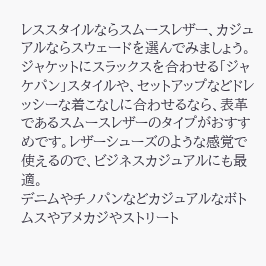レススタイルならスムースレザー、カジュアルならスウェードを選んでみましょう。
ジャケットにスラックスを合わせる「ジャケパン」スタイルや、セットアップなどドレッシーな着こなしに合わせるなら、表革であるスムースレザーのタイプがおすすめです。レザーシューズのような感覚で使えるので、ビジネスカジュアルにも最適。
デニムやチノパンなどカジュアルなボトムスやアメカジやストリート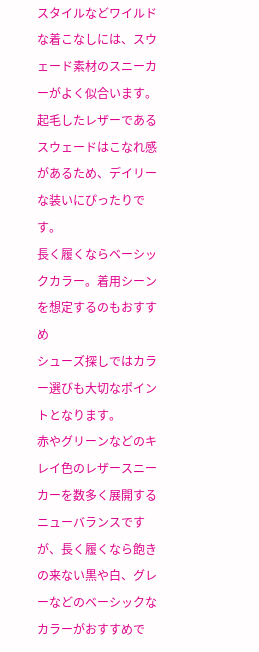スタイルなどワイルドな着こなしには、スウェード素材のスニーカーがよく似合います。起毛したレザーであるスウェードはこなれ感があるため、デイリーな装いにぴったりです。
長く履くならベーシックカラー。着用シーンを想定するのもおすすめ
シューズ探しではカラー選びも大切なポイントとなります。
赤やグリーンなどのキレイ色のレザースニーカーを数多く展開するニューバランスですが、長く履くなら飽きの来ない黒や白、グレーなどのベーシックなカラーがおすすめで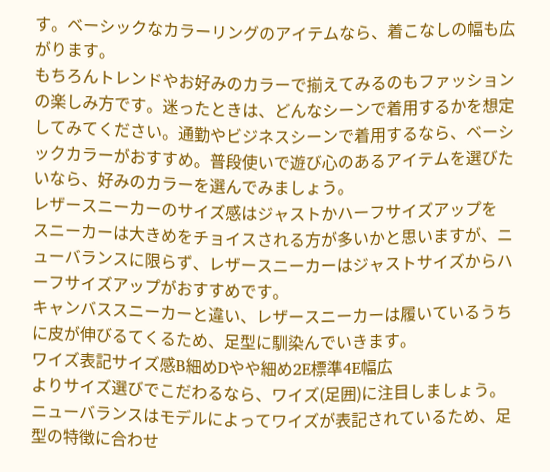す。ベーシックなカラーリングのアイテムなら、着こなしの幅も広がります。
もちろんトレンドやお好みのカラーで揃えてみるのもファッションの楽しみ方です。迷ったときは、どんなシーンで着用するかを想定してみてください。通勤やビジネスシーンで着用するなら、ベーシックカラーがおすすめ。普段使いで遊び心のあるアイテムを選びたいなら、好みのカラーを選んでみましょう。
レザースニーカーのサイズ感はジャストかハーフサイズアップを
スニーカーは大きめをチョイスされる方が多いかと思いますが、ニューバランスに限らず、レザースニーカーはジャストサイズからハーフサイズアップがおすすめです。
キャンバススニーカーと違い、レザースニーカーは履いているうちに皮が伸びるてくるため、足型に馴染んでいきます。
ワイズ表記サイズ感B細めDやや細め2E標準4E幅広
よりサイズ選びでこだわるなら、ワイズ(足囲)に注目しましょう。ニューバランスはモデルによってワイズが表記されているため、足型の特徴に合わせ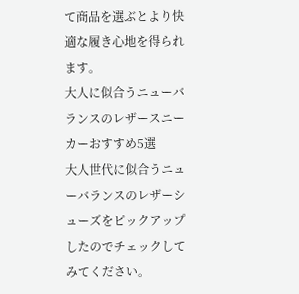て商品を選ぶとより快適な履き心地を得られます。
大人に似合うニューバランスのレザースニーカーおすすめ5選
大人世代に似合うニューバランスのレザーシューズをピックアップしたのでチェックしてみてください。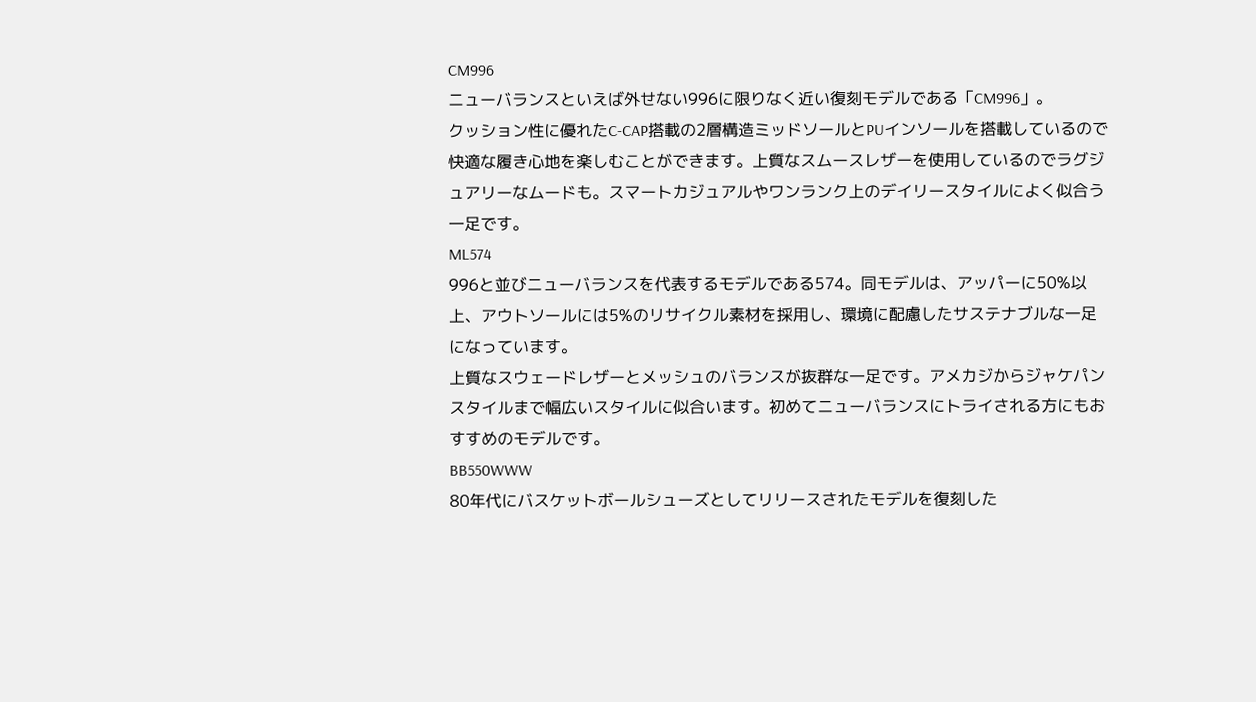CM996
ニューバランスといえば外せない996に限りなく近い復刻モデルである「CM996」。
クッション性に優れたC-CAP搭載の2層構造ミッドソールとPUインソールを搭載しているので快適な履き心地を楽しむことができます。上質なスムースレザーを使用しているのでラグジュアリーなムードも。スマートカジュアルやワンランク上のデイリースタイルによく似合う一足です。
ML574
996と並びニューバランスを代表するモデルである574。同モデルは、アッパーに50%以上、アウトソールには5%のリサイクル素材を採用し、環境に配慮したサステナブルな一足になっています。
上質なスウェードレザーとメッシュのバランスが抜群な一足です。アメカジからジャケパンスタイルまで幅広いスタイルに似合います。初めてニューバランスにトライされる方にもおすすめのモデルです。
BB550WWW
80年代にバスケットボールシューズとしてリリースされたモデルを復刻した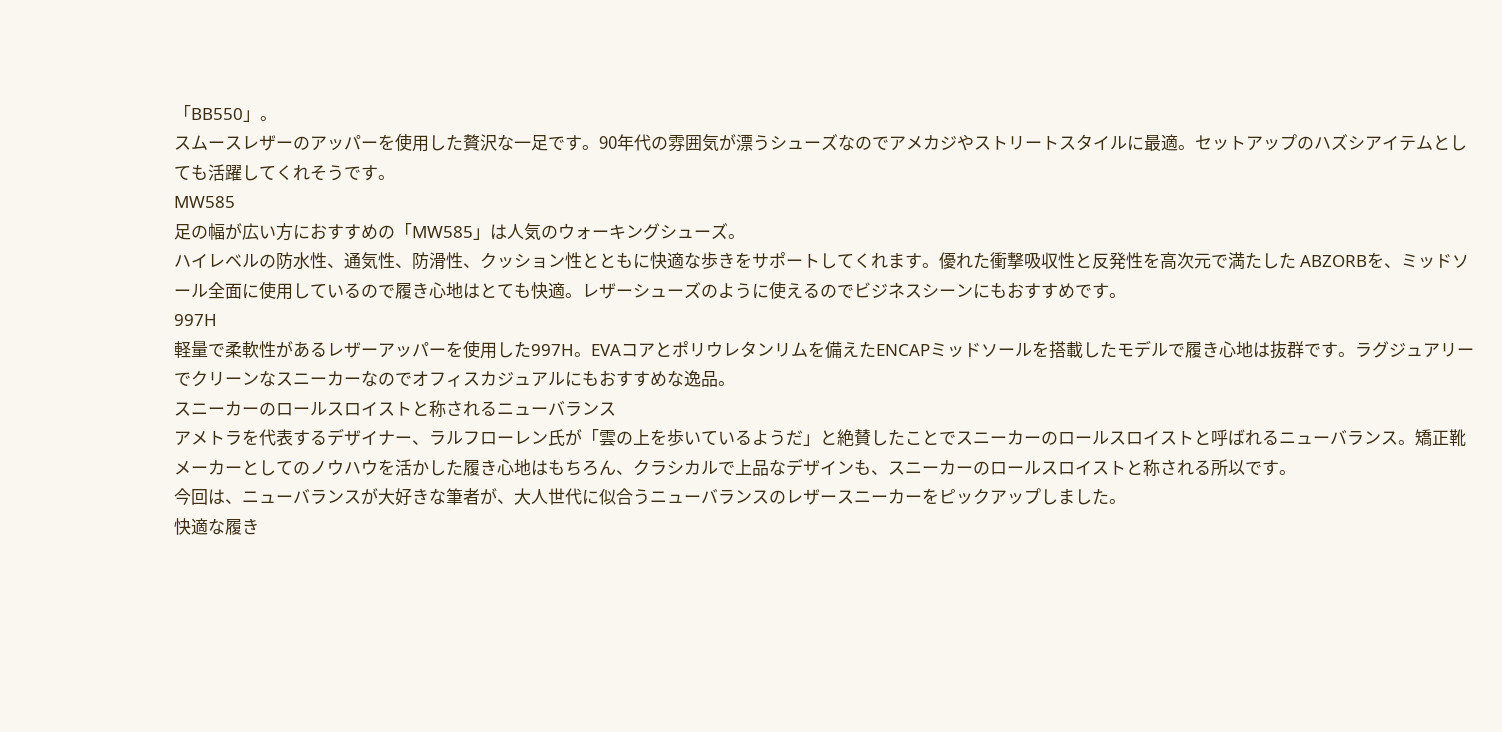「BB550」。
スムースレザーのアッパーを使用した贅沢な一足です。90年代の雰囲気が漂うシューズなのでアメカジやストリートスタイルに最適。セットアップのハズシアイテムとしても活躍してくれそうです。
MW585
足の幅が広い方におすすめの「MW585」は人気のウォーキングシューズ。
ハイレベルの防水性、通気性、防滑性、クッション性とともに快適な歩きをサポートしてくれます。優れた衝撃吸収性と反発性を高次元で満たした ABZORBを、ミッドソール全面に使用しているので履き心地はとても快適。レザーシューズのように使えるのでビジネスシーンにもおすすめです。
997H
軽量で柔軟性があるレザーアッパーを使用した997H。EVAコアとポリウレタンリムを備えたENCAPミッドソールを搭載したモデルで履き心地は抜群です。ラグジュアリーでクリーンなスニーカーなのでオフィスカジュアルにもおすすめな逸品。
スニーカーのロールスロイストと称されるニューバランス
アメトラを代表するデザイナー、ラルフローレン氏が「雲の上を歩いているようだ」と絶賛したことでスニーカーのロールスロイストと呼ばれるニューバランス。矯正靴メーカーとしてのノウハウを活かした履き心地はもちろん、クラシカルで上品なデザインも、スニーカーのロールスロイストと称される所以です。
今回は、ニューバランスが大好きな筆者が、大人世代に似合うニューバランスのレザースニーカーをピックアップしました。
快適な履き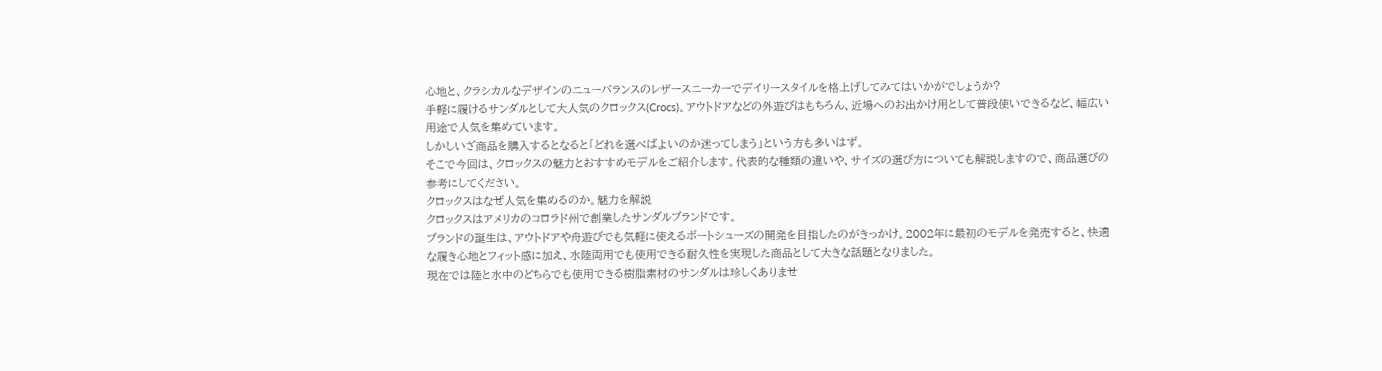心地と、クラシカルなデザインのニューバランスのレザースニーカーでデイリースタイルを格上げしてみてはいかがでしょうか?
手軽に履けるサンダルとして大人気のクロックス(Crocs)。アウトドアなどの外遊びはもちろん、近場へのお出かけ用として普段使いできるなど、幅広い用途で人気を集めています。
しかしいざ商品を購入するとなると「どれを選べばよいのか迷ってしまう」という方も多いはず。
そこで今回は、クロックスの魅力とおすすめモデルをご紹介します。代表的な種類の違いや、サイズの選び方についても解説しますので、商品選びの参考にしてください。
クロックスはなぜ人気を集めるのか。魅力を解説
クロックスはアメリカのコロラド州で創業したサンダルブランドです。
ブランドの誕生は、アウトドアや舟遊びでも気軽に使えるボートシューズの開発を目指したのがきっかけ。2002年に最初のモデルを発売すると、快適な履き心地とフィット感に加え、水陸両用でも使用できる耐久性を実現した商品として大きな話題となりました。
現在では陸と水中のどちらでも使用できる樹脂素材のサンダルは珍しくありませ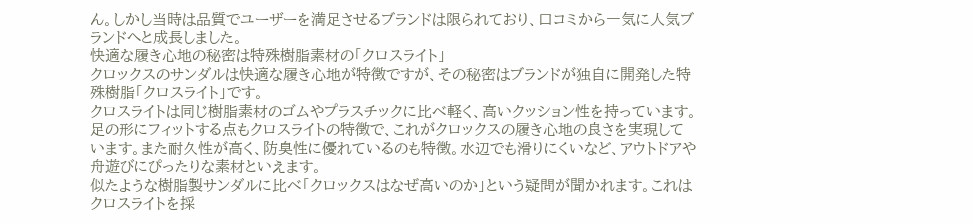ん。しかし当時は品質でユーザーを満足させるブランドは限られており、口コミから一気に人気ブランドへと成長しました。
快適な履き心地の秘密は特殊樹脂素材の「クロスライト」
クロックスのサンダルは快適な履き心地が特徴ですが、その秘密はブランドが独自に開発した特殊樹脂「クロスライト」です。
クロスライトは同じ樹脂素材のゴムやプラスチックに比べ軽く、高いクッション性を持っています。足の形にフィットする点もクロスライトの特徴で、これがクロックスの履き心地の良さを実現しています。また耐久性が高く、防臭性に優れているのも特徴。水辺でも滑りにくいなど、アウトドアや舟遊びにぴったりな素材といえます。
似たような樹脂製サンダルに比べ「クロックスはなぜ高いのか」という疑問が聞かれます。これはクロスライトを採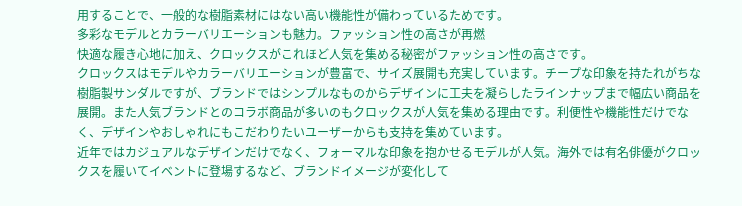用することで、一般的な樹脂素材にはない高い機能性が備わっているためです。
多彩なモデルとカラーバリエーションも魅力。ファッション性の高さが再燃
快適な履き心地に加え、クロックスがこれほど人気を集める秘密がファッション性の高さです。
クロックスはモデルやカラーバリエーションが豊富で、サイズ展開も充実しています。チープな印象を持たれがちな樹脂製サンダルですが、ブランドではシンプルなものからデザインに工夫を凝らしたラインナップまで幅広い商品を展開。また人気ブランドとのコラボ商品が多いのもクロックスが人気を集める理由です。利便性や機能性だけでなく、デザインやおしゃれにもこだわりたいユーザーからも支持を集めています。
近年ではカジュアルなデザインだけでなく、フォーマルな印象を抱かせるモデルが人気。海外では有名俳優がクロックスを履いてイベントに登場するなど、ブランドイメージが変化して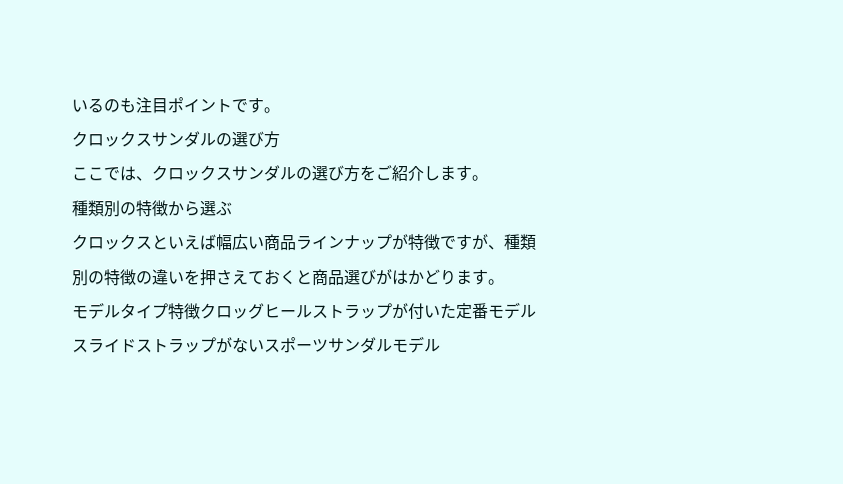いるのも注目ポイントです。
クロックスサンダルの選び方
ここでは、クロックスサンダルの選び方をご紹介します。
種類別の特徴から選ぶ
クロックスといえば幅広い商品ラインナップが特徴ですが、種類別の特徴の違いを押さえておくと商品選びがはかどります。
モデルタイプ特徴クロッグヒールストラップが付いた定番モデルスライドストラップがないスポーツサンダルモデル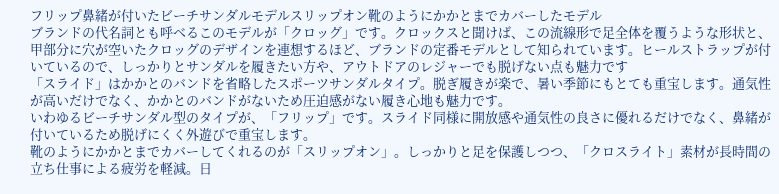フリップ鼻緒が付いたビーチサンダルモデルスリップオン靴のようにかかとまでカバーしたモデル
ブランドの代名詞とも呼べるこのモデルが「クロッグ」です。クロックスと聞けば、この流線形で足全体を覆うような形状と、甲部分に穴が空いたクロッグのデザインを連想するほど、ブランドの定番モデルとして知られています。ヒールストラップが付いているので、しっかりとサンダルを履きたい方や、アウトドアのレジャーでも脱げない点も魅力です
「スライド」はかかとのバンドを省略したスポーツサンダルタイプ。脱ぎ履きが楽で、暑い季節にもとても重宝します。通気性が高いだけでなく、かかとのバンドがないため圧迫感がない履き心地も魅力です。
いわゆるビーチサンダル型のタイプが、「フリップ」です。スライド同様に開放感や通気性の良さに優れるだけでなく、鼻緒が付いているため脱げにくく外遊びで重宝します。
靴のようにかかとまでカバーしてくれるのが「スリップオン」。しっかりと足を保護しつつ、「クロスライト」素材が長時間の立ち仕事による疲労を軽減。日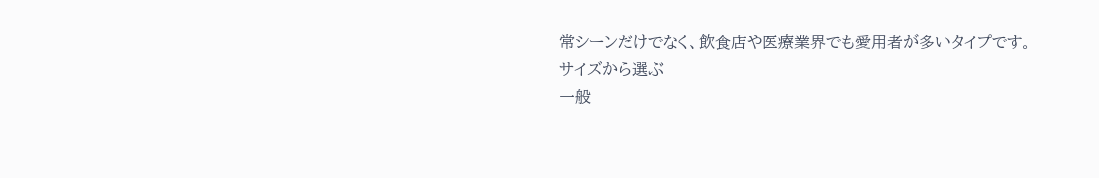常シーンだけでなく、飲食店や医療業界でも愛用者が多いタイプです。
サイズから選ぶ
一般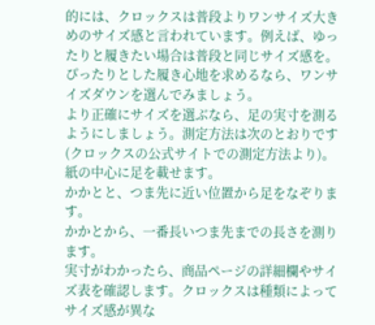的には、クロックスは普段よりワンサイズ大きめのサイズ感と言われています。例えば、ゆったりと履きたい場合は普段と同じサイズ感を。ぴったりとした履き心地を求めるなら、ワンサイズダウンを選んでみましょう。
より正確にサイズを選ぶなら、足の実寸を測るようにしましょう。測定方法は次のとおりです(クロックスの公式サイトでの測定方法より)。
紙の中心に足を載せます。
かかとと、つま先に近い位置から足をなぞります。
かかとから、一番長いつま先までの長さを測ります。
実寸がわかったら、商品ページの詳細欄やサイズ表を確認します。クロックスは種類によってサイズ感が異な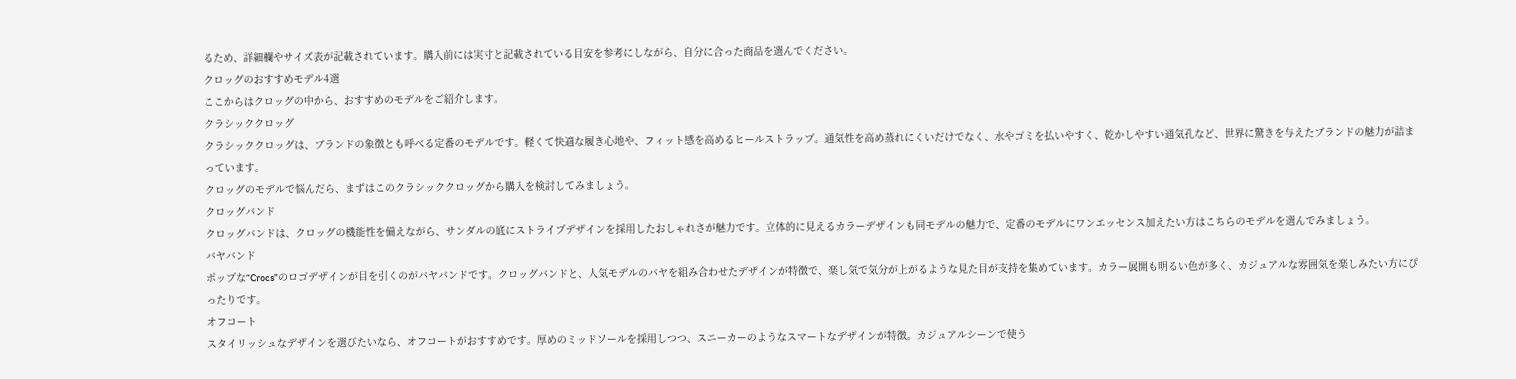るため、詳細欄やサイズ表が記載されています。購入前には実寸と記載されている目安を参考にしながら、自分に合った商品を選んでください。
クロッグのおすすめモデル4選
ここからはクロッグの中から、おすすめのモデルをご紹介します。
クラシッククロッグ
クラシッククロッグは、ブランドの象徴とも呼べる定番のモデルです。軽くて快適な履き心地や、フィット感を高めるヒールストラップ。通気性を高め蒸れにくいだけでなく、水やゴミを払いやすく、乾かしやすい通気孔など、世界に驚きを与えたブランドの魅力が詰まっています。
クロッグのモデルで悩んだら、まずはこのクラシッククロッグから購入を検討してみましょう。
クロッグバンド
クロッグバンドは、クロッグの機能性を備えながら、サンダルの底にストライプデザインを採用したおしゃれさが魅力です。立体的に見えるカラーデザインも同モデルの魅力で、定番のモデルにワンエッセンス加えたい方はこちらのモデルを選んでみましょう。
バヤバンド
ポップな“Crocs”のロゴデザインが目を引くのがバヤバンドです。クロッグバンドと、人気モデルのバヤを組み合わせたデザインが特徴で、楽し気で気分が上がるような見た目が支持を集めています。カラー展開も明るい色が多く、カジュアルな雰囲気を楽しみたい方にぴったりです。
オフコート
スタイリッシュなデザインを選びたいなら、オフコートがおすすめです。厚めのミッドソールを採用しつつ、スニーカーのようなスマートなデザインが特徴。カジュアルシーンで使う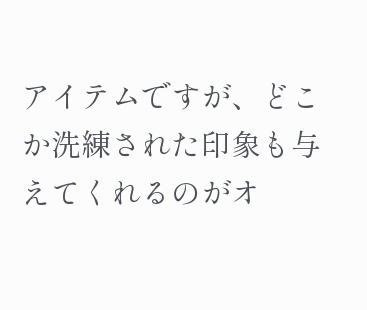アイテムですが、どこか洗練された印象も与えてくれるのがオ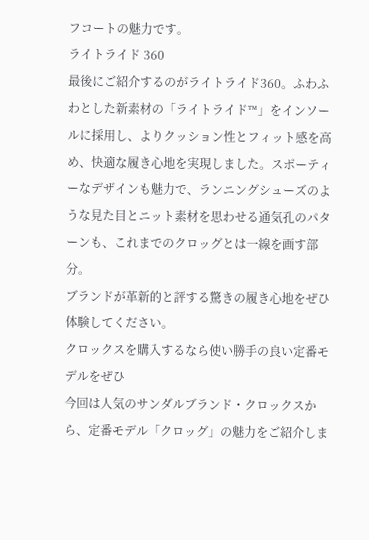フコートの魅力です。
ライトライド 360
最後にご紹介するのがライトライド360。ふわふわとした新素材の「ライトライド™」をインソールに採用し、よりクッション性とフィット感を高め、快適な履き心地を実現しました。スポーティーなデザインも魅力で、ランニングシューズのような見た目とニット素材を思わせる通気孔のパターンも、これまでのクロッグとは一線を画す部分。
ブランドが革新的と評する驚きの履き心地をぜひ体験してください。
クロックスを購入するなら使い勝手の良い定番モデルをぜひ
今回は人気のサンダルブランド・クロックスから、定番モデル「クロッグ」の魅力をご紹介しま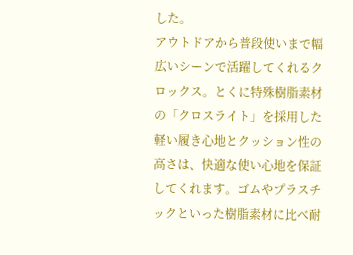した。
アウトドアから普段使いまで幅広いシーンで活躍してくれるクロックス。とくに特殊樹脂素材の「クロスライト」を採用した軽い履き心地とクッション性の高さは、快適な使い心地を保証してくれます。ゴムやプラスチックといった樹脂素材に比べ耐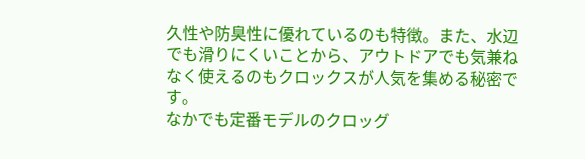久性や防臭性に優れているのも特徴。また、水辺でも滑りにくいことから、アウトドアでも気兼ねなく使えるのもクロックスが人気を集める秘密です。
なかでも定番モデルのクロッグ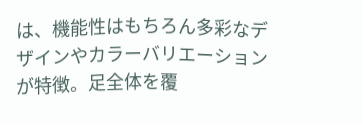は、機能性はもちろん多彩なデザインやカラーバリエーションが特徴。足全体を覆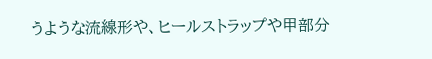うような流線形や、ヒールストラップや甲部分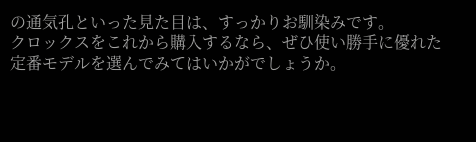の通気孔といった見た目は、すっかりお馴染みです。
クロックスをこれから購入するなら、ぜひ使い勝手に優れた定番モデルを選んでみてはいかがでしょうか。